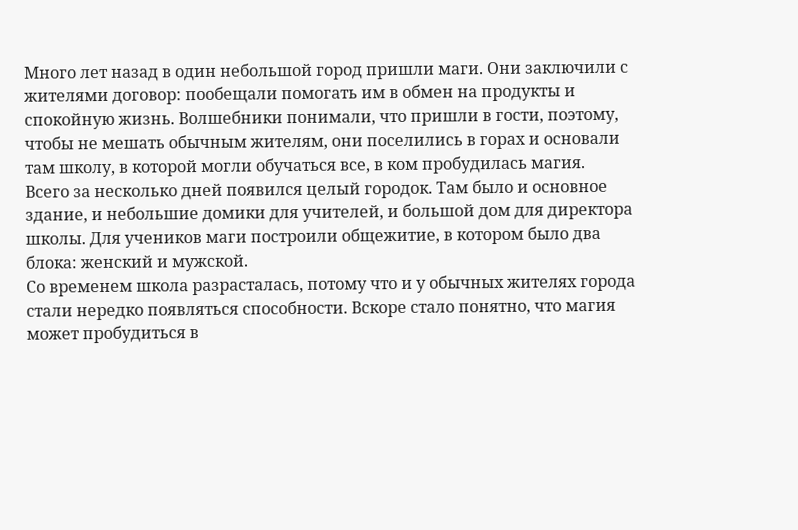Много лет назад в один небольшой город пришли маги. Они заключили с жителями договор: пообещали помогать им в обмен на продукты и спокойную жизнь. Волшебники понимали, что пришли в гости, поэтому, чтобы не мешать обычным жителям, они поселились в горах и основали там школу, в которой могли обучаться все, в ком пробудилась магия.
Всего за несколько дней появился целый городок. Там было и основное здание, и небольшие домики для учителей, и большой дом для директора школы. Для учеников маги построили общежитие, в котором было два блока: женский и мужской.
Со временем школа разрасталась, потому что и у обычных жителях города стали нередко появляться способности. Вскоре стало понятно, что магия может пробудиться в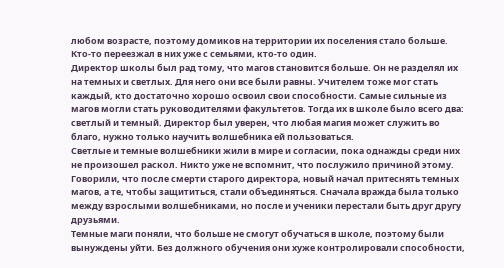любом возрасте, поэтому домиков на территории их поселения стало больше. Кто-то переезжал в них уже с семьями, кто-то один.
Директор школы был рад тому, что магов становится больше. Он не разделял их на темных и светлых. Для него они все были равны. Учителем тоже мог стать каждый, кто достаточно хорошо освоил свои способности. Самые сильные из магов могли стать руководителями факультетов. Тогда их в школе было всего два: светлый и темный. Директор был уверен, что любая магия может служить во благо, нужно только научить волшебника ей пользоваться.
Светлые и темные волшебники жили в мире и согласии, пока однажды среди них не произошел раскол. Никто уже не вспомнит, что послужило причиной этому. Говорили, что после смерти старого директора, новый начал притеснять темных магов, а те, чтобы защититься, стали объединяться. Сначала вражда была только между взрослыми волшебниками, но после и ученики перестали быть друг другу друзьями.
Темные маги поняли, что больше не смогут обучаться в школе, поэтому были вынуждены уйти. Без должного обучения они хуже контролировали способности,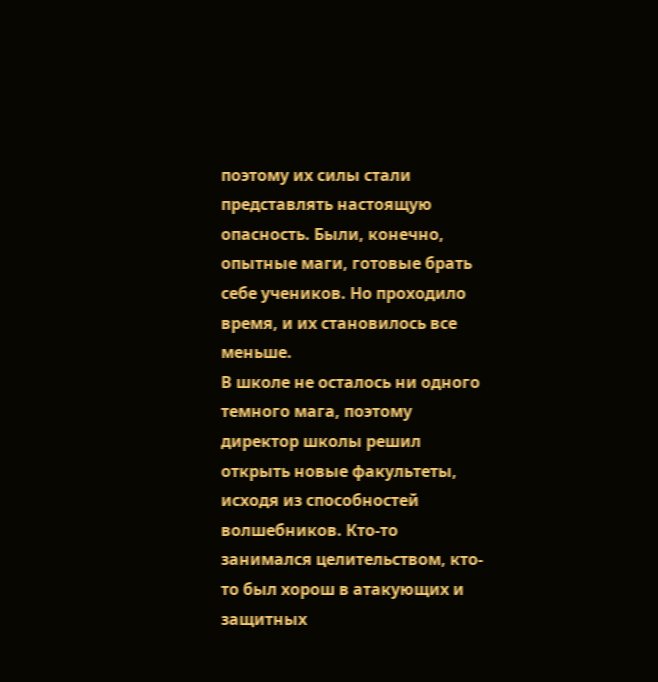поэтому их силы стали представлять настоящую опасность. Были, конечно, опытные маги, готовые брать себе учеников. Но проходило время, и их становилось все меньше.
В школе не осталось ни одного темного мага, поэтому директор школы решил открыть новые факультеты, исходя из способностей волшебников. Кто-то занимался целительством, кто-то был хорош в атакующих и защитных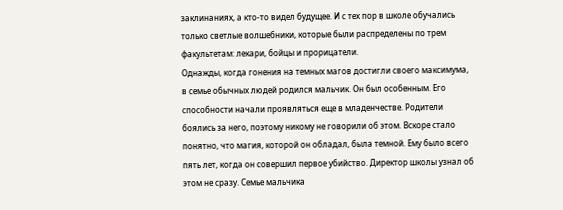заклинаниях, а кто-то видел будущее. И с тех пор в школе обучались только светлые волшебники, которые были распределены по трем факультетам: лекари, бойцы и прорицатели.
Однажды, когда гонения на темных магов достигли своего максимума, в семье обычных людей родился мальчик. Он был особенным. Его способности начали проявляться еще в младенчестве. Родители боялись за него, поэтому никому не говорили об этом. Вскоре стало понятно, что магия, которой он обладал, была темной. Ему было всего пять лет, когда он совершил первое убийство. Директор школы узнал об этом не сразу. Семье мальчика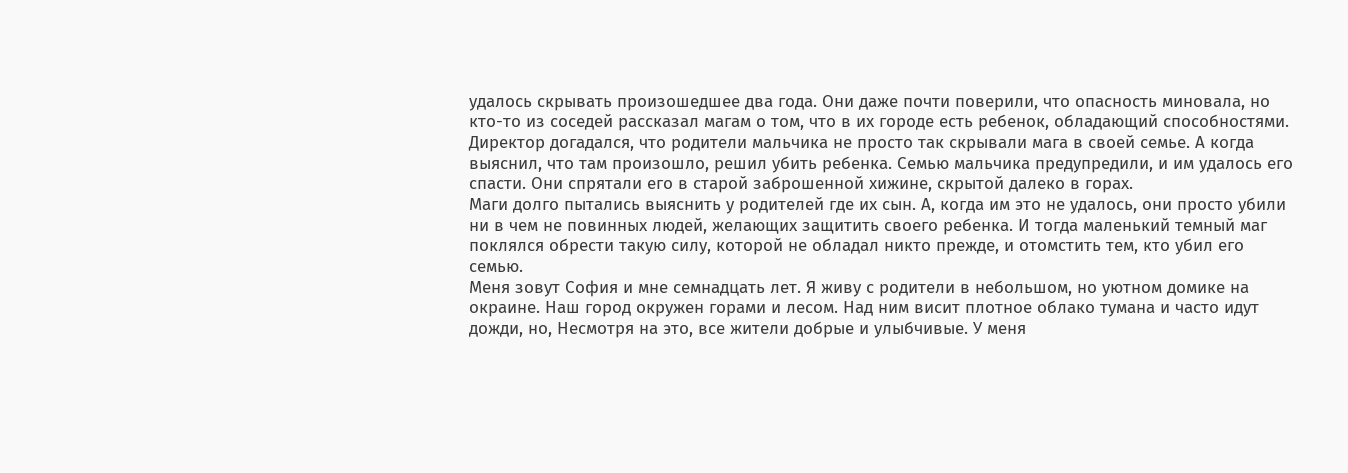удалось скрывать произошедшее два года. Они даже почти поверили, что опасность миновала, но кто-то из соседей рассказал магам о том, что в их городе есть ребенок, обладающий способностями. Директор догадался, что родители мальчика не просто так скрывали мага в своей семье. А когда выяснил, что там произошло, решил убить ребенка. Семью мальчика предупредили, и им удалось его спасти. Они спрятали его в старой заброшенной хижине, скрытой далеко в горах.
Маги долго пытались выяснить у родителей где их сын. А, когда им это не удалось, они просто убили ни в чем не повинных людей, желающих защитить своего ребенка. И тогда маленький темный маг поклялся обрести такую силу, которой не обладал никто прежде, и отомстить тем, кто убил его семью.
Меня зовут София и мне семнадцать лет. Я живу с родители в небольшом, но уютном домике на окраине. Наш город окружен горами и лесом. Над ним висит плотное облако тумана и часто идут дожди, но, Несмотря на это, все жители добрые и улыбчивые. У меня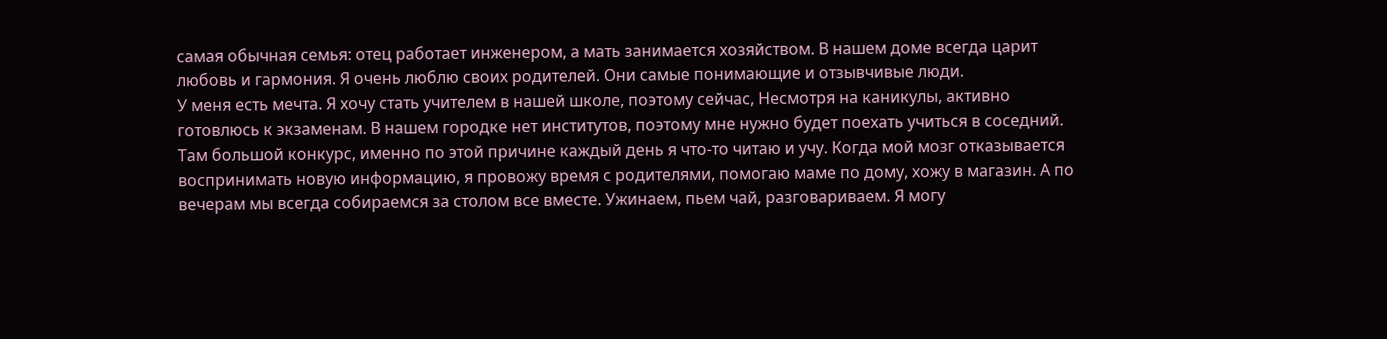самая обычная семья: отец работает инженером, а мать занимается хозяйством. В нашем доме всегда царит любовь и гармония. Я очень люблю своих родителей. Они самые понимающие и отзывчивые люди.
У меня есть мечта. Я хочу стать учителем в нашей школе, поэтому сейчас, Несмотря на каникулы, активно готовлюсь к экзаменам. В нашем городке нет институтов, поэтому мне нужно будет поехать учиться в соседний. Там большой конкурс, именно по этой причине каждый день я что-то читаю и учу. Когда мой мозг отказывается воспринимать новую информацию, я провожу время с родителями, помогаю маме по дому, хожу в магазин. А по вечерам мы всегда собираемся за столом все вместе. Ужинаем, пьем чай, разговариваем. Я могу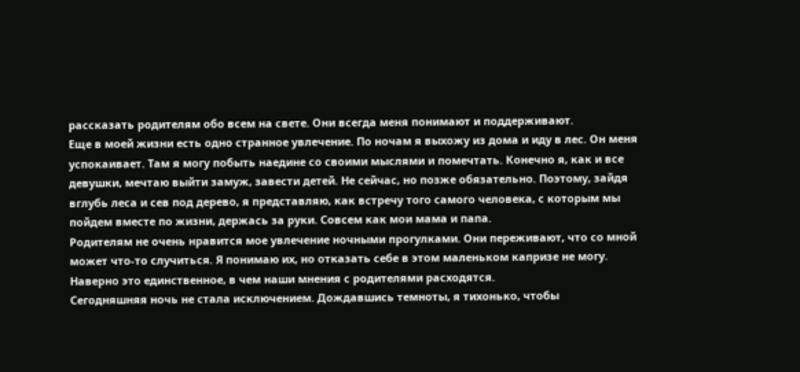рассказать родителям обо всем на свете. Они всегда меня понимают и поддерживают.
Еще в моей жизни есть одно странное увлечение. По ночам я выхожу из дома и иду в лес. Он меня успокаивает. Там я могу побыть наедине со своими мыслями и помечтать. Конечно я, как и все девушки, мечтаю выйти замуж, завести детей. Не сейчас, но позже обязательно. Поэтому, зайдя вглубь леса и сев под дерево, я представляю, как встречу того самого человека, с которым мы пойдем вместе по жизни, держась за руки. Совсем как мои мама и папа.
Родителям не очень нравится мое увлечение ночными прогулками. Они переживают, что со мной может что-то случиться. Я понимаю их, но отказать себе в этом маленьком капризе не могу. Наверно это единственное, в чем наши мнения с родителями расходятся.
Сегодняшняя ночь не стала исключением. Дождавшись темноты, я тихонько, чтобы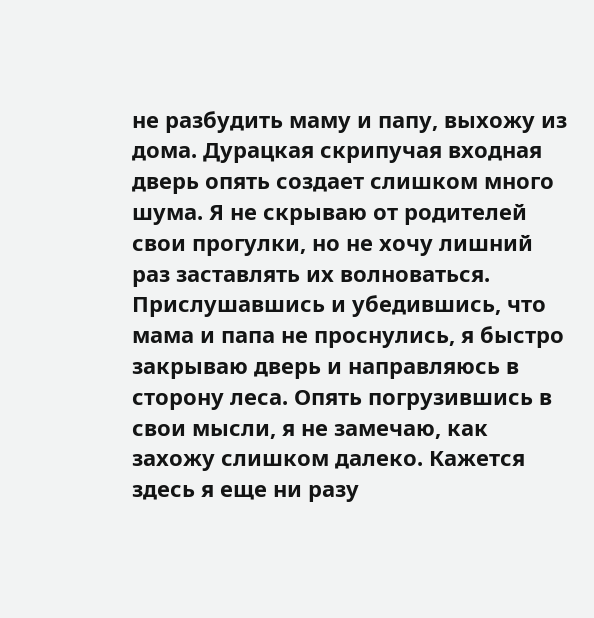не разбудить маму и папу, выхожу из дома. Дурацкая скрипучая входная дверь опять создает слишком много шума. Я не скрываю от родителей свои прогулки, но не хочу лишний раз заставлять их волноваться.
Прислушавшись и убедившись, что мама и папа не проснулись, я быстро закрываю дверь и направляюсь в сторону леса. Опять погрузившись в свои мысли, я не замечаю, как захожу слишком далеко. Кажется здесь я еще ни разу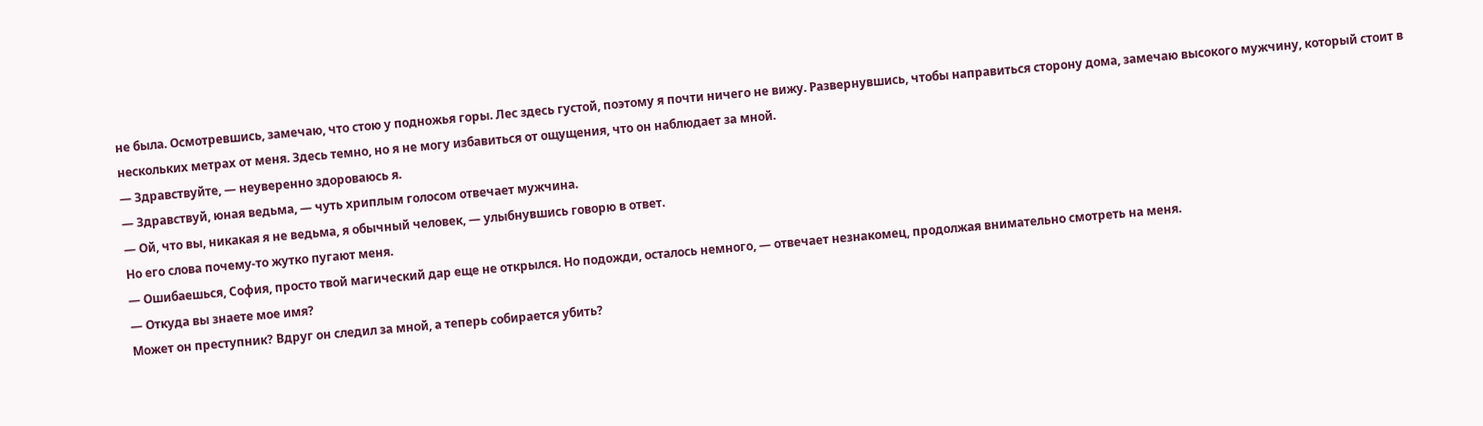не была. Осмотревшись, замечаю, что стою у подножья горы. Лес здесь густой, поэтому я почти ничего не вижу. Развернувшись, чтобы направиться сторону дома, замечаю высокого мужчину, который стоит в нескольких метрах от меня. Здесь темно, но я не могу избавиться от ощущения, что он наблюдает за мной.
— Здравствуйте, — неуверенно здороваюсь я.
— Здравствуй, юная ведьма, — чуть хриплым голосом отвечает мужчина.
— Ой, что вы, никакая я не ведьма, я обычный человек, — улыбнувшись говорю в ответ.
Но его слова почему-то жутко пугают меня.
— Ошибаешься, София, просто твой магический дар еще не открылся. Но подожди, осталось немного, — отвечает незнакомец, продолжая внимательно смотреть на меня.
— Откуда вы знаете мое имя?
Может он преступник? Вдруг он следил за мной, а теперь собирается убить?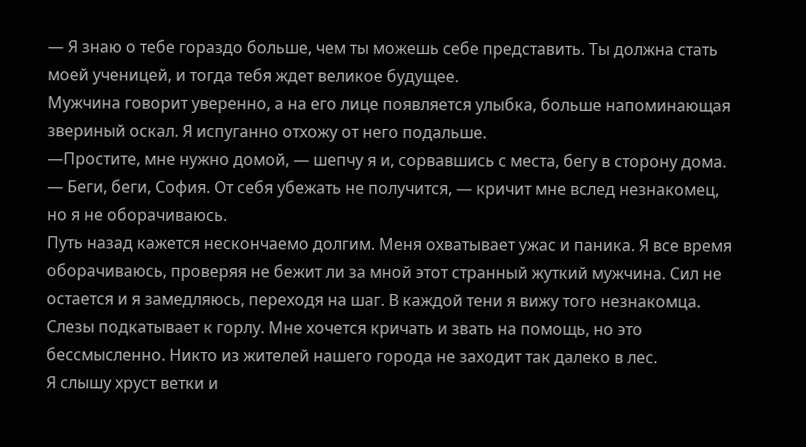— Я знаю о тебе гораздо больше, чем ты можешь себе представить. Ты должна стать моей ученицей, и тогда тебя ждет великое будущее.
Мужчина говорит уверенно, а на его лице появляется улыбка, больше напоминающая звериный оскал. Я испуганно отхожу от него подальше.
—Простите, мне нужно домой, — шепчу я и, сорвавшись с места, бегу в сторону дома.
— Беги, беги, София. От себя убежать не получится, — кричит мне вслед незнакомец, но я не оборачиваюсь.
Путь назад кажется нескончаемо долгим. Меня охватывает ужас и паника. Я все время оборачиваюсь, проверяя не бежит ли за мной этот странный жуткий мужчина. Сил не остается и я замедляюсь, переходя на шаг. В каждой тени я вижу того незнакомца. Слезы подкатывает к горлу. Мне хочется кричать и звать на помощь, но это бессмысленно. Никто из жителей нашего города не заходит так далеко в лес.
Я слышу хруст ветки и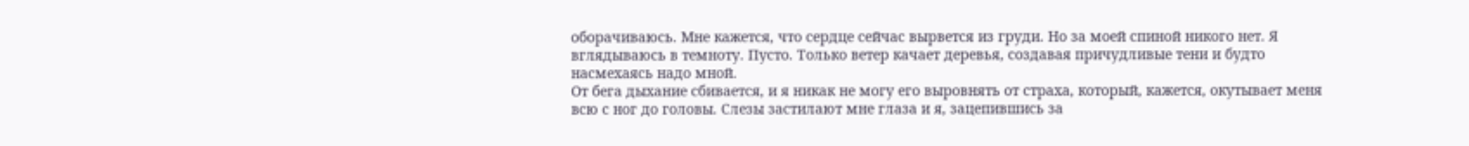оборачиваюсь. Мне кажется, что сердце сейчас вырвется из груди. Но за моей спиной никого нет. Я вглядываюсь в темноту. Пусто. Только ветер качает деревья, создавая причудливые тени и будто насмехаясь надо мной.
От бега дыхание сбивается, и я никак не могу его выровнять от страха, который, кажется, окутывает меня всю с ног до головы. Слезы застилают мне глаза и я, зацепившись за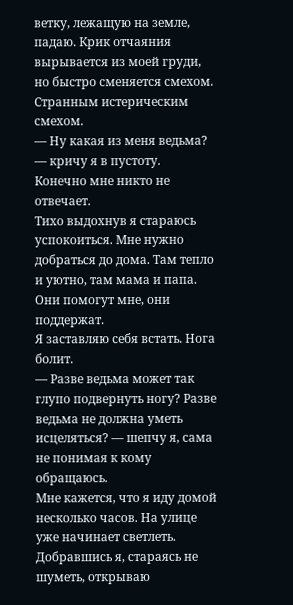ветку, лежащую на земле, падаю. Крик отчаяния вырывается из моей груди, но быстро сменяется смехом. Странным истерическим смехом.
— Ну какая из меня ведьма? — кричу я в пустоту.
Конечно мне никто не отвечает.
Тихо выдохнув я стараюсь успокоиться. Мне нужно добраться до дома. Там тепло и уютно, там мама и папа. Они помогут мне, они поддержат.
Я заставляю себя встать. Нога болит.
— Разве ведьма может так глупо подвернуть ногу? Разве ведьма не должна уметь исцеляться? — шепчу я, сама не понимая к кому обращаюсь.
Мне кажется, что я иду домой несколько часов. На улице уже начинает светлеть. Добравшись я, стараясь не шуметь, открываю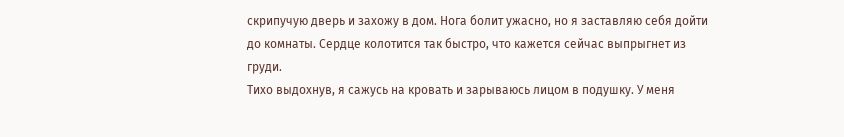скрипучую дверь и захожу в дом. Нога болит ужасно, но я заставляю себя дойти до комнаты. Сердце колотится так быстро, что кажется сейчас выпрыгнет из груди.
Тихо выдохнув, я сажусь на кровать и зарываюсь лицом в подушку. У меня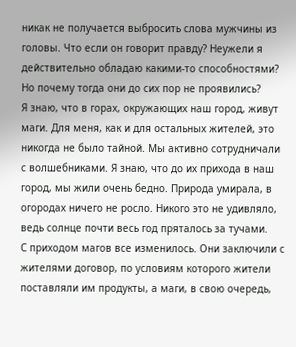никак не получается выбросить слова мужчины из головы. Что если он говорит правду? Неужели я действительно обладаю какими-то способностями? Но почему тогда они до сих пор не проявились?
Я знаю, что в горах, окружающих наш город, живут маги. Для меня, как и для остальных жителей, это никогда не было тайной. Мы активно сотрудничали с волшебниками. Я знаю, что до их прихода в наш город, мы жили очень бедно. Природа умирала, в огородах ничего не росло. Никого это не удивляло, ведь солнце почти весь год пряталось за тучами.
С приходом магов все изменилось. Они заключили с жителями договор, по условиям которого жители поставляли им продукты, а маги, в свою очередь,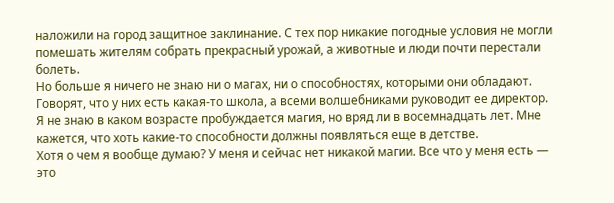наложили на город защитное заклинание. С тех пор никакие погодные условия не могли помешать жителям собрать прекрасный урожай, а животные и люди почти перестали болеть.
Но больше я ничего не знаю ни о магах, ни о способностях, которыми они обладают. Говорят, что у них есть какая-то школа, а всеми волшебниками руководит ее директор. Я не знаю в каком возрасте пробуждается магия, но вряд ли в восемнадцать лет. Мне кажется, что хоть какие-то способности должны появляться еще в детстве.
Хотя о чем я вообще думаю? У меня и сейчас нет никакой магии. Все что у меня есть — это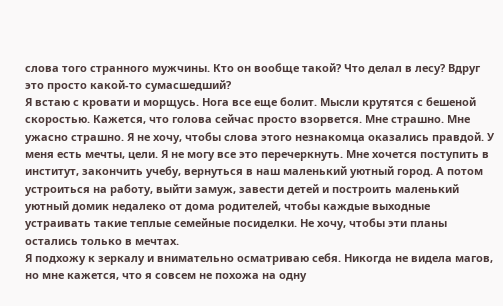слова того странного мужчины. Кто он вообще такой? Что делал в лесу? Вдруг это просто какой-то сумасшедший?
Я встаю с кровати и морщусь. Нога все еще болит. Мысли крутятся с бешеной скоростью. Кажется, что голова сейчас просто взорвется. Мне страшно. Мне ужасно страшно. Я не хочу, чтобы слова этого незнакомца оказались правдой. У меня есть мечты, цели. Я не могу все это перечеркнуть. Мне хочется поступить в институт, закончить учебу, вернуться в наш маленький уютный город. А потом устроиться на работу, выйти замуж, завести детей и построить маленький уютный домик недалеко от дома родителей, чтобы каждые выходные устраивать такие теплые семейные посиделки. Не хочу, чтобы эти планы остались только в мечтах.
Я подхожу к зеркалу и внимательно осматриваю себя. Никогда не видела магов, но мне кажется, что я совсем не похожа на одну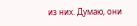из них. Думаю, они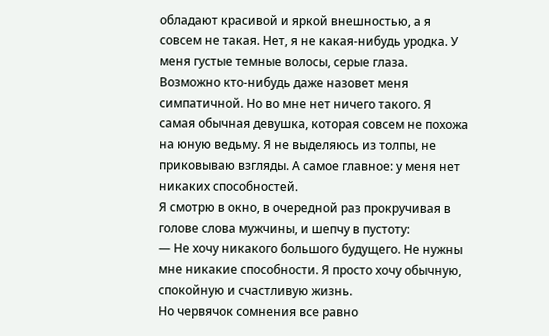обладают красивой и яркой внешностью, а я совсем не такая. Нет, я не какая-нибудь уродка. У меня густые темные волосы, серые глаза. Возможно кто-нибудь даже назовет меня симпатичной. Но во мне нет ничего такого. Я самая обычная девушка, которая совсем не похожа на юную ведьму. Я не выделяюсь из толпы, не приковываю взгляды. А самое главное: у меня нет никаких способностей.
Я смотрю в окно, в очередной раз прокручивая в голове слова мужчины, и шепчу в пустоту:
— Не хочу никакого большого будущего. Не нужны мне никакие способности. Я просто хочу обычную, спокойную и счастливую жизнь.
Но червячок сомнения все равно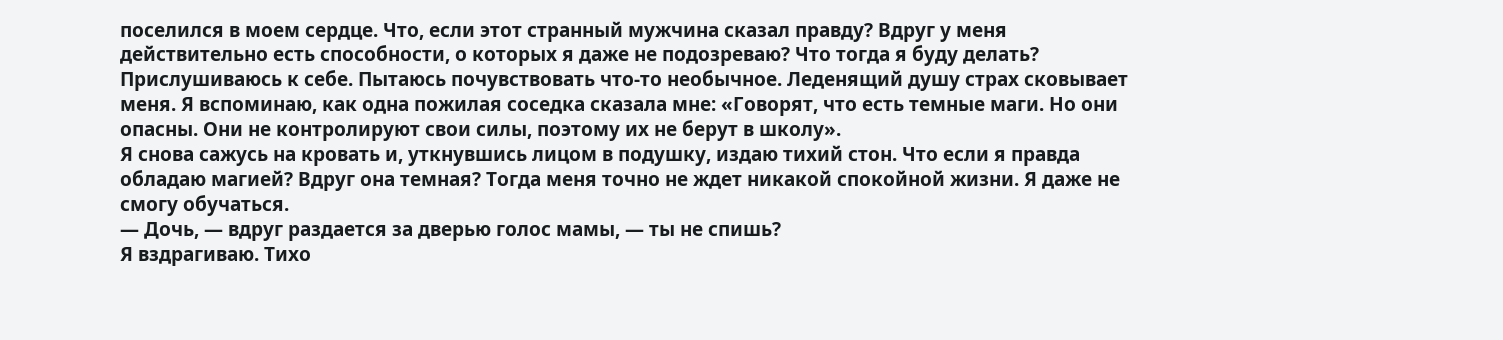поселился в моем сердце. Что, если этот странный мужчина сказал правду? Вдруг у меня действительно есть способности, о которых я даже не подозреваю? Что тогда я буду делать?
Прислушиваюсь к себе. Пытаюсь почувствовать что-то необычное. Леденящий душу страх сковывает меня. Я вспоминаю, как одна пожилая соседка сказала мне: «Говорят, что есть темные маги. Но они опасны. Они не контролируют свои силы, поэтому их не берут в школу».
Я снова сажусь на кровать и, уткнувшись лицом в подушку, издаю тихий стон. Что если я правда обладаю магией? Вдруг она темная? Тогда меня точно не ждет никакой спокойной жизни. Я даже не смогу обучаться.
— Дочь, — вдруг раздается за дверью голос мамы, — ты не спишь?
Я вздрагиваю. Тихо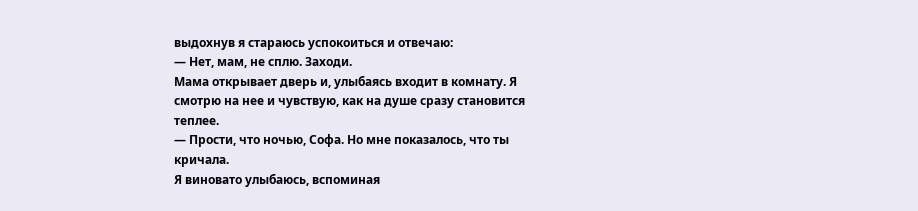выдохнув я стараюсь успокоиться и отвечаю:
— Нет, мам, не сплю. Заходи.
Мама открывает дверь и, улыбаясь входит в комнату. Я смотрю на нее и чувствую, как на душе сразу становится теплее.
— Прости, что ночью, Софа. Но мне показалось, что ты кричала.
Я виновато улыбаюсь, вспоминая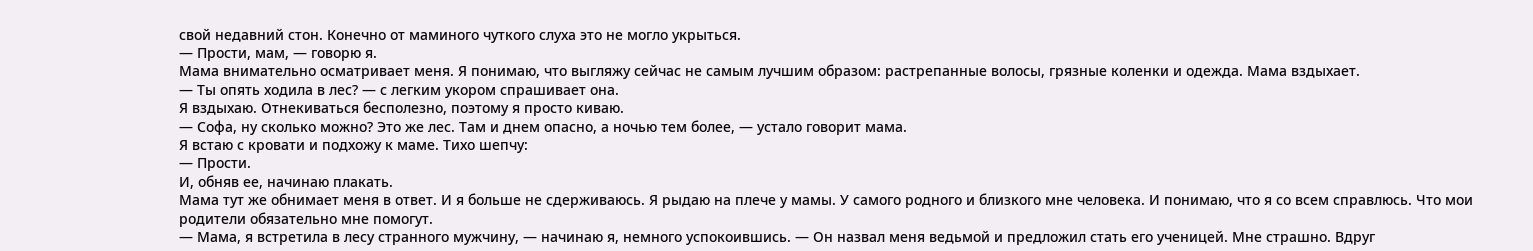свой недавний стон. Конечно от маминого чуткого слуха это не могло укрыться.
— Прости, мам, — говорю я.
Мама внимательно осматривает меня. Я понимаю, что выгляжу сейчас не самым лучшим образом: растрепанные волосы, грязные коленки и одежда. Мама вздыхает.
— Ты опять ходила в лес? — с легким укором спрашивает она.
Я вздыхаю. Отнекиваться бесполезно, поэтому я просто киваю.
— Софа, ну сколько можно? Это же лес. Там и днем опасно, а ночью тем более, — устало говорит мама.
Я встаю с кровати и подхожу к маме. Тихо шепчу:
— Прости.
И, обняв ее, начинаю плакать.
Мама тут же обнимает меня в ответ. И я больше не сдерживаюсь. Я рыдаю на плече у мамы. У самого родного и близкого мне человека. И понимаю, что я со всем справлюсь. Что мои родители обязательно мне помогут.
— Мама, я встретила в лесу странного мужчину, — начинаю я, немного успокоившись. — Он назвал меня ведьмой и предложил стать его ученицей. Мне страшно. Вдруг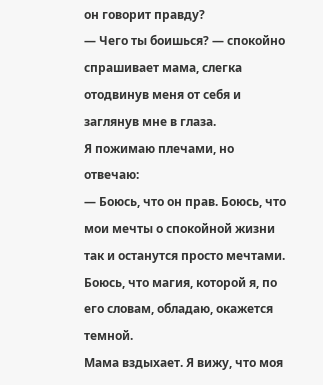он говорит правду?
— Чего ты боишься? — спокойно спрашивает мама, слегка отодвинув меня от себя и заглянув мне в глаза.
Я пожимаю плечами, но отвечаю:
— Боюсь, что он прав. Боюсь, что мои мечты о спокойной жизни так и останутся просто мечтами. Боюсь, что магия, которой я, по его словам, обладаю, окажется темной.
Мама вздыхает. Я вижу, что моя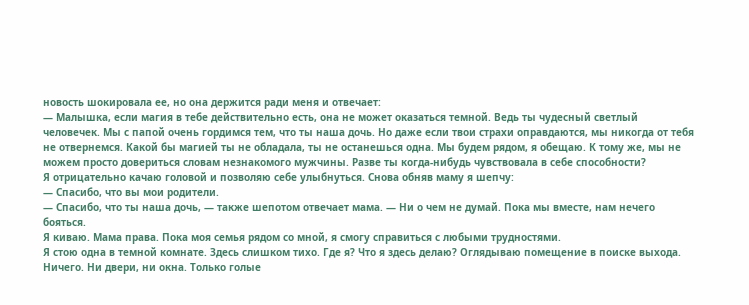новость шокировала ее, но она держится ради меня и отвечает:
— Малышка, если магия в тебе действительно есть, она не может оказаться темной. Ведь ты чудесный светлый человечек. Мы с папой очень гордимся тем, что ты наша дочь. Но даже если твои страхи оправдаются, мы никогда от тебя не отвернемся. Какой бы магией ты не обладала, ты не останешься одна. Мы будем рядом, я обещаю. К тому же, мы не можем просто довериться словам незнакомого мужчины. Разве ты когда-нибудь чувствовала в себе способности?
Я отрицательно качаю головой и позволяю себе улыбнуться. Снова обняв маму я шепчу:
— Спасибо, что вы мои родители.
— Спасибо, что ты наша дочь, — также шепотом отвечает мама. — Ни о чем не думай. Пока мы вместе, нам нечего бояться.
Я киваю. Мама права. Пока моя семья рядом со мной, я смогу справиться с любыми трудностями.
Я стою одна в темной комнате. Здесь слишком тихо. Где я? Что я здесь делаю? Оглядываю помещение в поиске выхода. Ничего. Ни двери, ни окна. Только голые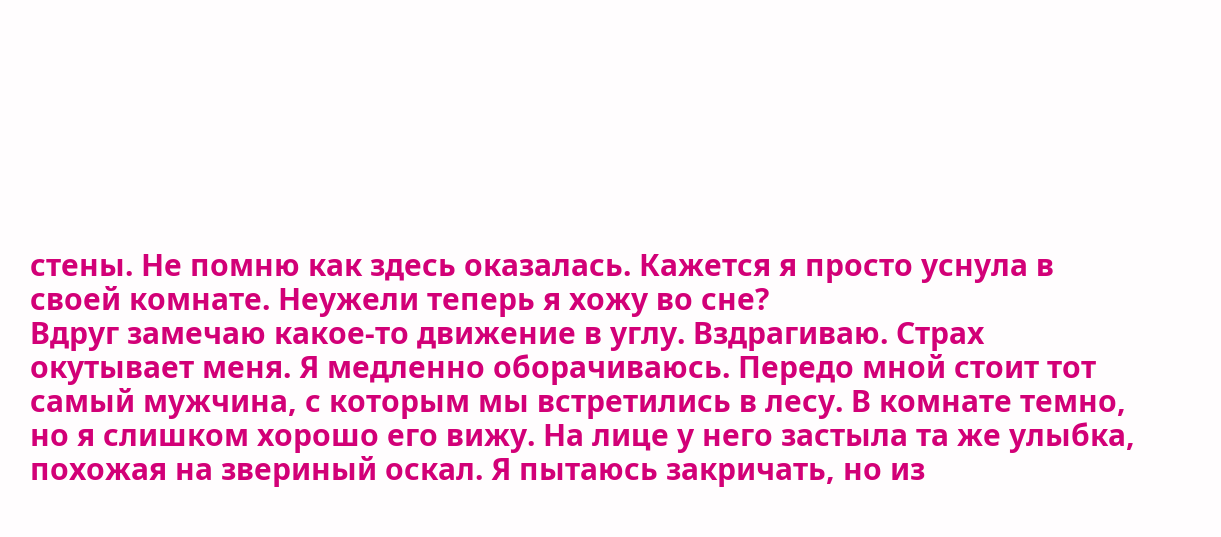стены. Не помню как здесь оказалась. Кажется я просто уснула в своей комнате. Неужели теперь я хожу во сне?
Вдруг замечаю какое-то движение в углу. Вздрагиваю. Страх окутывает меня. Я медленно оборачиваюсь. Передо мной стоит тот самый мужчина, с которым мы встретились в лесу. В комнате темно, но я слишком хорошо его вижу. На лице у него застыла та же улыбка, похожая на звериный оскал. Я пытаюсь закричать, но из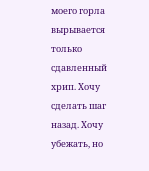моего горла вырывается только сдавленный хрип. Хочу сделать шаг назад. Хочу убежать, но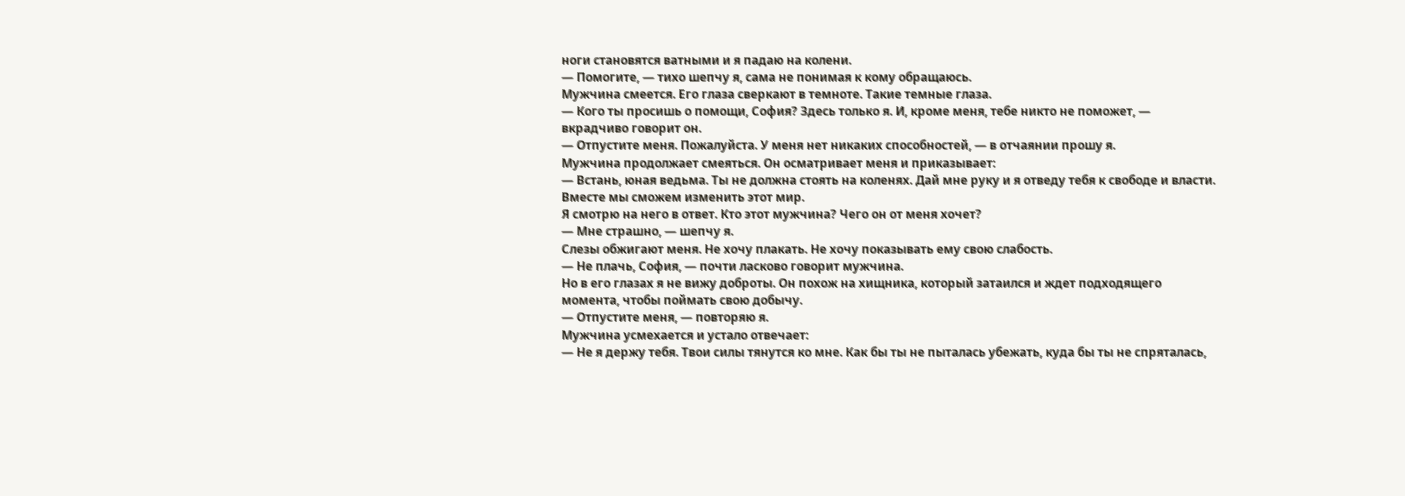ноги становятся ватными и я падаю на колени.
— Помогите, — тихо шепчу я, сама не понимая к кому обращаюсь.
Мужчина смеется. Его глаза сверкают в темноте. Такие темные глаза.
— Кого ты просишь о помощи, София? Здесь только я. И, кроме меня, тебе никто не поможет, — вкрадчиво говорит он.
— Отпустите меня. Пожалуйста. У меня нет никаких способностей, — в отчаянии прошу я.
Мужчина продолжает смеяться. Он осматривает меня и приказывает:
— Встань, юная ведьма. Ты не должна стоять на коленях. Дай мне руку и я отведу тебя к свободе и власти. Вместе мы сможем изменить этот мир.
Я смотрю на него в ответ. Кто этот мужчина? Чего он от меня хочет?
— Мне страшно, — шепчу я.
Слезы обжигают меня. Не хочу плакать. Не хочу показывать ему свою слабость.
— Не плачь, София, — почти ласково говорит мужчина.
Но в его глазах я не вижу доброты. Он похож на хищника, который затаился и ждет подходящего момента, чтобы поймать свою добычу.
— Отпустите меня, — повторяю я.
Мужчина усмехается и устало отвечает:
— Не я держу тебя. Твои силы тянутся ко мне. Как бы ты не пыталась убежать, куда бы ты не спряталась,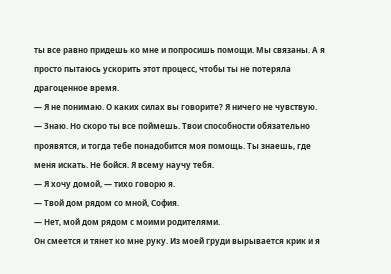ты все равно придешь ко мне и попросишь помощи. Мы связаны. А я просто пытаюсь ускорить этот процесс, чтобы ты не потеряла драгоценное время.
— Я не понимаю. О каких силах вы говорите? Я ничего не чувствую.
— Знаю. Но скоро ты все поймешь. Твои способности обязательно проявятся, и тогда тебе понадобится моя помощь. Ты знаешь, где меня искать. Не бойся. Я всему научу тебя.
— Я хочу домой, — тихо говорю я.
— Твой дом рядом со мной, София.
— Нет, мой дом рядом с моими родителями.
Он смеется и тянет ко мне руку. Из моей груди вырывается крик и я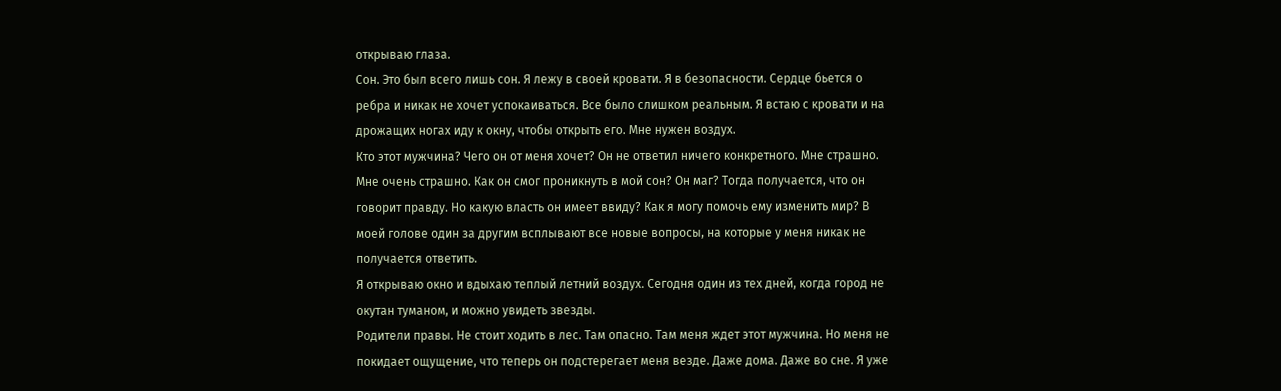открываю глаза.
Сон. Это был всего лишь сон. Я лежу в своей кровати. Я в безопасности. Сердце бьется о ребра и никак не хочет успокаиваться. Все было слишком реальным. Я встаю с кровати и на дрожащих ногах иду к окну, чтобы открыть его. Мне нужен воздух.
Кто этот мужчина? Чего он от меня хочет? Он не ответил ничего конкретного. Мне страшно. Мне очень страшно. Как он смог проникнуть в мой сон? Он маг? Тогда получается, что он говорит правду. Но какую власть он имеет ввиду? Как я могу помочь ему изменить мир? В моей голове один за другим всплывают все новые вопросы, на которые у меня никак не получается ответить.
Я открываю окно и вдыхаю теплый летний воздух. Сегодня один из тех дней, когда город не окутан туманом, и можно увидеть звезды.
Родители правы. Не стоит ходить в лес. Там опасно. Там меня ждет этот мужчина. Но меня не покидает ощущение, что теперь он подстерегает меня везде. Даже дома. Даже во сне. Я уже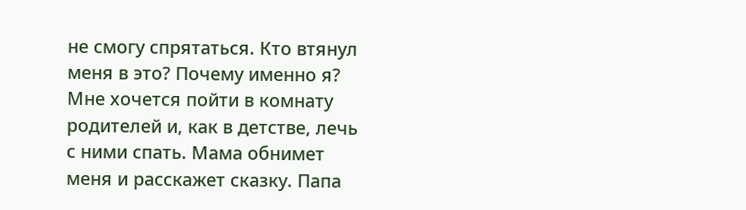не смогу спрятаться. Кто втянул меня в это? Почему именно я?
Мне хочется пойти в комнату родителей и, как в детстве, лечь с ними спать. Мама обнимет меня и расскажет сказку. Папа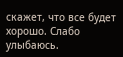скажет, что все будет хорошо. Слабо улыбаюсь.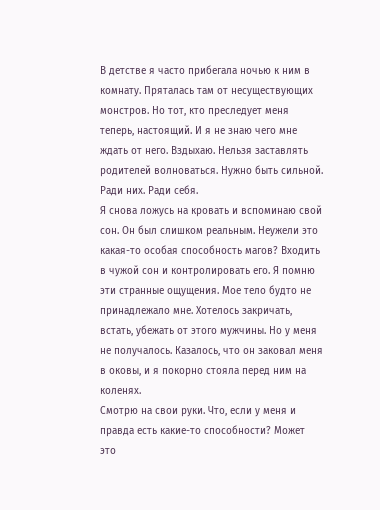В детстве я часто прибегала ночью к ним в комнату. Пряталась там от несуществующих монстров. Но тот, кто преследует меня теперь, настоящий. И я не знаю чего мне ждать от него. Вздыхаю. Нельзя заставлять родителей волноваться. Нужно быть сильной. Ради них. Ради себя.
Я снова ложусь на кровать и вспоминаю свой сон. Он был слишком реальным. Неужели это какая-то особая способность магов? Входить в чужой сон и контролировать его. Я помню эти странные ощущения. Мое тело будто не принадлежало мне. Хотелось закричать, встать, убежать от этого мужчины. Но у меня не получалось. Казалось, что он заковал меня в оковы, и я покорно стояла перед ним на коленях.
Смотрю на свои руки. Что, если у меня и правда есть какие-то способности? Может это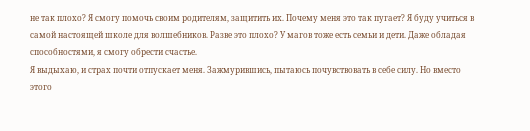не так плохо? Я смогу помочь своим родителям, защитить их. Почему меня это так пугает? Я буду учиться в самой настоящей школе для волшебников. Разве это плохо? У магов тоже есть семьи и дети. Даже обладая способностями, я смогу обрести счастье.
Я выдыхаю, и страх почти отпускает меня. Зажмурившись, пытаюсь почувствовать в себе силу. Но вместо этого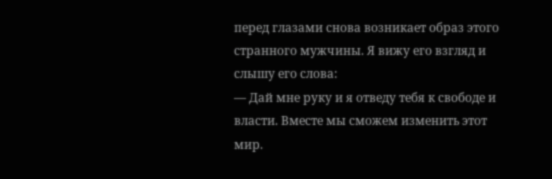перед глазами снова возникает образ этого странного мужчины. Я вижу его взгляд и слышу его слова:
— Дай мне руку и я отведу тебя к свободе и власти. Вместе мы сможем изменить этот мир.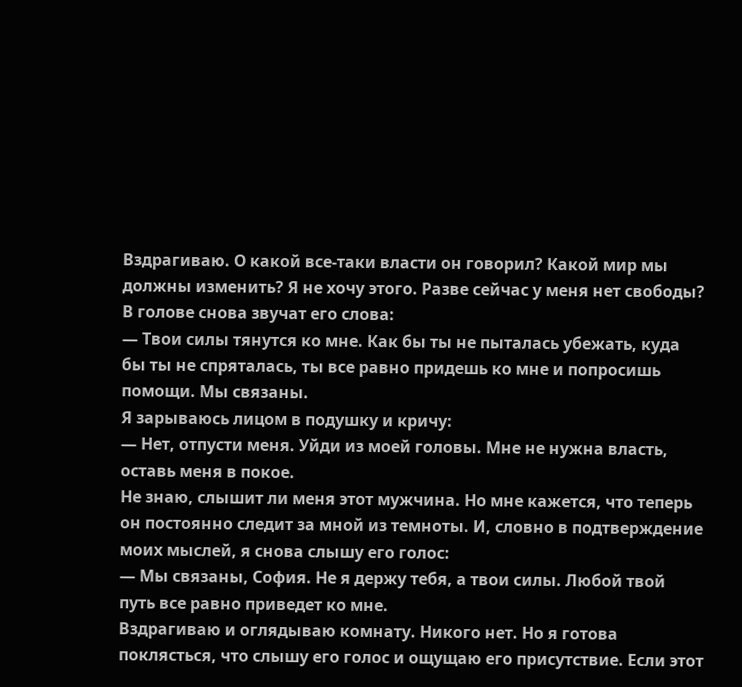Вздрагиваю. О какой все-таки власти он говорил? Какой мир мы должны изменить? Я не хочу этого. Разве сейчас у меня нет свободы? В голове снова звучат его слова:
— Твои силы тянутся ко мне. Как бы ты не пыталась убежать, куда бы ты не спряталась, ты все равно придешь ко мне и попросишь помощи. Мы связаны.
Я зарываюсь лицом в подушку и кричу:
— Нет, отпусти меня. Уйди из моей головы. Мне не нужна власть, оставь меня в покое.
Не знаю, слышит ли меня этот мужчина. Но мне кажется, что теперь он постоянно следит за мной из темноты. И, словно в подтверждение моих мыслей, я снова слышу его голос:
— Мы связаны, София. Не я держу тебя, а твои силы. Любой твой путь все равно приведет ко мне.
Вздрагиваю и оглядываю комнату. Никого нет. Но я готова поклясться, что слышу его голос и ощущаю его присутствие. Если этот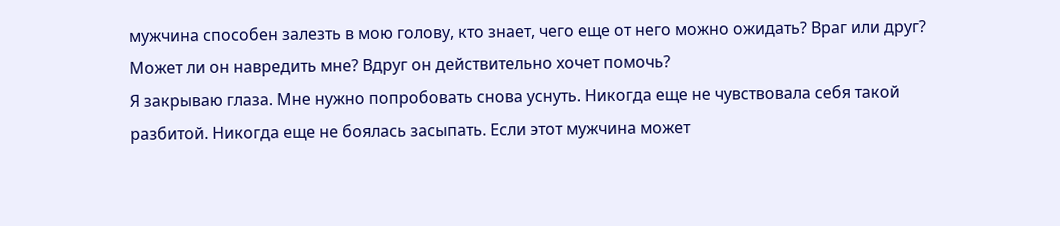мужчина способен залезть в мою голову, кто знает, чего еще от него можно ожидать? Враг или друг? Может ли он навредить мне? Вдруг он действительно хочет помочь?
Я закрываю глаза. Мне нужно попробовать снова уснуть. Никогда еще не чувствовала себя такой разбитой. Никогда еще не боялась засыпать. Если этот мужчина может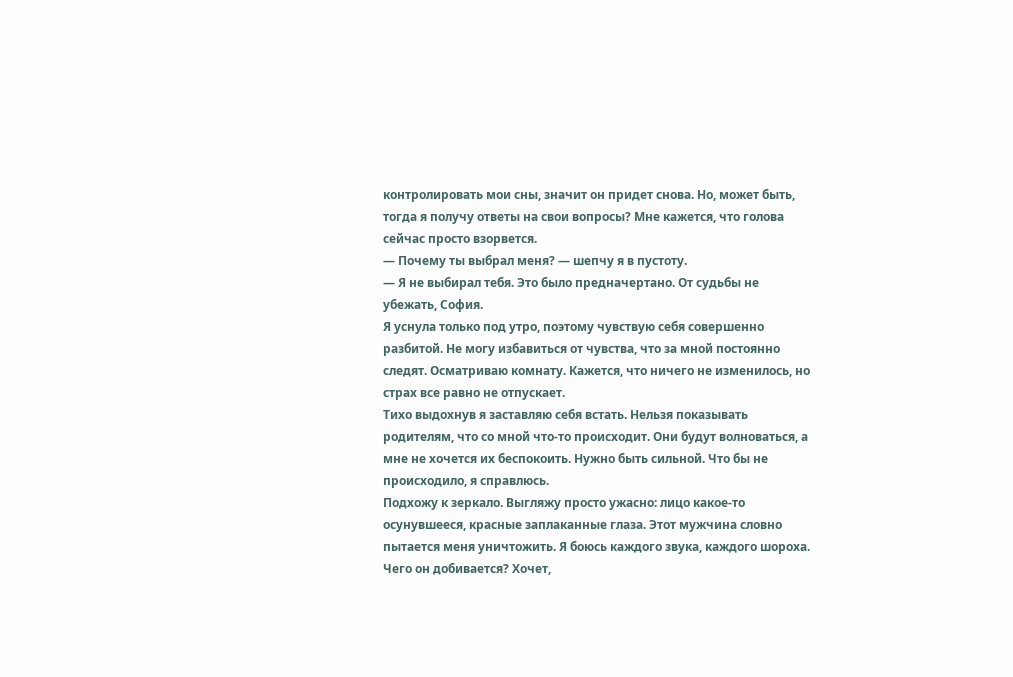контролировать мои сны, значит он придет снова. Но, может быть, тогда я получу ответы на свои вопросы? Мне кажется, что голова сейчас просто взорвется.
— Почему ты выбрал меня? — шепчу я в пустоту.
— Я не выбирал тебя. Это было предначертано. От судьбы не убежать, София.
Я уснула только под утро, поэтому чувствую себя совершенно разбитой. Не могу избавиться от чувства, что за мной постоянно следят. Осматриваю комнату. Кажется, что ничего не изменилось, но страх все равно не отпускает.
Тихо выдохнув я заставляю себя встать. Нельзя показывать родителям, что со мной что-то происходит. Они будут волноваться, а мне не хочется их беспокоить. Нужно быть сильной. Что бы не происходило, я справлюсь.
Подхожу к зеркало. Выгляжу просто ужасно: лицо какое-то осунувшееся, красные заплаканные глаза. Этот мужчина словно пытается меня уничтожить. Я боюсь каждого звука, каждого шороха. Чего он добивается? Хочет,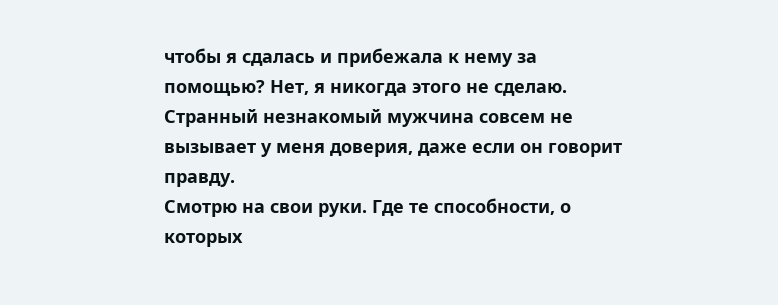чтобы я сдалась и прибежала к нему за помощью? Нет, я никогда этого не сделаю. Странный незнакомый мужчина совсем не вызывает у меня доверия, даже если он говорит правду.
Смотрю на свои руки. Где те способности, о которых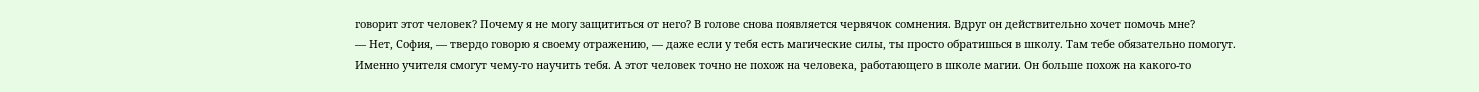говорит этот человек? Почему я не могу защититься от него? В голове снова появляется червячок сомнения. Вдруг он действительно хочет помочь мне?
— Нет, София, — твердо говорю я своему отражению, — даже если у тебя есть магические силы, ты просто обратишься в школу. Там тебе обязательно помогут. Именно учителя смогут чему-то научить тебя. А этот человек точно не похож на человека, работающего в школе магии. Он больше похож на какого-то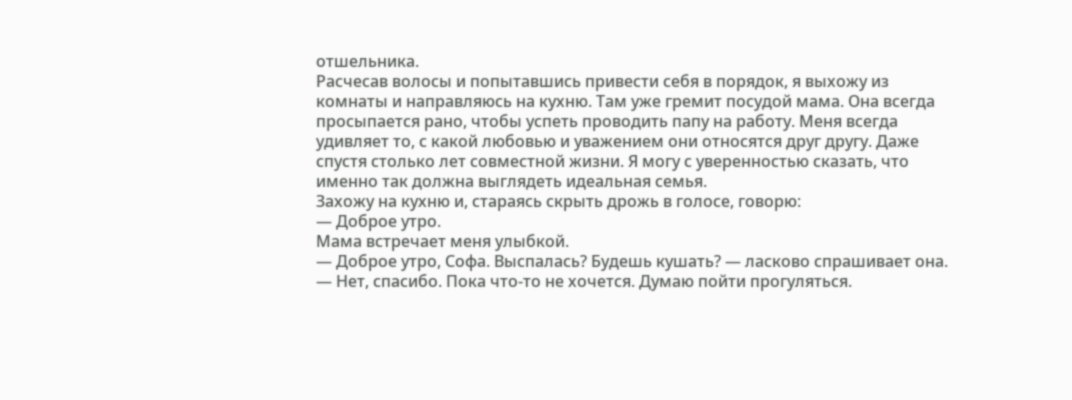отшельника.
Расчесав волосы и попытавшись привести себя в порядок, я выхожу из комнаты и направляюсь на кухню. Там уже гремит посудой мама. Она всегда просыпается рано, чтобы успеть проводить папу на работу. Меня всегда удивляет то, с какой любовью и уважением они относятся друг другу. Даже спустя столько лет совместной жизни. Я могу с уверенностью сказать, что именно так должна выглядеть идеальная семья.
Захожу на кухню и, стараясь скрыть дрожь в голосе, говорю:
— Доброе утро.
Мама встречает меня улыбкой.
— Доброе утро, Софа. Выспалась? Будешь кушать? — ласково спрашивает она.
— Нет, спасибо. Пока что-то не хочется. Думаю пойти прогуляться.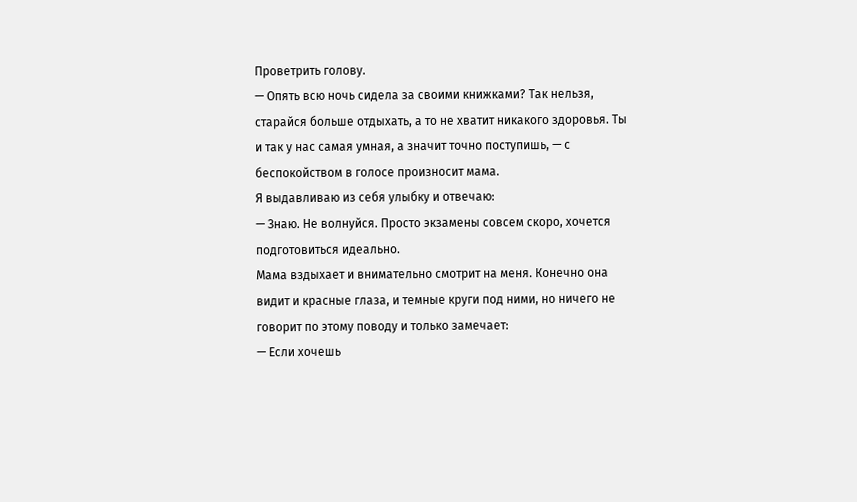Проветрить голову.
— Опять всю ночь сидела за своими книжками? Так нельзя, старайся больше отдыхать, а то не хватит никакого здоровья. Ты и так у нас самая умная, а значит точно поступишь, — с беспокойством в голосе произносит мама.
Я выдавливаю из себя улыбку и отвечаю:
— Знаю. Не волнуйся. Просто экзамены совсем скоро, хочется подготовиться идеально.
Мама вздыхает и внимательно смотрит на меня. Конечно она видит и красные глаза, и темные круги под ними, но ничего не говорит по этому поводу и только замечает:
— Если хочешь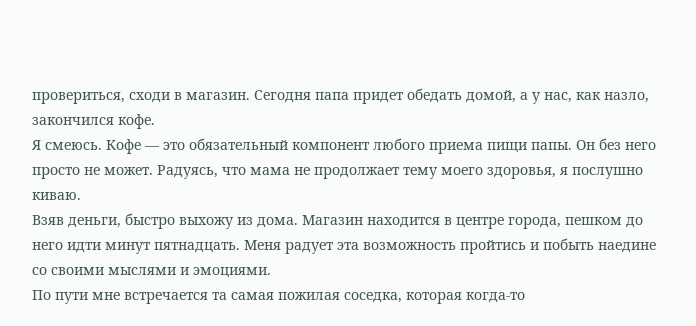провериться, сходи в магазин. Сегодня папа придет обедать домой, а у нас, как назло, закончился кофе.
Я смеюсь. Кофе — это обязательный компонент любого приема пищи папы. Он без него просто не может. Радуясь, что мама не продолжает тему моего здоровья, я послушно киваю.
Взяв деньги, быстро выхожу из дома. Магазин находится в центре города, пешком до него идти минут пятнадцать. Меня радует эта возможность пройтись и побыть наедине со своими мыслями и эмоциями.
По пути мне встречается та самая пожилая соседка, которая когда-то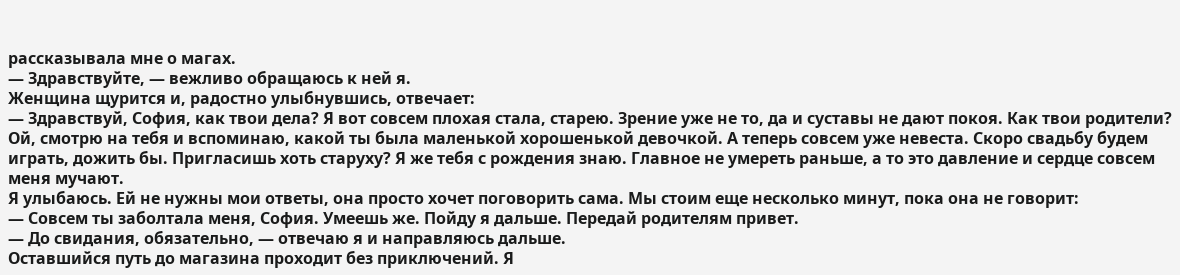рассказывала мне о магах.
— Здравствуйте, — вежливо обращаюсь к ней я.
Женщина щурится и, радостно улыбнувшись, отвечает:
— Здравствуй, София, как твои дела? Я вот совсем плохая стала, старею. Зрение уже не то, да и суставы не дают покоя. Как твои родители? Ой, смотрю на тебя и вспоминаю, какой ты была маленькой хорошенькой девочкой. А теперь совсем уже невеста. Скоро свадьбу будем играть, дожить бы. Пригласишь хоть старуху? Я же тебя с рождения знаю. Главное не умереть раньше, а то это давление и сердце совсем меня мучают.
Я улыбаюсь. Ей не нужны мои ответы, она просто хочет поговорить сама. Мы стоим еще несколько минут, пока она не говорит:
— Совсем ты заболтала меня, София. Умеешь же. Пойду я дальше. Передай родителям привет.
— До свидания, обязательно, — отвечаю я и направляюсь дальше.
Оставшийся путь до магазина проходит без приключений. Я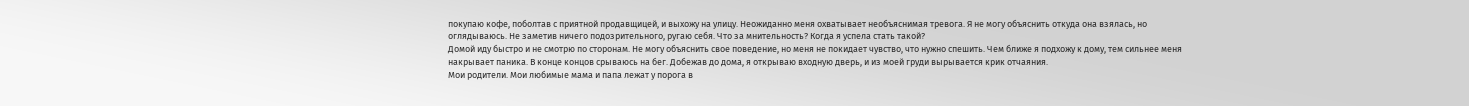покупаю кофе, поболтав с приятной продавщицей, и выхожу на улицу. Неожиданно меня охватывает необъяснимая тревога. Я не могу объяснить откуда она взялась, но оглядываюсь. Не заметив ничего подозрительного, ругаю себя. Что за мнительность? Когда я успела стать такой?
Домой иду быстро и не смотрю по сторонам. Не могу объяснить свое поведение, но меня не покидает чувство, что нужно спешить. Чем ближе я подхожу к дому, тем сильнее меня накрывает паника. В конце концов срываюсь на бег. Добежав до дома, я открываю входную дверь, и из моей груди вырывается крик отчаяния.
Мои родители. Мои любимые мама и папа лежат у порога в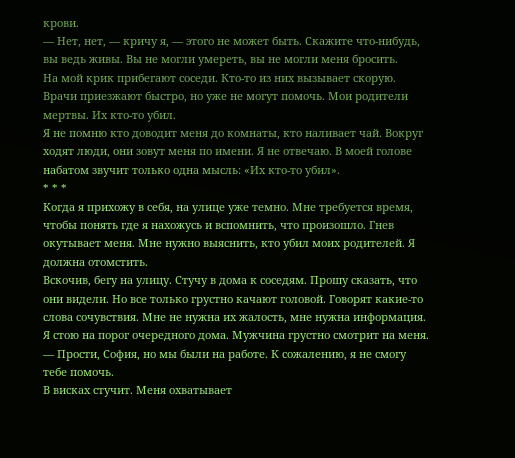крови.
— Нет, нет, — кричу я, — этого не может быть. Скажите что-нибудь, вы ведь живы. Вы не могли умереть, вы не могли меня бросить.
На мой крик прибегают соседи. Кто-то из них вызывает скорую. Врачи приезжают быстро, но уже не могут помочь. Мои родители мертвы. Их кто-то убил.
Я не помню кто доводит меня до комнаты, кто наливает чай. Вокруг ходят люди, они зовут меня по имени. Я не отвечаю. В моей голове набатом звучит только одна мысль: «Их кто-то убил».
* * *
Когда я прихожу в себя, на улице уже темно. Мне требуется время, чтобы понять где я нахожусь и вспомнить, что произошло. Гнев окутывает меня. Мне нужно выяснить, кто убил моих родителей. Я должна отомстить.
Вскочив, бегу на улицу. Стучу в дома к соседям. Прошу сказать, что они видели. Но все только грустно качают головой. Говорят какие-то слова сочувствия. Мне не нужна их жалость, мне нужна информация.
Я стою на порог очередного дома. Мужчина грустно смотрит на меня.
— Прости, София, но мы были на работе. К сожалению, я не смогу тебе помочь.
В висках стучит. Меня охватывает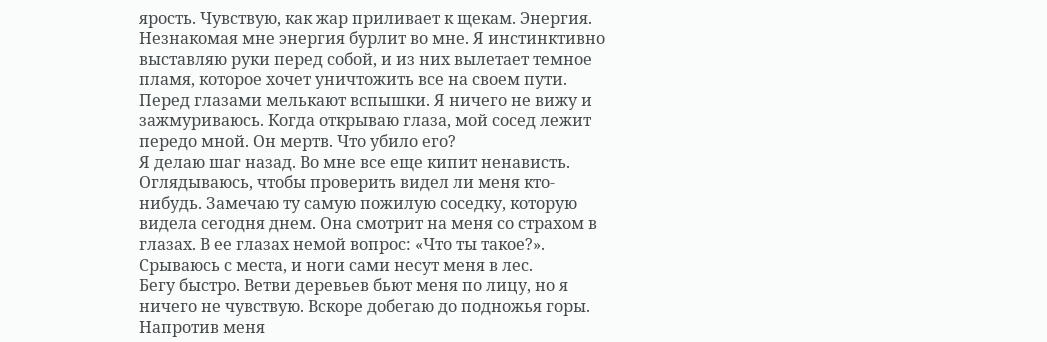ярость. Чувствую, как жар приливает к щекам. Энергия. Незнакомая мне энергия бурлит во мне. Я инстинктивно выставляю руки перед собой, и из них вылетает темное пламя, которое хочет уничтожить все на своем пути.
Перед глазами мелькают вспышки. Я ничего не вижу и зажмуриваюсь. Когда открываю глаза, мой сосед лежит передо мной. Он мертв. Что убило его?
Я делаю шаг назад. Во мне все еще кипит ненависть. Оглядываюсь, чтобы проверить видел ли меня кто-нибудь. Замечаю ту самую пожилую соседку, которую видела сегодня днем. Она смотрит на меня со страхом в глазах. В ее глазах немой вопрос: «Что ты такое?». Срываюсь с места, и ноги сами несут меня в лес.
Бегу быстро. Ветви деревьев бьют меня по лицу, но я ничего не чувствую. Вскоре добегаю до подножья горы. Напротив меня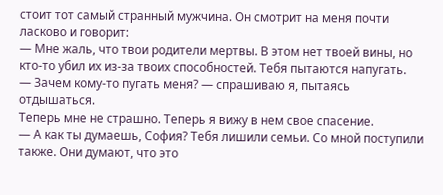стоит тот самый странный мужчина. Он смотрит на меня почти ласково и говорит:
— Мне жаль, что твои родители мертвы. В этом нет твоей вины, но кто-то убил их из-за твоих способностей. Тебя пытаются напугать.
— Зачем кому-то пугать меня? — спрашиваю я, пытаясь отдышаться.
Теперь мне не страшно. Теперь я вижу в нем свое спасение.
— А как ты думаешь, София? Тебя лишили семьи. Со мной поступили также. Они думают, что это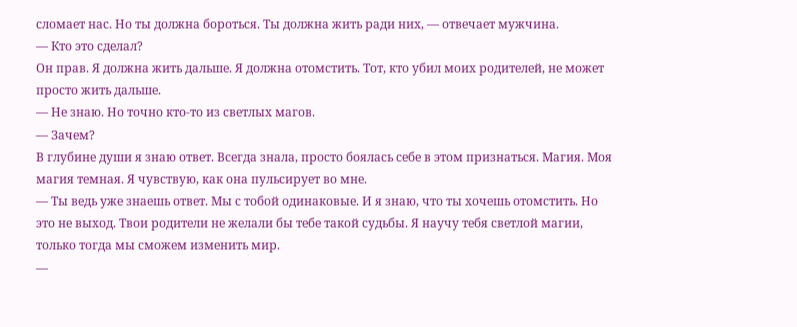сломает нас. Но ты должна бороться. Ты должна жить ради них, — отвечает мужчина.
— Кто это сделал?
Он прав. Я должна жить дальше. Я должна отомстить. Тот, кто убил моих родителей, не может просто жить дальше.
— Не знаю. Но точно кто-то из светлых магов.
— Зачем?
В глубине души я знаю ответ. Всегда знала, просто боялась себе в этом признаться. Магия. Моя магия темная. Я чувствую, как она пульсирует во мне.
— Ты ведь уже знаешь ответ. Мы с тобой одинаковые. И я знаю, что ты хочешь отомстить. Но это не выход. Твои родители не желали бы тебе такой судьбы. Я научу тебя светлой магии, только тогда мы сможем изменить мир.
—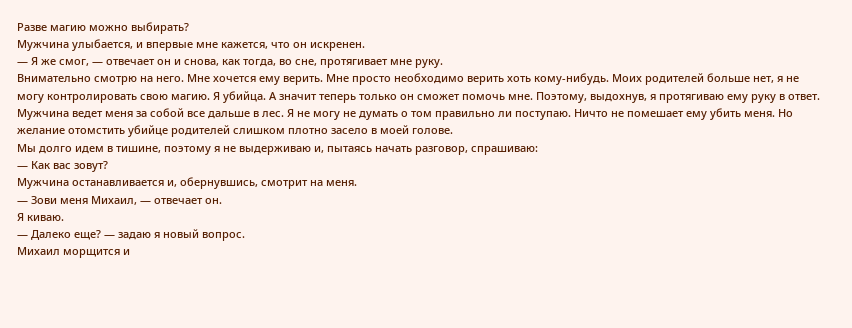Разве магию можно выбирать?
Мужчина улыбается, и впервые мне кажется, что он искренен.
— Я же смог, — отвечает он и снова, как тогда, во сне, протягивает мне руку.
Внимательно смотрю на него. Мне хочется ему верить. Мне просто необходимо верить хоть кому-нибудь. Моих родителей больше нет, я не могу контролировать свою магию. Я убийца. А значит теперь только он сможет помочь мне. Поэтому, выдохнув, я протягиваю ему руку в ответ.
Мужчина ведет меня за собой все дальше в лес. Я не могу не думать о том правильно ли поступаю. Ничто не помешает ему убить меня. Но желание отомстить убийце родителей слишком плотно засело в моей голове.
Мы долго идем в тишине, поэтому я не выдерживаю и, пытаясь начать разговор, спрашиваю:
— Как вас зовут?
Мужчина останавливается и, обернувшись, смотрит на меня.
— Зови меня Михаил, — отвечает он.
Я киваю.
— Далеко еще? — задаю я новый вопрос.
Михаил морщится и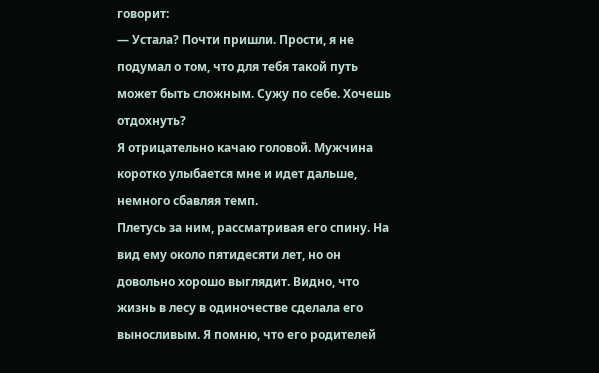говорит:
— Устала? Почти пришли. Прости, я не подумал о том, что для тебя такой путь может быть сложным. Сужу по себе. Хочешь отдохнуть?
Я отрицательно качаю головой. Мужчина коротко улыбается мне и идет дальше, немного сбавляя темп.
Плетусь за ним, рассматривая его спину. На вид ему около пятидесяти лет, но он довольно хорошо выглядит. Видно, что жизнь в лесу в одиночестве сделала его выносливым. Я помню, что его родителей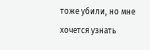тоже убили, но мне хочется узнать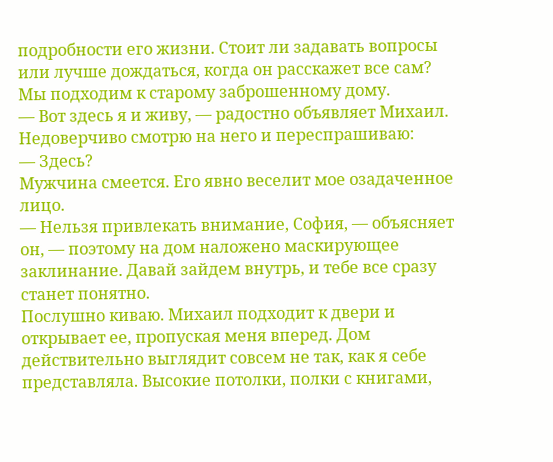подробности его жизни. Стоит ли задавать вопросы или лучше дождаться, когда он расскажет все сам?
Мы подходим к старому заброшенному дому.
— Вот здесь я и живу, — радостно объявляет Михаил.
Недоверчиво смотрю на него и переспрашиваю:
— Здесь?
Мужчина смеется. Его явно веселит мое озадаченное лицо.
— Нельзя привлекать внимание, София, — объясняет он, — поэтому на дом наложено маскирующее заклинание. Давай зайдем внутрь, и тебе все сразу станет понятно.
Послушно киваю. Михаил подходит к двери и открывает ее, пропуская меня вперед. Дом действительно выглядит совсем не так, как я себе представляла. Высокие потолки, полки с книгами,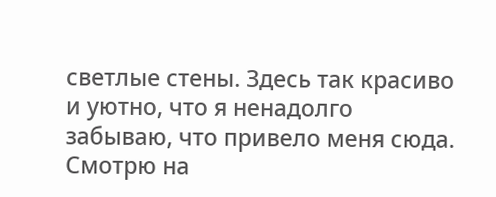светлые стены. Здесь так красиво и уютно, что я ненадолго забываю, что привело меня сюда.
Смотрю на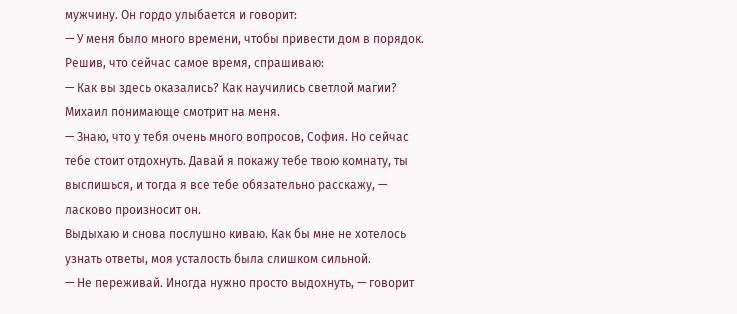мужчину. Он гордо улыбается и говорит:
— У меня было много времени, чтобы привести дом в порядок.
Решив, что сейчас самое время, спрашиваю:
— Как вы здесь оказались? Как научились светлой магии?
Михаил понимающе смотрит на меня.
— Знаю, что у тебя очень много вопросов, София. Но сейчас тебе стоит отдохнуть. Давай я покажу тебе твою комнату, ты выспишься, и тогда я все тебе обязательно расскажу, — ласково произносит он.
Выдыхаю и снова послушно киваю. Как бы мне не хотелось узнать ответы, моя усталость была слишком сильной.
— Не переживай. Иногда нужно просто выдохнуть, — говорит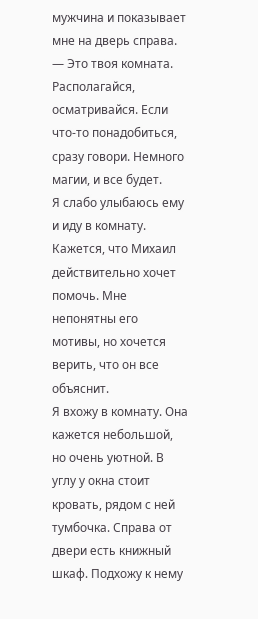мужчина и показывает мне на дверь справа. — Это твоя комната. Располагайся, осматривайся. Если что-то понадобиться, сразу говори. Немного магии, и все будет.
Я слабо улыбаюсь ему и иду в комнату. Кажется, что Михаил действительно хочет помочь. Мне непонятны его мотивы, но хочется верить, что он все объяснит.
Я вхожу в комнату. Она кажется небольшой, но очень уютной. В углу у окна стоит кровать, рядом с ней тумбочка. Справа от двери есть книжный шкаф. Подхожу к нему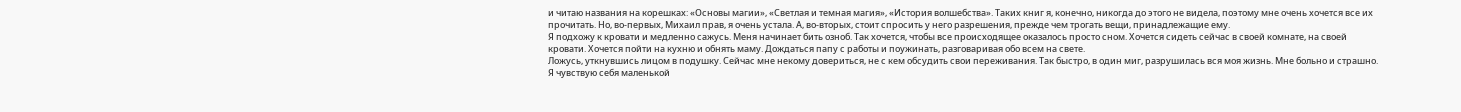и читаю названия на корешках: «Основы магии», «Светлая и темная магия», «История волшебства». Таких книг я, конечно, никогда до этого не видела, поэтому мне очень хочется все их прочитать. Но, во-первых, Михаил прав, я очень устала. А, во-вторых, стоит спросить у него разрешения, прежде чем трогать вещи, принадлежащие ему.
Я подхожу к кровати и медленно сажусь. Меня начинает бить озноб. Так хочется, чтобы все происходящее оказалось просто сном. Хочется сидеть сейчас в своей комнате, на своей кровати. Хочется пойти на кухню и обнять маму. Дождаться папу с работы и поужинать, разговаривая обо всем на свете.
Ложусь, уткнувшись лицом в подушку. Сейчас мне некому довериться, не с кем обсудить свои переживания. Так быстро, в один миг, разрушилась вся моя жизнь. Мне больно и страшно. Я чувствую себя маленькой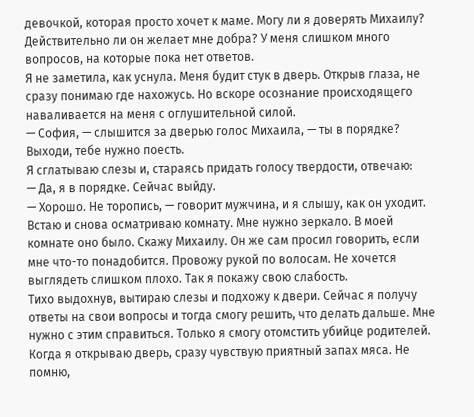девочкой, которая просто хочет к маме. Могу ли я доверять Михаилу? Действительно ли он желает мне добра? У меня слишком много вопросов, на которые пока нет ответов.
Я не заметила, как уснула. Меня будит стук в дверь. Открыв глаза, не сразу понимаю где нахожусь. Но вскоре осознание происходящего наваливается на меня с оглушительной силой.
— София, — слышится за дверью голос Михаила, — ты в порядке? Выходи, тебе нужно поесть.
Я сглатываю слезы и, стараясь придать голосу твердости, отвечаю:
— Да, я в порядке. Сейчас выйду.
— Хорошо. Не торопись, — говорит мужчина, и я слышу, как он уходит.
Встаю и снова осматриваю комнату. Мне нужно зеркало. В моей комнате оно было. Скажу Михаилу. Он же сам просил говорить, если мне что-то понадобится. Провожу рукой по волосам. Не хочется выглядеть слишком плохо. Так я покажу свою слабость.
Тихо выдохнув, вытираю слезы и подхожу к двери. Сейчас я получу ответы на свои вопросы и тогда смогу решить, что делать дальше. Мне нужно с этим справиться. Только я смогу отомстить убийце родителей.
Когда я открываю дверь, сразу чувствую приятный запах мяса. Не помню,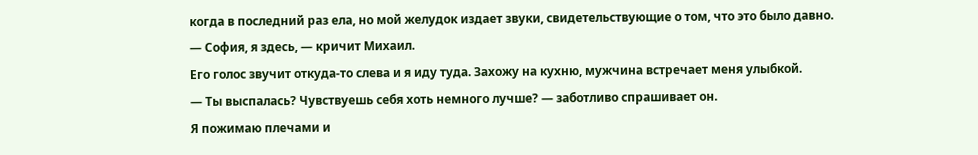когда в последний раз ела, но мой желудок издает звуки, свидетельствующие о том, что это было давно.
— София, я здесь, — кричит Михаил.
Его голос звучит откуда-то слева и я иду туда. Захожу на кухню, мужчина встречает меня улыбкой.
— Ты выспалась? Чувствуешь себя хоть немного лучше? — заботливо спрашивает он.
Я пожимаю плечами и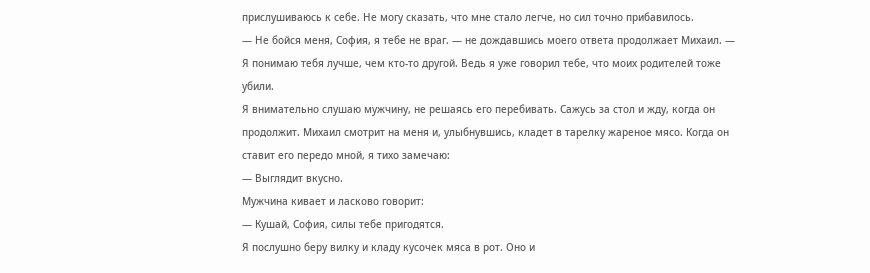прислушиваюсь к себе. Не могу сказать, что мне стало легче, но сил точно прибавилось.
— Не бойся меня, София, я тебе не враг. — не дождавшись моего ответа продолжает Михаил. — Я понимаю тебя лучше, чем кто-то другой. Ведь я уже говорил тебе, что моих родителей тоже убили.
Я внимательно слушаю мужчину, не решаясь его перебивать. Сажусь за стол и жду, когда он продолжит. Михаил смотрит на меня и, улыбнувшись, кладет в тарелку жареное мясо. Когда он ставит его передо мной, я тихо замечаю:
— Выглядит вкусно.
Мужчина кивает и ласково говорит:
— Кушай, София, силы тебе пригодятся.
Я послушно беру вилку и кладу кусочек мяса в рот. Оно и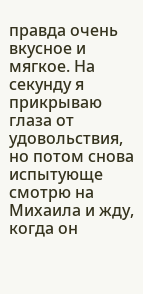правда очень вкусное и мягкое. На секунду я прикрываю глаза от удовольствия, но потом снова испытующе смотрю на Михаила и жду, когда он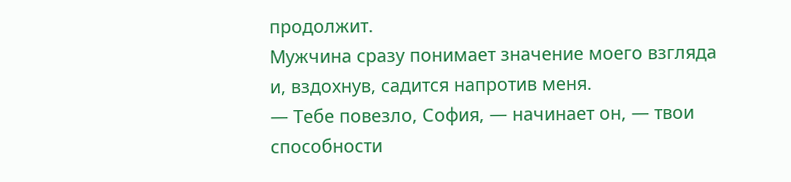продолжит.
Мужчина сразу понимает значение моего взгляда и, вздохнув, садится напротив меня.
— Тебе повезло, София, — начинает он, — твои способности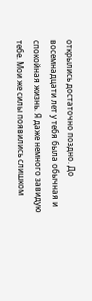открылись достаточно поздно. До восемнадцати лет у тебя была обычная и спокойная жизнь. Я даже немного завидую тебе. Мои же силы появились слишком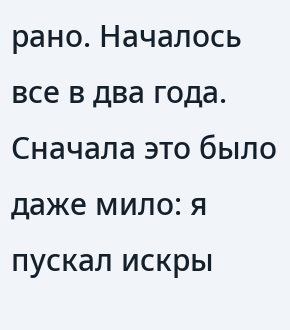рано. Началось все в два года. Сначала это было даже мило: я пускал искры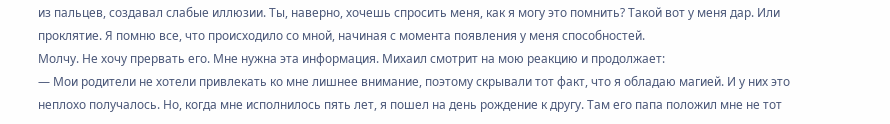из пальцев, создавал слабые иллюзии. Ты, наверно, хочешь спросить меня, как я могу это помнить? Такой вот у меня дар. Или проклятие. Я помню все, что происходило со мной, начиная с момента появления у меня способностей.
Молчу. Не хочу прервать его. Мне нужна эта информация. Михаил смотрит на мою реакцию и продолжает:
— Мои родители не хотели привлекать ко мне лишнее внимание, поэтому скрывали тот факт, что я обладаю магией. И у них это неплохо получалось. Но, когда мне исполнилось пять лет, я пошел на день рождение к другу. Там его папа положил мне не тот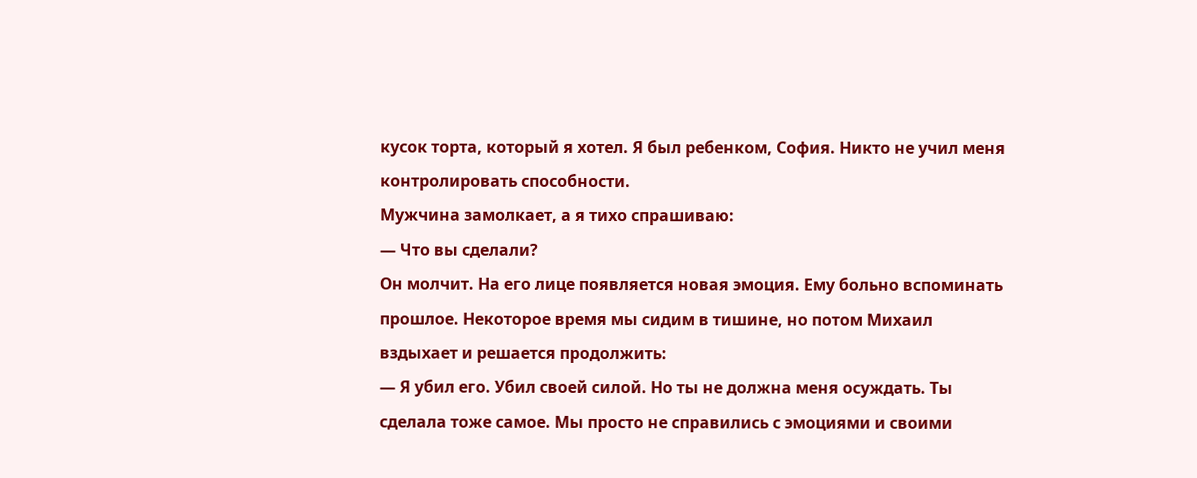кусок торта, который я хотел. Я был ребенком, София. Никто не учил меня контролировать способности.
Мужчина замолкает, а я тихо спрашиваю:
— Что вы сделали?
Он молчит. На его лице появляется новая эмоция. Ему больно вспоминать прошлое. Некоторое время мы сидим в тишине, но потом Михаил вздыхает и решается продолжить:
— Я убил его. Убил своей силой. Но ты не должна меня осуждать. Ты сделала тоже самое. Мы просто не справились с эмоциями и своими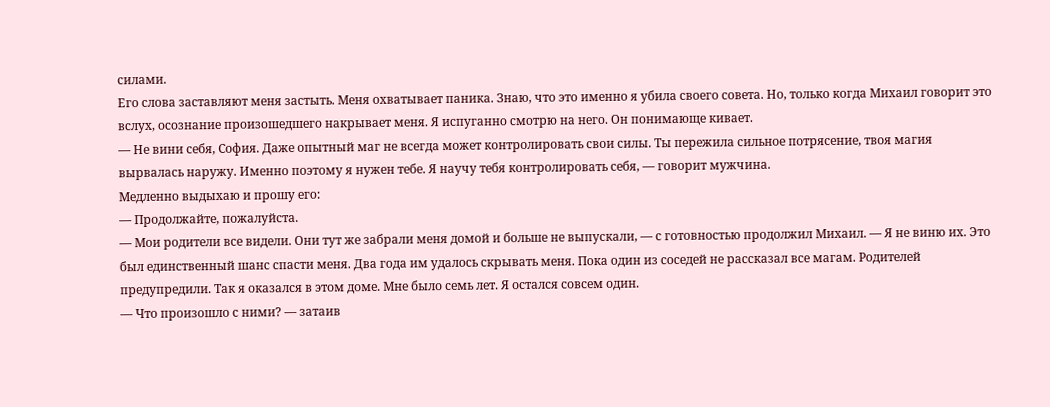силами.
Его слова заставляют меня застыть. Меня охватывает паника. Знаю, что это именно я убила своего совета. Но, только когда Михаил говорит это вслух, осознание произошедшего накрывает меня. Я испуганно смотрю на него. Он понимающе кивает.
— Не вини себя, София. Даже опытный маг не всегда может контролировать свои силы. Ты пережила сильное потрясение, твоя магия вырвалась наружу. Именно поэтому я нужен тебе. Я научу тебя контролировать себя, — говорит мужчина.
Медленно выдыхаю и прошу его:
— Продолжайте, пожалуйста.
— Мои родители все видели. Они тут же забрали меня домой и больше не выпускали, — с готовностью продолжил Михаил. — Я не виню их. Это был единственный шанс спасти меня. Два года им удалось скрывать меня. Пока один из соседей не рассказал все магам. Родителей предупредили. Так я оказался в этом доме. Мне было семь лет. Я остался совсем один.
— Что произошло с ними? — затаив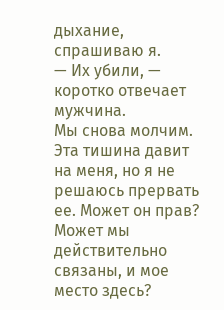дыхание, спрашиваю я.
— Их убили, — коротко отвечает мужчина.
Мы снова молчим. Эта тишина давит на меня, но я не решаюсь прервать ее. Может он прав? Может мы действительно связаны, и мое место здесь?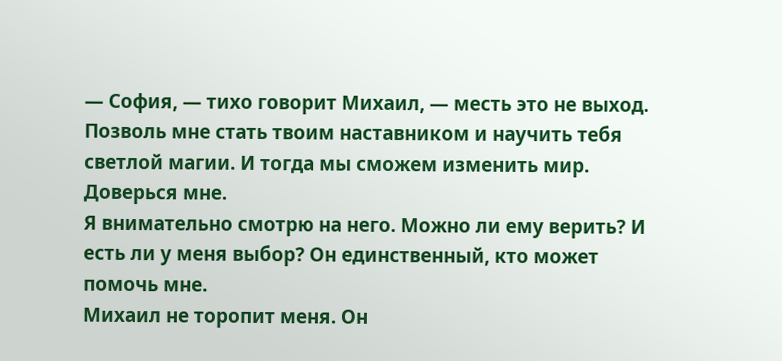— София, — тихо говорит Михаил, — месть это не выход. Позволь мне стать твоим наставником и научить тебя светлой магии. И тогда мы сможем изменить мир. Доверься мне.
Я внимательно смотрю на него. Можно ли ему верить? И есть ли у меня выбор? Он единственный, кто может помочь мне.
Михаил не торопит меня. Он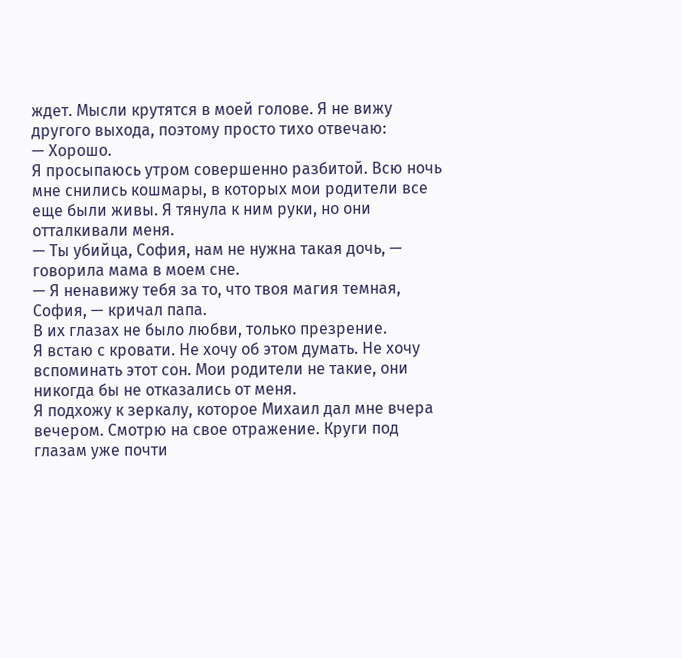ждет. Мысли крутятся в моей голове. Я не вижу другого выхода, поэтому просто тихо отвечаю:
— Хорошо.
Я просыпаюсь утром совершенно разбитой. Всю ночь мне снились кошмары, в которых мои родители все еще были живы. Я тянула к ним руки, но они отталкивали меня.
— Ты убийца, София, нам не нужна такая дочь, — говорила мама в моем сне.
— Я ненавижу тебя за то, что твоя магия темная, София, — кричал папа.
В их глазах не было любви, только презрение.
Я встаю с кровати. Не хочу об этом думать. Не хочу вспоминать этот сон. Мои родители не такие, они никогда бы не отказались от меня.
Я подхожу к зеркалу, которое Михаил дал мне вчера вечером. Смотрю на свое отражение. Круги под глазам уже почти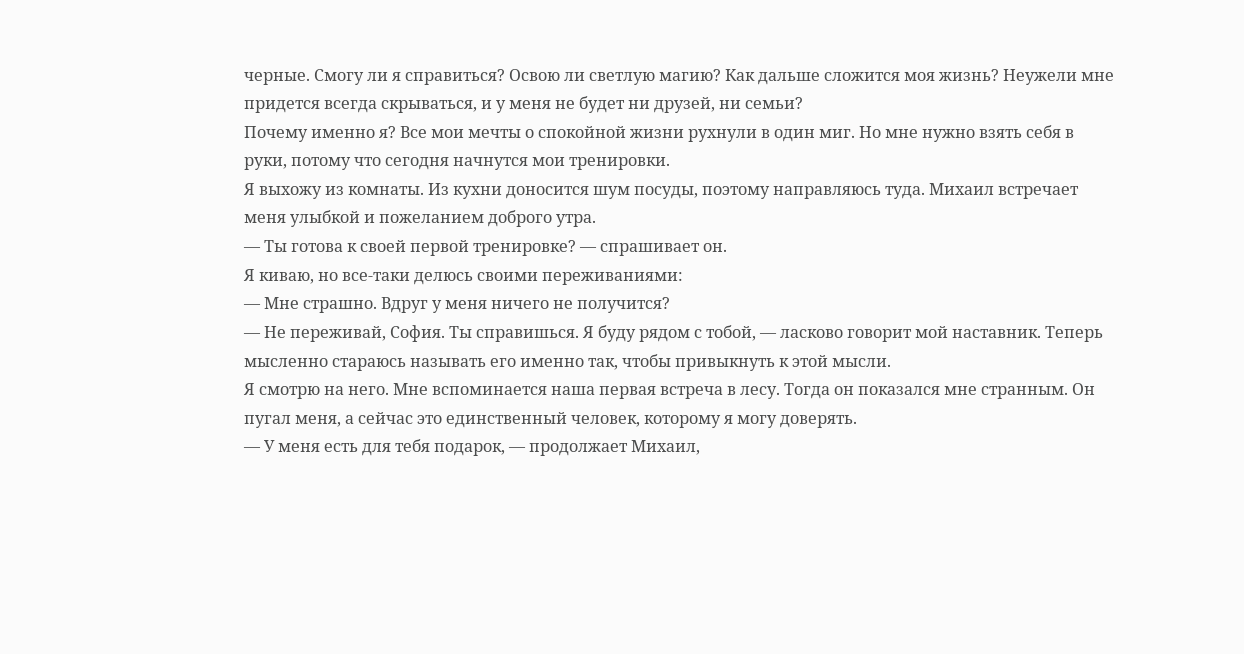черные. Смогу ли я справиться? Освою ли светлую магию? Как дальше сложится моя жизнь? Неужели мне придется всегда скрываться, и у меня не будет ни друзей, ни семьи?
Почему именно я? Все мои мечты о спокойной жизни рухнули в один миг. Но мне нужно взять себя в руки, потому что сегодня начнутся мои тренировки.
Я выхожу из комнаты. Из кухни доносится шум посуды, поэтому направляюсь туда. Михаил встречает меня улыбкой и пожеланием доброго утра.
— Ты готова к своей первой тренировке? — спрашивает он.
Я киваю, но все-таки делюсь своими переживаниями:
— Мне страшно. Вдруг у меня ничего не получится?
— Не переживай, София. Ты справишься. Я буду рядом с тобой, — ласково говорит мой наставник. Теперь мысленно стараюсь называть его именно так, чтобы привыкнуть к этой мысли.
Я смотрю на него. Мне вспоминается наша первая встреча в лесу. Тогда он показался мне странным. Он пугал меня, а сейчас это единственный человек, которому я могу доверять.
— У меня есть для тебя подарок, — продолжает Михаил,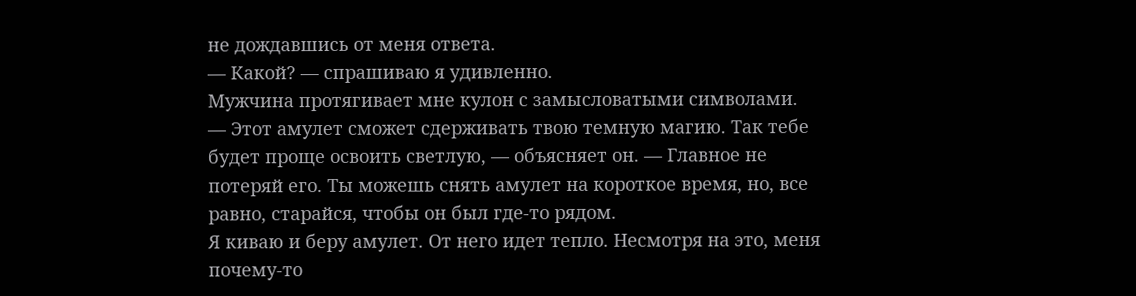не дождавшись от меня ответа.
— Какой? — спрашиваю я удивленно.
Мужчина протягивает мне кулон с замысловатыми символами.
— Этот амулет сможет сдерживать твою темную магию. Так тебе будет проще освоить светлую, — объясняет он. — Главное не потеряй его. Ты можешь снять амулет на короткое время, но, все равно, старайся, чтобы он был где-то рядом.
Я киваю и беру амулет. От него идет тепло. Несмотря на это, меня почему-то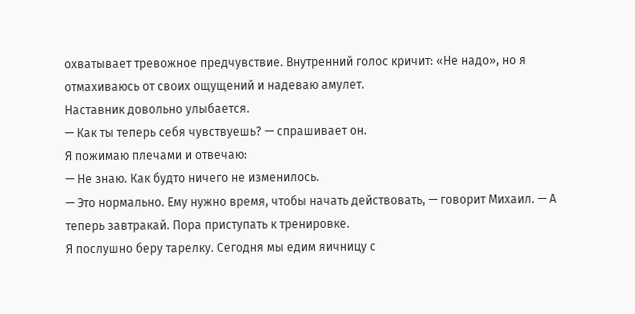охватывает тревожное предчувствие. Внутренний голос кричит: «Не надо», но я отмахиваюсь от своих ощущений и надеваю амулет.
Наставник довольно улыбается.
— Как ты теперь себя чувствуешь? — спрашивает он.
Я пожимаю плечами и отвечаю:
— Не знаю. Как будто ничего не изменилось.
— Это нормально. Ему нужно время, чтобы начать действовать, — говорит Михаил. — А теперь завтракай. Пора приступать к тренировке.
Я послушно беру тарелку. Сегодня мы едим яичницу с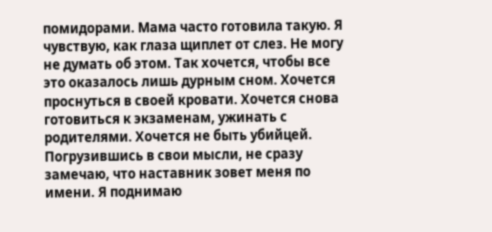помидорами. Мама часто готовила такую. Я чувствую, как глаза щиплет от слез. Не могу не думать об этом. Так хочется, чтобы все это оказалось лишь дурным сном. Хочется проснуться в своей кровати. Хочется снова готовиться к экзаменам, ужинать с родителями. Хочется не быть убийцей.
Погрузившись в свои мысли, не сразу замечаю, что наставник зовет меня по имени. Я поднимаю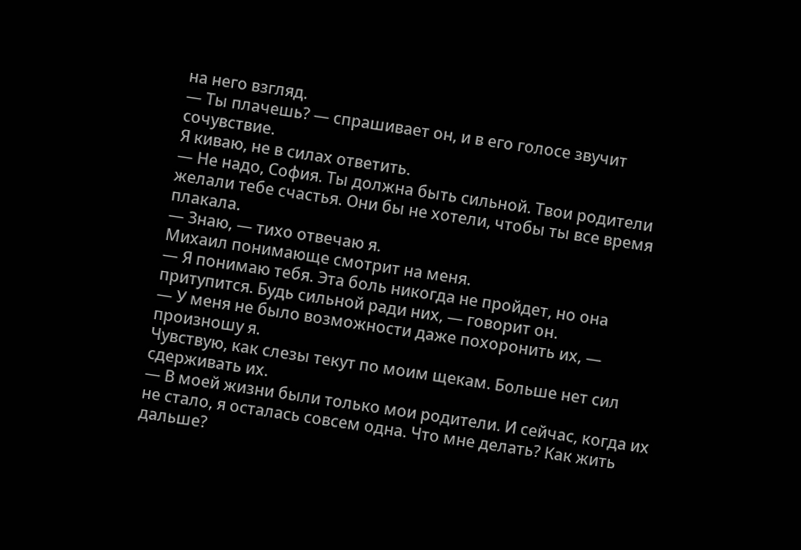на него взгляд.
— Ты плачешь? — спрашивает он, и в его голосе звучит сочувствие.
Я киваю, не в силах ответить.
— Не надо, София. Ты должна быть сильной. Твои родители желали тебе счастья. Они бы не хотели, чтобы ты все время плакала.
— Знаю, — тихо отвечаю я.
Михаил понимающе смотрит на меня.
— Я понимаю тебя. Эта боль никогда не пройдет, но она притупится. Будь сильной ради них, — говорит он.
— У меня не было возможности даже похоронить их, — произношу я.
Чувствую, как слезы текут по моим щекам. Больше нет сил сдерживать их.
— В моей жизни были только мои родители. И сейчас, когда их не стало, я осталась совсем одна. Что мне делать? Как жить дальше?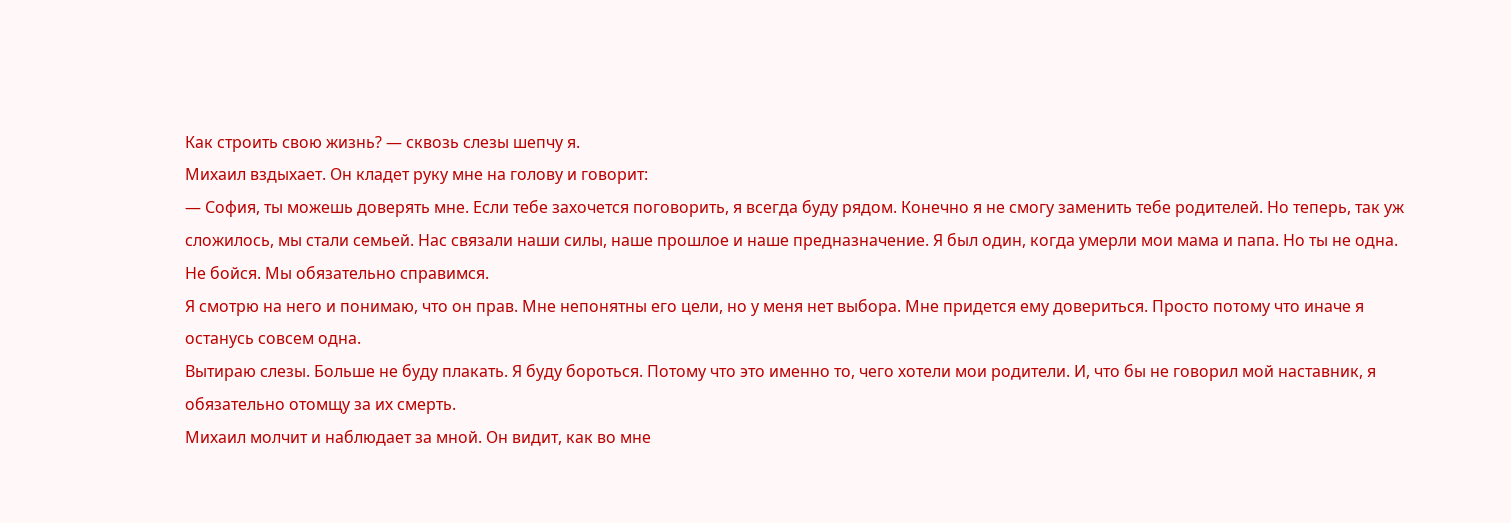Как строить свою жизнь? — сквозь слезы шепчу я.
Михаил вздыхает. Он кладет руку мне на голову и говорит:
— София, ты можешь доверять мне. Если тебе захочется поговорить, я всегда буду рядом. Конечно я не смогу заменить тебе родителей. Но теперь, так уж сложилось, мы стали семьей. Нас связали наши силы, наше прошлое и наше предназначение. Я был один, когда умерли мои мама и папа. Но ты не одна. Не бойся. Мы обязательно справимся.
Я смотрю на него и понимаю, что он прав. Мне непонятны его цели, но у меня нет выбора. Мне придется ему довериться. Просто потому что иначе я останусь совсем одна.
Вытираю слезы. Больше не буду плакать. Я буду бороться. Потому что это именно то, чего хотели мои родители. И, что бы не говорил мой наставник, я обязательно отомщу за их смерть.
Михаил молчит и наблюдает за мной. Он видит, как во мне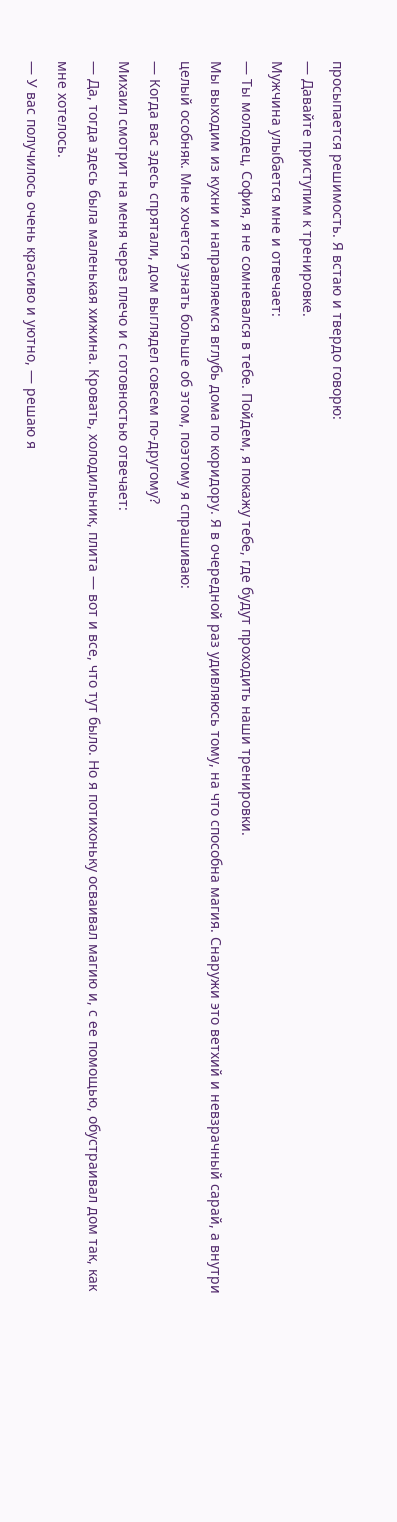просыпается решимость. Я встаю и твердо говорю:
— Давайте приступим к тренировке.
Мужчина улыбается мне и отвечает:
— Ты молодец, София, я не сомневался в тебе. Пойдем, я покажу тебе, где будут проходить наши тренировки.
Мы выходим из кухни и направляемся вглубь дома по коридору. Я в очередной раз удивляюсь тому, на что способна магия. Снаружи это ветхий и невзрачный сарай, а внутри целый особняк. Мне хочется узнать больше об этом, поэтому я спрашиваю:
— Когда вас здесь спрятали, дом выглядел совсем по-другому?
Михаил смотрит на меня через плечо и с готовностью отвечает:
— Да, тогда здесь была маленькая хижина. Кровать, холодильник, плита — вот и все, что тут было. Но я потихоньку осваивал магию и, с ее помощью, обустраивал дом так, как мне хотелось.
— У вас получилось очень красиво и уютно, — решаю я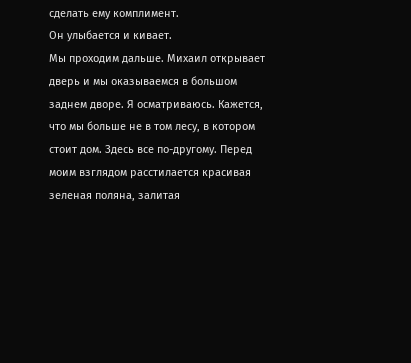сделать ему комплимент.
Он улыбается и кивает.
Мы проходим дальше. Михаил открывает дверь и мы оказываемся в большом заднем дворе. Я осматриваюсь. Кажется, что мы больше не в том лесу, в котором стоит дом. Здесь все по-другому. Перед моим взглядом расстилается красивая зеленая поляна, залитая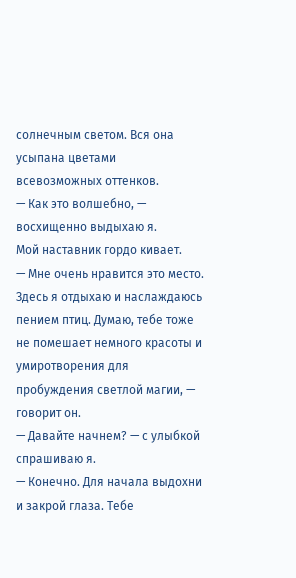солнечным светом. Вся она усыпана цветами всевозможных оттенков.
— Как это волшебно, — восхищенно выдыхаю я.
Мой наставник гордо кивает.
— Мне очень нравится это место. Здесь я отдыхаю и наслаждаюсь пением птиц. Думаю, тебе тоже не помешает немного красоты и умиротворения для пробуждения светлой магии, — говорит он.
— Давайте начнем? — с улыбкой спрашиваю я.
— Конечно. Для начала выдохни и закрой глаза. Тебе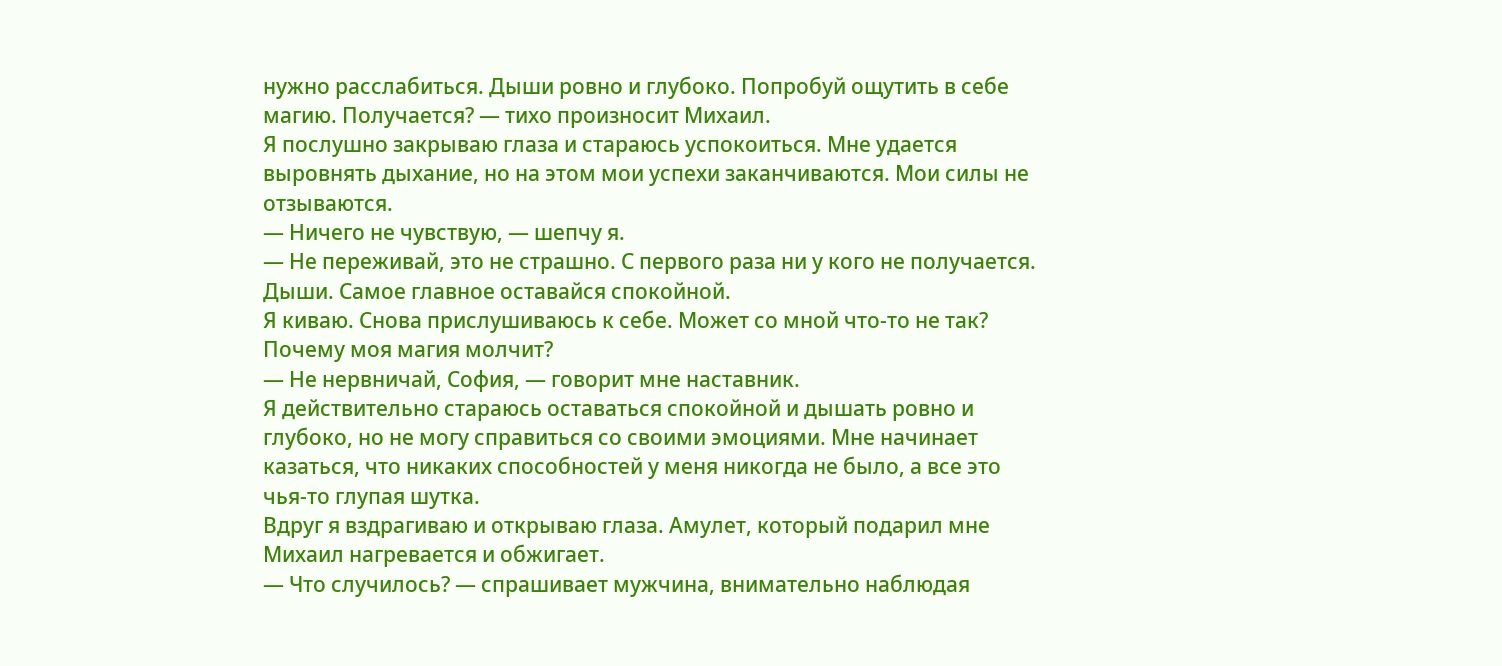нужно расслабиться. Дыши ровно и глубоко. Попробуй ощутить в себе магию. Получается? — тихо произносит Михаил.
Я послушно закрываю глаза и стараюсь успокоиться. Мне удается выровнять дыхание, но на этом мои успехи заканчиваются. Мои силы не отзываются.
— Ничего не чувствую, — шепчу я.
— Не переживай, это не страшно. С первого раза ни у кого не получается. Дыши. Самое главное оставайся спокойной.
Я киваю. Снова прислушиваюсь к себе. Может со мной что-то не так? Почему моя магия молчит?
— Не нервничай, София, — говорит мне наставник.
Я действительно стараюсь оставаться спокойной и дышать ровно и глубоко, но не могу справиться со своими эмоциями. Мне начинает казаться, что никаких способностей у меня никогда не было, а все это чья-то глупая шутка.
Вдруг я вздрагиваю и открываю глаза. Амулет, который подарил мне Михаил нагревается и обжигает.
— Что случилось? — спрашивает мужчина, внимательно наблюдая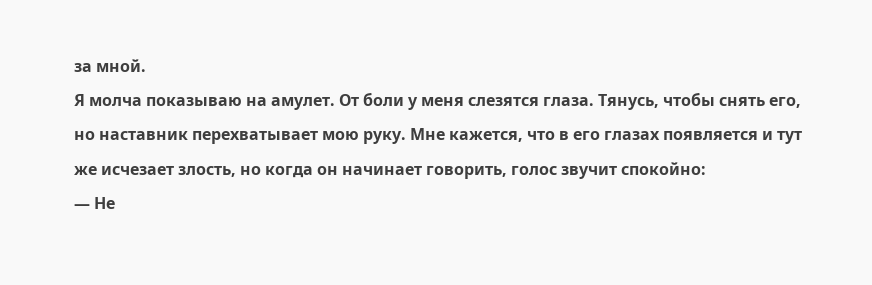за мной.
Я молча показываю на амулет. От боли у меня слезятся глаза. Тянусь, чтобы снять его, но наставник перехватывает мою руку. Мне кажется, что в его глазах появляется и тут же исчезает злость, но когда он начинает говорить, голос звучит спокойно:
— Не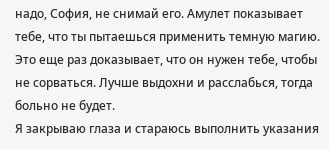надо, София, не снимай его. Амулет показывает тебе, что ты пытаешься применить темную магию. Это еще раз доказывает, что он нужен тебе, чтобы не сорваться. Лучше выдохни и расслабься, тогда больно не будет.
Я закрываю глаза и стараюсь выполнить указания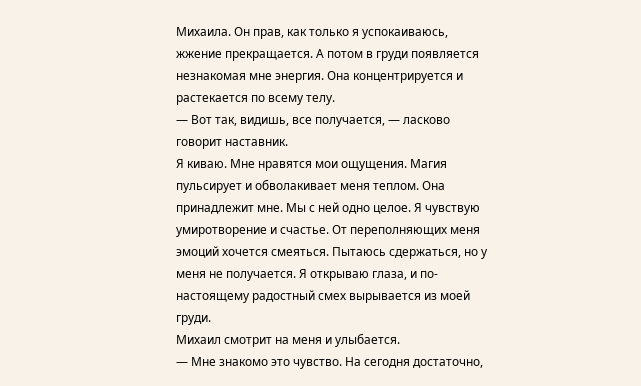Михаила. Он прав, как только я успокаиваюсь, жжение прекращается. А потом в груди появляется незнакомая мне энергия. Она концентрируется и растекается по всему телу.
— Вот так, видишь, все получается, — ласково говорит наставник.
Я киваю. Мне нравятся мои ощущения. Магия пульсирует и обволакивает меня теплом. Она принадлежит мне. Мы с ней одно целое. Я чувствую умиротворение и счастье. От переполняющих меня эмоций хочется смеяться. Пытаюсь сдержаться, но у меня не получается. Я открываю глаза, и по-настоящему радостный смех вырывается из моей груди.
Михаил смотрит на меня и улыбается.
— Мне знакомо это чувство. На сегодня достаточно,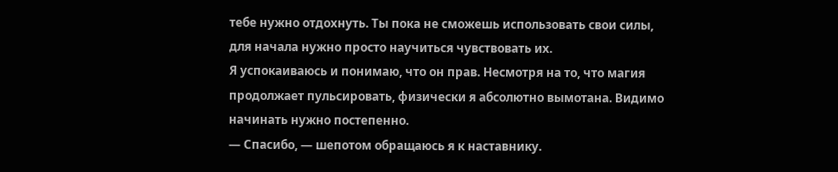тебе нужно отдохнуть. Ты пока не сможешь использовать свои силы, для начала нужно просто научиться чувствовать их.
Я успокаиваюсь и понимаю, что он прав. Несмотря на то, что магия продолжает пульсировать, физически я абсолютно вымотана. Видимо начинать нужно постепенно.
— Спасибо, — шепотом обращаюсь я к наставнику.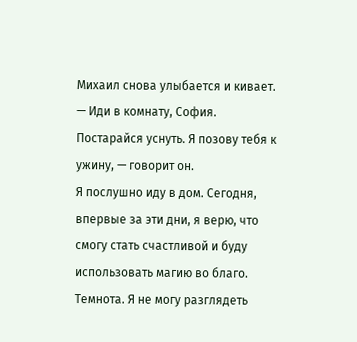Михаил снова улыбается и кивает.
— Иди в комнату, София. Постарайся уснуть. Я позову тебя к ужину, — говорит он.
Я послушно иду в дом. Сегодня, впервые за эти дни, я верю, что смогу стать счастливой и буду использовать магию во благо.
Темнота. Я не могу разглядеть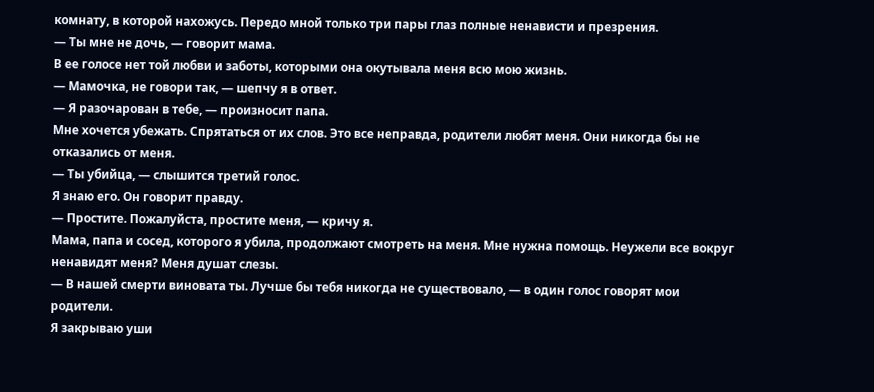комнату, в которой нахожусь. Передо мной только три пары глаз полные ненависти и презрения.
— Ты мне не дочь, — говорит мама.
В ее голосе нет той любви и заботы, которыми она окутывала меня всю мою жизнь.
— Мамочка, не говори так, — шепчу я в ответ.
— Я разочарован в тебе, — произносит папа.
Мне хочется убежать. Спрятаться от их слов. Это все неправда, родители любят меня. Они никогда бы не отказались от меня.
— Ты убийца, — слышится третий голос.
Я знаю его. Он говорит правду.
— Простите. Пожалуйста, простите меня, — кричу я.
Мама, папа и сосед, которого я убила, продолжают смотреть на меня. Мне нужна помощь. Неужели все вокруг ненавидят меня? Меня душат слезы.
— В нашей смерти виновата ты. Лучше бы тебя никогда не существовало, — в один голос говорят мои родители.
Я закрываю уши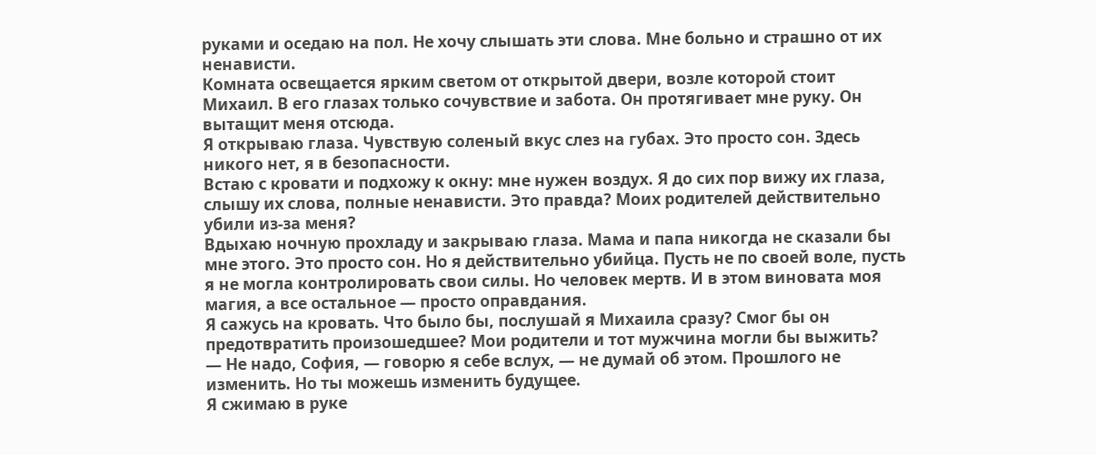руками и оседаю на пол. Не хочу слышать эти слова. Мне больно и страшно от их ненависти.
Комната освещается ярким светом от открытой двери, возле которой стоит Михаил. В его глазах только сочувствие и забота. Он протягивает мне руку. Он вытащит меня отсюда.
Я открываю глаза. Чувствую соленый вкус слез на губах. Это просто сон. Здесь никого нет, я в безопасности.
Встаю с кровати и подхожу к окну: мне нужен воздух. Я до сих пор вижу их глаза, слышу их слова, полные ненависти. Это правда? Моих родителей действительно убили из-за меня?
Вдыхаю ночную прохладу и закрываю глаза. Мама и папа никогда не сказали бы мне этого. Это просто сон. Но я действительно убийца. Пусть не по своей воле, пусть я не могла контролировать свои силы. Но человек мертв. И в этом виновата моя магия, а все остальное — просто оправдания.
Я сажусь на кровать. Что было бы, послушай я Михаила сразу? Смог бы он предотвратить произошедшее? Мои родители и тот мужчина могли бы выжить?
— Не надо, София, — говорю я себе вслух, — не думай об этом. Прошлого не изменить. Но ты можешь изменить будущее.
Я сжимаю в руке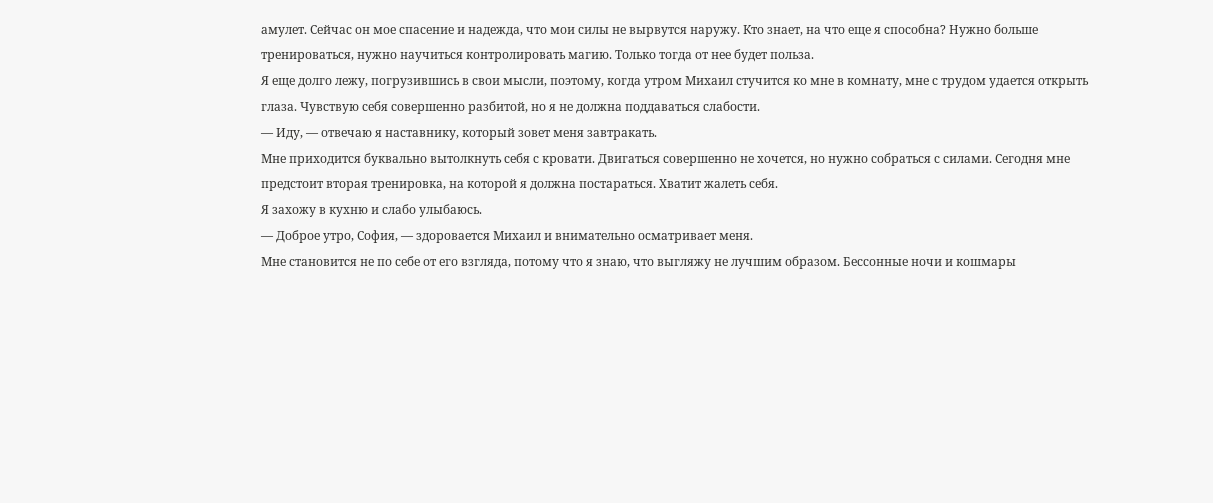амулет. Сейчас он мое спасение и надежда, что мои силы не вырвутся наружу. Кто знает, на что еще я способна? Нужно больше тренироваться, нужно научиться контролировать магию. Только тогда от нее будет польза.
Я еще долго лежу, погрузившись в свои мысли, поэтому, когда утром Михаил стучится ко мне в комнату, мне с трудом удается открыть глаза. Чувствую себя совершенно разбитой, но я не должна поддаваться слабости.
— Иду, — отвечаю я наставнику, который зовет меня завтракать.
Мне приходится буквально вытолкнуть себя с кровати. Двигаться совершенно не хочется, но нужно собраться с силами. Сегодня мне предстоит вторая тренировка, на которой я должна постараться. Хватит жалеть себя.
Я захожу в кухню и слабо улыбаюсь.
— Доброе утро, София, — здоровается Михаил и внимательно осматривает меня.
Мне становится не по себе от его взгляда, потому что я знаю, что выгляжу не лучшим образом. Бессонные ночи и кошмары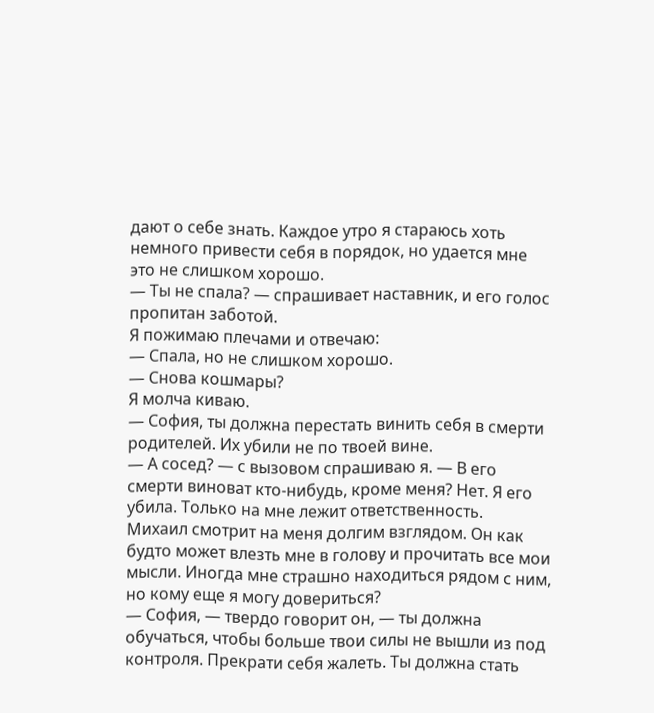дают о себе знать. Каждое утро я стараюсь хоть немного привести себя в порядок, но удается мне это не слишком хорошо.
— Ты не спала? — спрашивает наставник, и его голос пропитан заботой.
Я пожимаю плечами и отвечаю:
— Спала, но не слишком хорошо.
— Снова кошмары?
Я молча киваю.
— София, ты должна перестать винить себя в смерти родителей. Их убили не по твоей вине.
— А сосед? — с вызовом спрашиваю я. — В его смерти виноват кто-нибудь, кроме меня? Нет. Я его убила. Только на мне лежит ответственность.
Михаил смотрит на меня долгим взглядом. Он как будто может влезть мне в голову и прочитать все мои мысли. Иногда мне страшно находиться рядом с ним, но кому еще я могу довериться?
— София, — твердо говорит он, — ты должна обучаться, чтобы больше твои силы не вышли из под контроля. Прекрати себя жалеть. Ты должна стать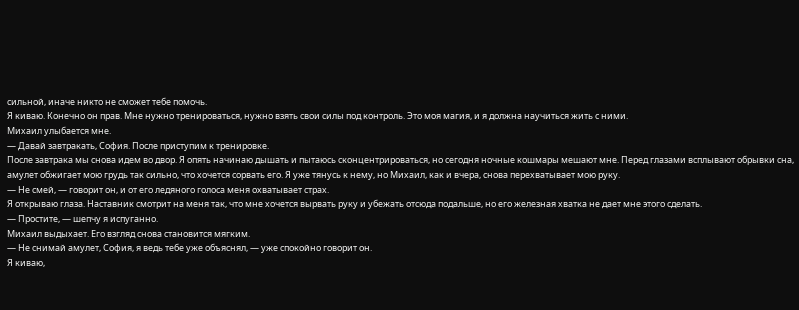сильной, иначе никто не сможет тебе помочь.
Я киваю. Конечно он прав. Мне нужно тренироваться, нужно взять свои силы под контроль. Это моя магия, и я должна научиться жить с ними.
Михаил улыбается мне.
— Давай завтракать, София. После приступим к тренировке.
После завтрака мы снова идем во двор. Я опять начинаю дышать и пытаюсь сконцентрироваться, но сегодня ночные кошмары мешают мне. Перед глазами всплывают обрывки сна, амулет обжигает мою грудь так сильно, что хочется сорвать его. Я уже тянусь к нему, но Михаил, как и вчера, снова перехватывает мою руку.
— Не смей, — говорит он, и от его ледяного голоса меня охватывает страх.
Я открываю глаза. Наставник смотрит на меня так, что мне хочется вырвать руку и убежать отсюда подальше, но его железная хватка не дает мне этого сделать.
— Простите, — шепчу я испуганно.
Михаил выдыхает. Его взгляд снова становится мягким.
— Не снимай амулет, София, я ведь тебе уже объяснял, — уже спокойно говорит он.
Я киваю,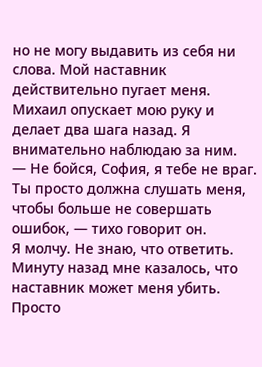но не могу выдавить из себя ни слова. Мой наставник действительно пугает меня.
Михаил опускает мою руку и делает два шага назад. Я внимательно наблюдаю за ним.
— Не бойся, София, я тебе не враг. Ты просто должна слушать меня, чтобы больше не совершать ошибок, — тихо говорит он.
Я молчу. Не знаю, что ответить. Минуту назад мне казалось, что наставник может меня убить. Просто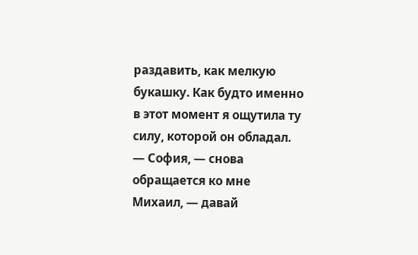раздавить, как мелкую букашку. Как будто именно в этот момент я ощутила ту силу, которой он обладал.
— София, — снова обращается ко мне Михаил, — давай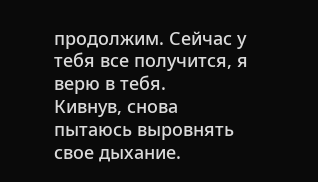продолжим. Сейчас у тебя все получится, я верю в тебя.
Кивнув, снова пытаюсь выровнять свое дыхание.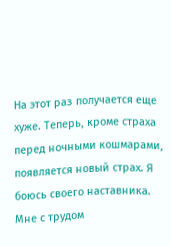На этот раз получается еще хуже. Теперь, кроме страха перед ночными кошмарами, появляется новый страх. Я боюсь своего наставника. Мне с трудом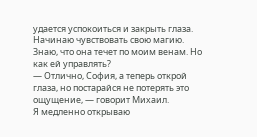удается успокоиться и закрыть глаза. Начинаю чувствовать свою магию. Знаю, что она течет по моим венам. Но как ей управлять?
— Отлично, София, а теперь открой глаза, но постарайся не потерять это ощущение, — говорит Михаил.
Я медленно открываю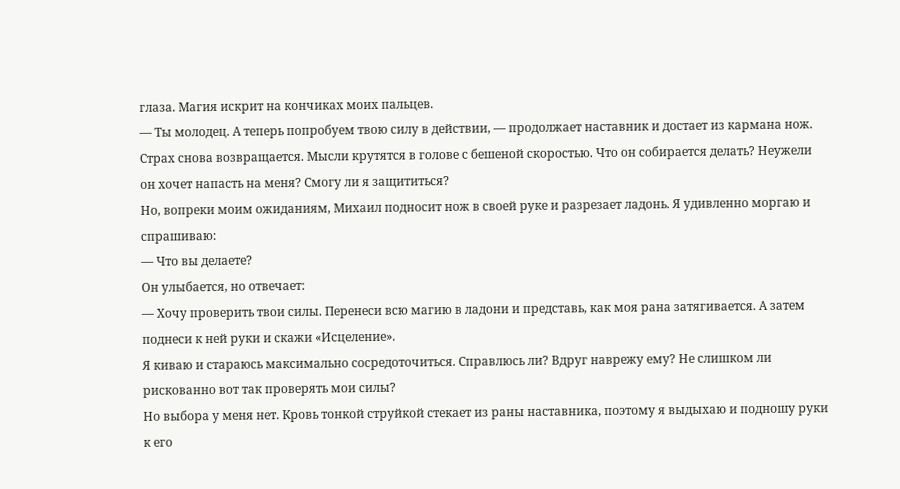глаза. Магия искрит на кончиках моих пальцев.
— Ты молодец. А теперь попробуем твою силу в действии, — продолжает наставник и достает из кармана нож.
Страх снова возвращается. Мысли крутятся в голове с бешеной скоростью. Что он собирается делать? Неужели он хочет напасть на меня? Смогу ли я защититься?
Но, вопреки моим ожиданиям, Михаил подносит нож в своей руке и разрезает ладонь. Я удивленно моргаю и спрашиваю:
— Что вы делаете?
Он улыбается, но отвечает:
— Хочу проверить твои силы. Перенеси всю магию в ладони и представь, как моя рана затягивается. А затем поднеси к ней руки и скажи «Исцеление».
Я киваю и стараюсь максимально сосредоточиться. Справлюсь ли? Вдруг наврежу ему? Не слишком ли рискованно вот так проверять мои силы?
Но выбора у меня нет. Кровь тонкой струйкой стекает из раны наставника, поэтому я выдыхаю и подношу руки к его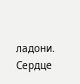ладони. Сердце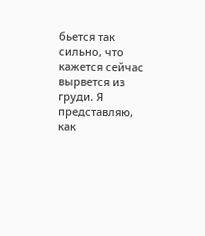бьется так сильно, что кажется сейчас вырвется из груди. Я представляю, как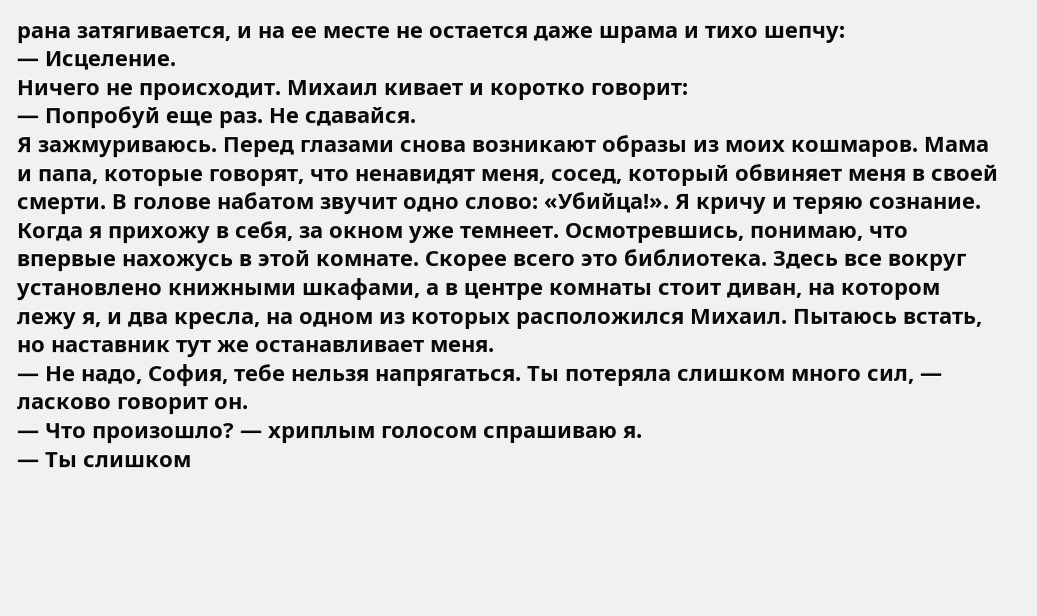рана затягивается, и на ее месте не остается даже шрама и тихо шепчу:
— Исцеление.
Ничего не происходит. Михаил кивает и коротко говорит:
— Попробуй еще раз. Не сдавайся.
Я зажмуриваюсь. Перед глазами снова возникают образы из моих кошмаров. Мама и папа, которые говорят, что ненавидят меня, сосед, который обвиняет меня в своей смерти. В голове набатом звучит одно слово: «Убийца!». Я кричу и теряю сознание.
Когда я прихожу в себя, за окном уже темнеет. Осмотревшись, понимаю, что впервые нахожусь в этой комнате. Скорее всего это библиотека. Здесь все вокруг установлено книжными шкафами, а в центре комнаты стоит диван, на котором лежу я, и два кресла, на одном из которых расположился Михаил. Пытаюсь встать, но наставник тут же останавливает меня.
— Не надо, София, тебе нельзя напрягаться. Ты потеряла слишком много сил, — ласково говорит он.
— Что произошло? — хриплым голосом спрашиваю я.
— Ты слишком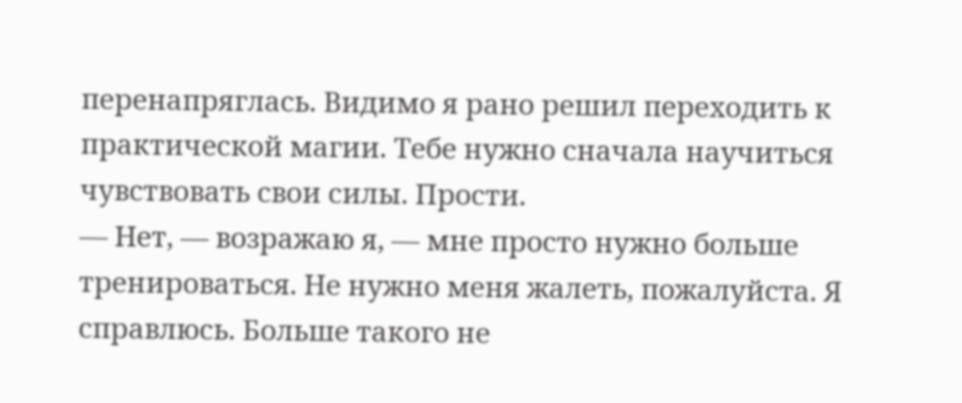перенапряглась. Видимо я рано решил переходить к практической магии. Тебе нужно сначала научиться чувствовать свои силы. Прости.
— Нет, — возражаю я, — мне просто нужно больше тренироваться. Не нужно меня жалеть, пожалуйста. Я справлюсь. Больше такого не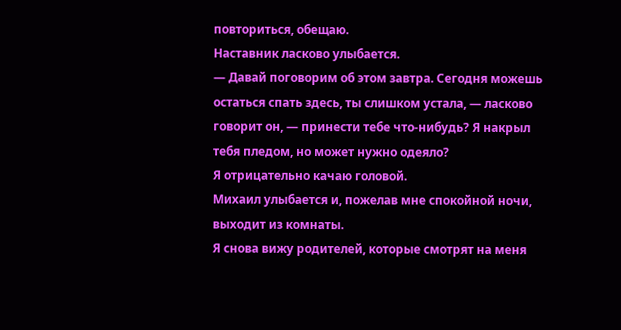повториться, обещаю.
Наставник ласково улыбается.
— Давай поговорим об этом завтра. Сегодня можешь остаться спать здесь, ты слишком устала, — ласково говорит он, — принести тебе что-нибудь? Я накрыл тебя пледом, но может нужно одеяло?
Я отрицательно качаю головой.
Михаил улыбается и, пожелав мне спокойной ночи, выходит из комнаты.
Я снова вижу родителей, которые смотрят на меня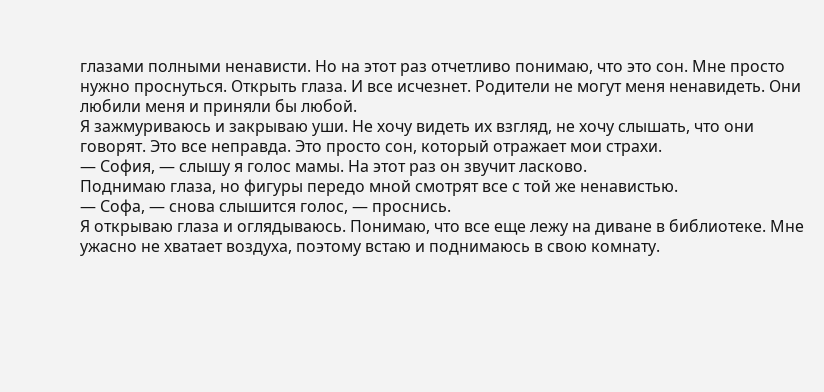глазами полными ненависти. Но на этот раз отчетливо понимаю, что это сон. Мне просто нужно проснуться. Открыть глаза. И все исчезнет. Родители не могут меня ненавидеть. Они любили меня и приняли бы любой.
Я зажмуриваюсь и закрываю уши. Не хочу видеть их взгляд, не хочу слышать, что они говорят. Это все неправда. Это просто сон, который отражает мои страхи.
— София, — слышу я голос мамы. На этот раз он звучит ласково.
Поднимаю глаза, но фигуры передо мной смотрят все с той же ненавистью.
— Софа, — снова слышится голос, — проснись.
Я открываю глаза и оглядываюсь. Понимаю, что все еще лежу на диване в библиотеке. Мне ужасно не хватает воздуха, поэтому встаю и поднимаюсь в свою комнату.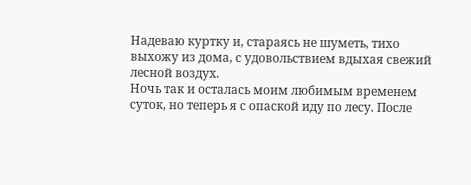Надеваю куртку и, стараясь не шуметь, тихо выхожу из дома, с удовольствием вдыхая свежий лесной воздух.
Ночь так и осталась моим любимым временем суток, но теперь я с опаской иду по лесу. После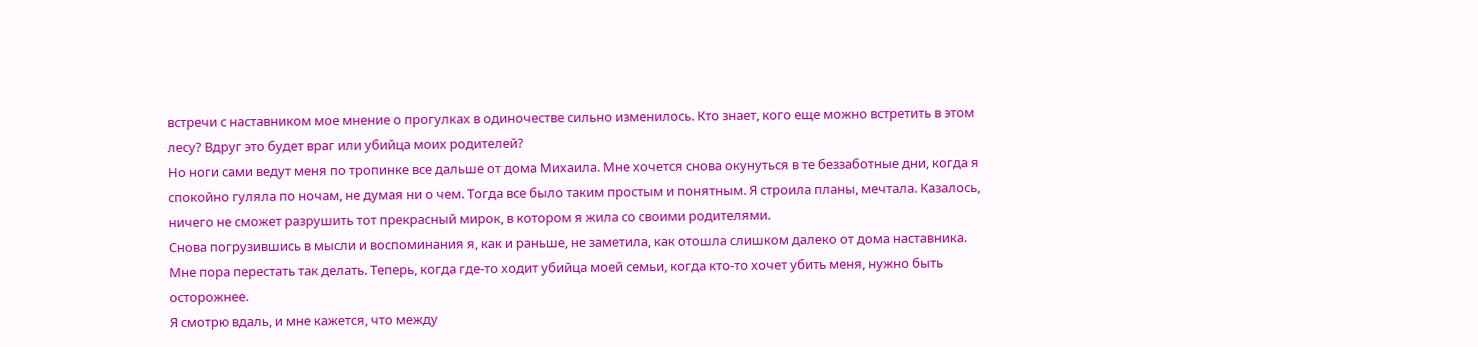встречи с наставником мое мнение о прогулках в одиночестве сильно изменилось. Кто знает, кого еще можно встретить в этом лесу? Вдруг это будет враг или убийца моих родителей?
Но ноги сами ведут меня по тропинке все дальше от дома Михаила. Мне хочется снова окунуться в те беззаботные дни, когда я спокойно гуляла по ночам, не думая ни о чем. Тогда все было таким простым и понятным. Я строила планы, мечтала. Казалось, ничего не сможет разрушить тот прекрасный мирок, в котором я жила со своими родителями.
Снова погрузившись в мысли и воспоминания я, как и раньше, не заметила, как отошла слишком далеко от дома наставника. Мне пора перестать так делать. Теперь, когда где-то ходит убийца моей семьи, когда кто-то хочет убить меня, нужно быть осторожнее.
Я смотрю вдаль, и мне кажется, что между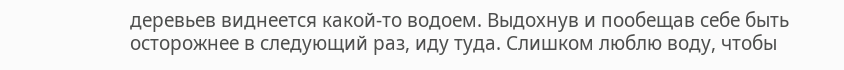деревьев виднеется какой-то водоем. Выдохнув и пообещав себе быть осторожнее в следующий раз, иду туда. Слишком люблю воду, чтобы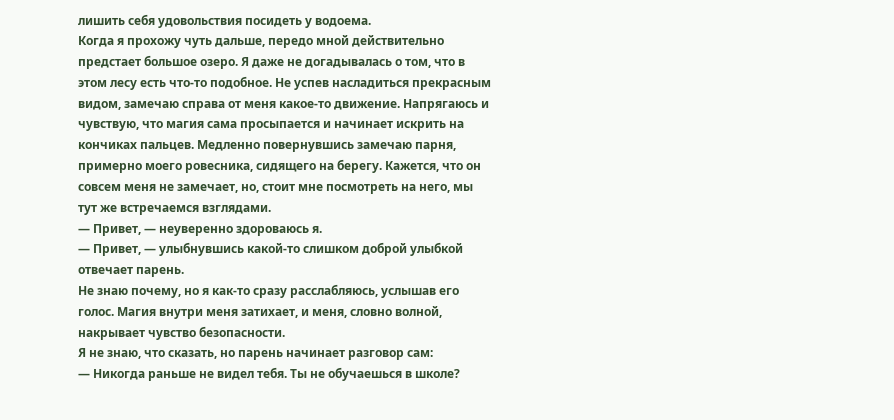лишить себя удовольствия посидеть у водоема.
Когда я прохожу чуть дальше, передо мной действительно предстает большое озеро. Я даже не догадывалась о том, что в этом лесу есть что-то подобное. Не успев насладиться прекрасным видом, замечаю справа от меня какое-то движение. Напрягаюсь и чувствую, что магия сама просыпается и начинает искрить на кончиках пальцев. Медленно повернувшись замечаю парня, примерно моего ровесника, сидящего на берегу. Кажется, что он совсем меня не замечает, но, стоит мне посмотреть на него, мы тут же встречаемся взглядами.
— Привет, — неуверенно здороваюсь я.
— Привет, — улыбнувшись какой-то слишком доброй улыбкой отвечает парень.
Не знаю почему, но я как-то сразу расслабляюсь, услышав его голос. Магия внутри меня затихает, и меня, словно волной, накрывает чувство безопасности.
Я не знаю, что сказать, но парень начинает разговор сам:
— Никогда раньше не видел тебя. Ты не обучаешься в школе?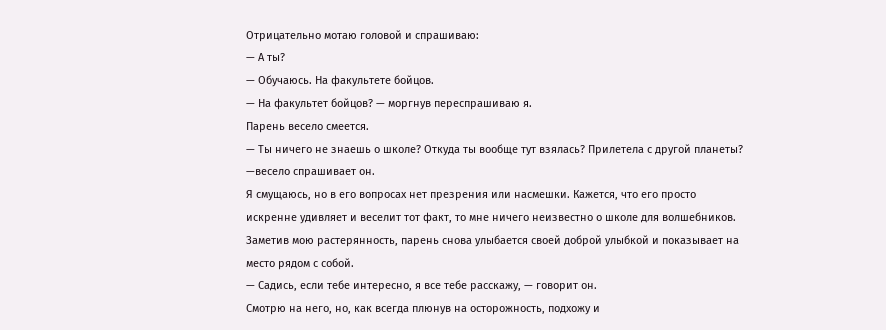Отрицательно мотаю головой и спрашиваю:
— А ты?
— Обучаюсь. На факультете бойцов.
— На факультет бойцов? — моргнув переспрашиваю я.
Парень весело смеется.
— Ты ничего не знаешь о школе? Откуда ты вообще тут взялась? Прилетела с другой планеты? —весело спрашивает он.
Я смущаюсь, но в его вопросах нет презрения или насмешки. Кажется, что его просто искренне удивляет и веселит тот факт, то мне ничего неизвестно о школе для волшебников.
Заметив мою растерянность, парень снова улыбается своей доброй улыбкой и показывает на место рядом с собой.
— Садись, если тебе интересно, я все тебе расскажу, — говорит он.
Смотрю на него, но, как всегда плюнув на осторожность, подхожу и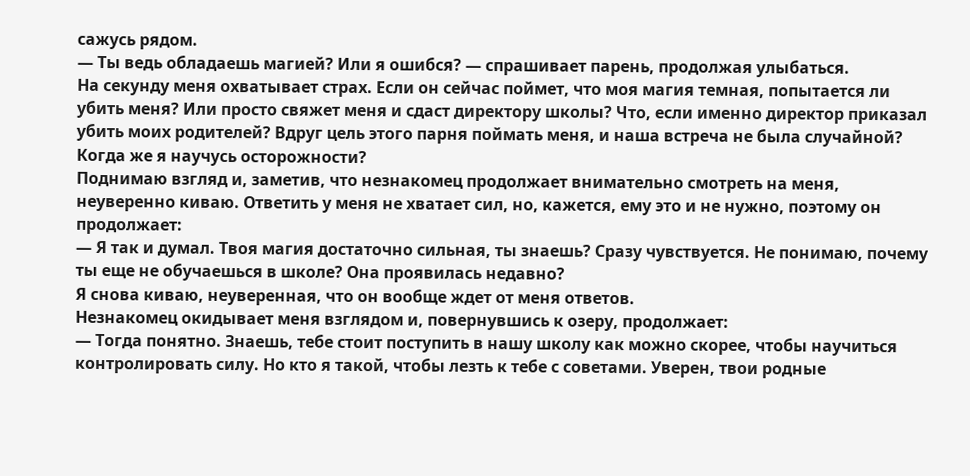сажусь рядом.
— Ты ведь обладаешь магией? Или я ошибся? — спрашивает парень, продолжая улыбаться.
На секунду меня охватывает страх. Если он сейчас поймет, что моя магия темная, попытается ли убить меня? Или просто свяжет меня и сдаст директору школы? Что, если именно директор приказал убить моих родителей? Вдруг цель этого парня поймать меня, и наша встреча не была случайной? Когда же я научусь осторожности?
Поднимаю взгляд и, заметив, что незнакомец продолжает внимательно смотреть на меня, неуверенно киваю. Ответить у меня не хватает сил, но, кажется, ему это и не нужно, поэтому он продолжает:
— Я так и думал. Твоя магия достаточно сильная, ты знаешь? Сразу чувствуется. Не понимаю, почему ты еще не обучаешься в школе? Она проявилась недавно?
Я снова киваю, неуверенная, что он вообще ждет от меня ответов.
Незнакомец окидывает меня взглядом и, повернувшись к озеру, продолжает:
— Тогда понятно. Знаешь, тебе стоит поступить в нашу школу как можно скорее, чтобы научиться контролировать силу. Но кто я такой, чтобы лезть к тебе с советами. Уверен, твои родные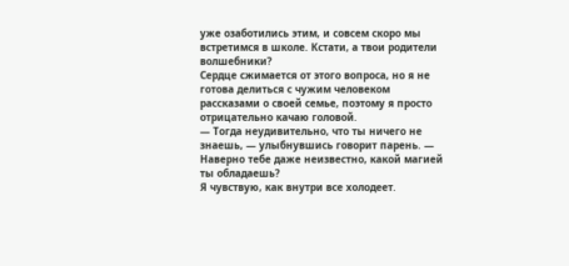уже озаботились этим, и совсем скоро мы встретимся в школе. Кстати, а твои родители волшебники?
Сердце сжимается от этого вопроса, но я не готова делиться с чужим человеком рассказами о своей семье, поэтому я просто отрицательно качаю головой.
— Тогда неудивительно, что ты ничего не знаешь, — улыбнувшись говорит парень. — Наверно тебе даже неизвестно, какой магией ты обладаешь?
Я чувствую, как внутри все холодеет.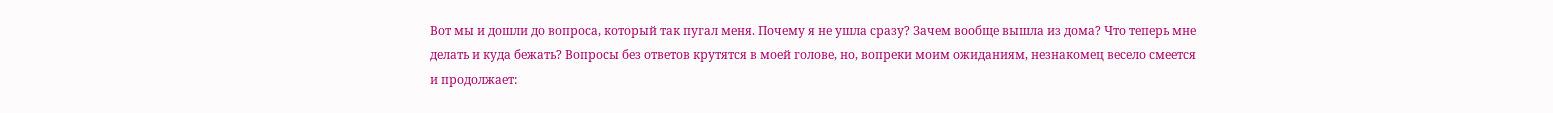Вот мы и дошли до вопроса, который так пугал меня. Почему я не ушла сразу? Зачем вообще вышла из дома? Что теперь мне делать и куда бежать? Вопросы без ответов крутятся в моей голове, но, вопреки моим ожиданиям, незнакомец весело смеется и продолжает: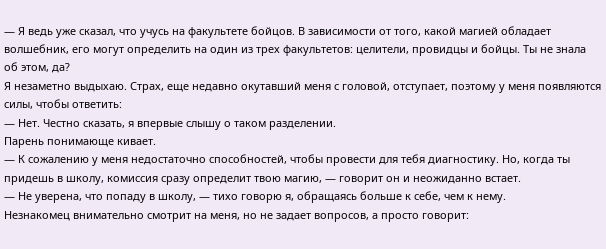— Я ведь уже сказал, что учусь на факультете бойцов. В зависимости от того, какой магией обладает волшебник, его могут определить на один из трех факультетов: целители, провидцы и бойцы. Ты не знала об этом, да?
Я незаметно выдыхаю. Страх, еще недавно окутавший меня с головой, отступает, поэтому у меня появляются силы, чтобы ответить:
— Нет. Честно сказать, я впервые слышу о таком разделении.
Парень понимающе кивает.
— К сожалению у меня недостаточно способностей, чтобы провести для тебя диагностику. Но, когда ты придешь в школу, комиссия сразу определит твою магию, — говорит он и неожиданно встает.
— Не уверена, что попаду в школу, — тихо говорю я, обращаясь больше к себе, чем к нему.
Незнакомец внимательно смотрит на меня, но не задает вопросов, а просто говорит: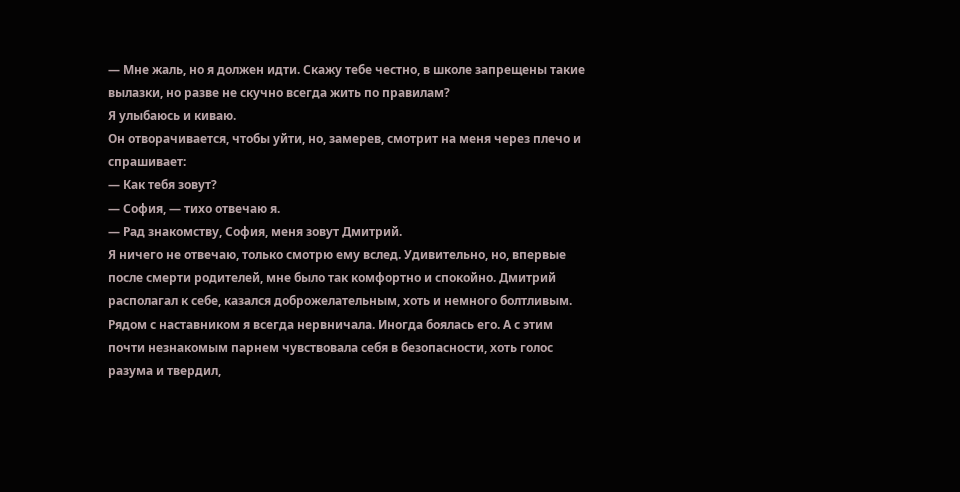— Мне жаль, но я должен идти. Скажу тебе честно, в школе запрещены такие вылазки, но разве не скучно всегда жить по правилам?
Я улыбаюсь и киваю.
Он отворачивается, чтобы уйти, но, замерев, смотрит на меня через плечо и спрашивает:
— Как тебя зовут?
— София, — тихо отвечаю я.
— Рад знакомству, София, меня зовут Дмитрий.
Я ничего не отвечаю, только смотрю ему вслед. Удивительно, но, впервые после смерти родителей, мне было так комфортно и спокойно. Дмитрий располагал к себе, казался доброжелательным, хоть и немного болтливым.
Рядом с наставником я всегда нервничала. Иногда боялась его. А с этим почти незнакомым парнем чувствовала себя в безопасности, хоть голос разума и твердил,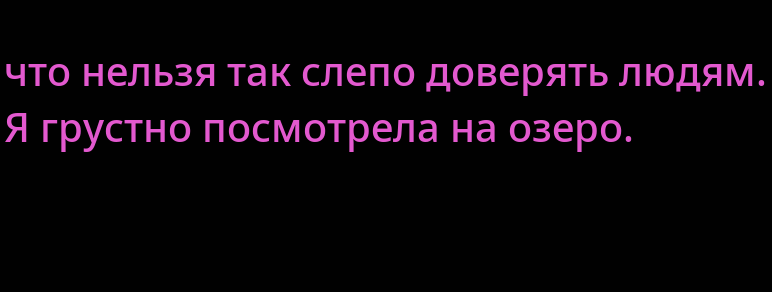что нельзя так слепо доверять людям.
Я грустно посмотрела на озеро.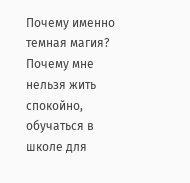Почему именно темная магия? Почему мне нельзя жить спокойно, обучаться в школе для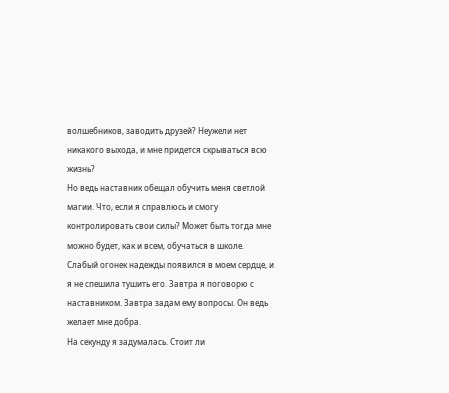волшебников, заводить друзей? Неужели нет никакого выхода, и мне придется скрываться всю жизнь?
Но ведь наставник обещал обучить меня светлой магии. Что, если я справлюсь и смогу контролировать свои силы? Может быть тогда мне можно будет, как и всем, обучаться в школе.
Слабый огонек надежды появился в моем сердце, и я не спешила тушить его. Завтра я поговорю с наставником. Завтра задам ему вопросы. Он ведь желает мне добра.
На секунду я задумалась. Стоит ли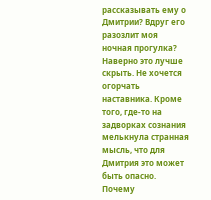рассказывать ему о Дмитрии? Вдруг его разозлит моя ночная прогулка? Наверно это лучше скрыть. Не хочется огорчать наставника. Кроме того, где-то на задворках сознания мелькнула странная мысль, что для Дмитрия это может быть опасно. Почему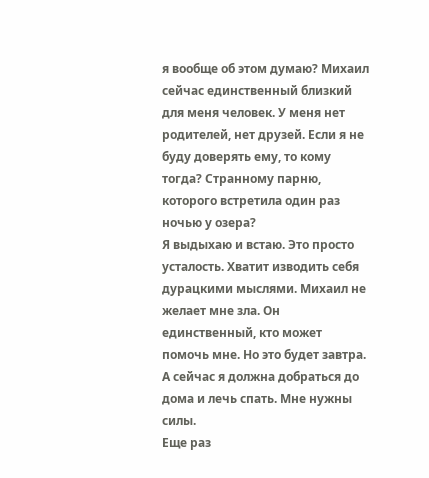я вообще об этом думаю? Михаил сейчас единственный близкий для меня человек. У меня нет родителей, нет друзей. Если я не буду доверять ему, то кому тогда? Странному парню, которого встретила один раз ночью у озера?
Я выдыхаю и встаю. Это просто усталость. Хватит изводить себя дурацкими мыслями. Михаил не желает мне зла. Он единственный, кто может помочь мне. Но это будет завтра. А сейчас я должна добраться до дома и лечь спать. Мне нужны силы.
Еще раз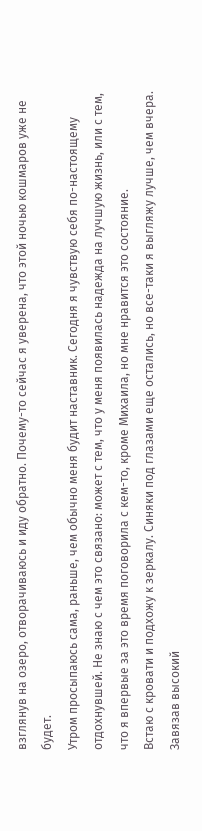взглянув на озеро, отворачиваюсь и иду обратно. Почему-то сейчас я уверена, что этой ночью кошмаров уже не будет.
Утром просыпаюсь сама, раньше, чем обычно меня будит наставник. Сегодня я чувствую себя по-настоящему отдохнувшей. Не знаю с чем это связано: может с тем, что у меня появилась надежда на лучшую жизнь, или с тем, что я впервые за это время поговорила с кем-то, кроме Михаила, но мне нравится это состояние.
Встаю с кровати и подхожу к зеркалу. Синяки под глазами еще остались, но все-таки я выгляжу лучше, чем вчера. Завязав высокий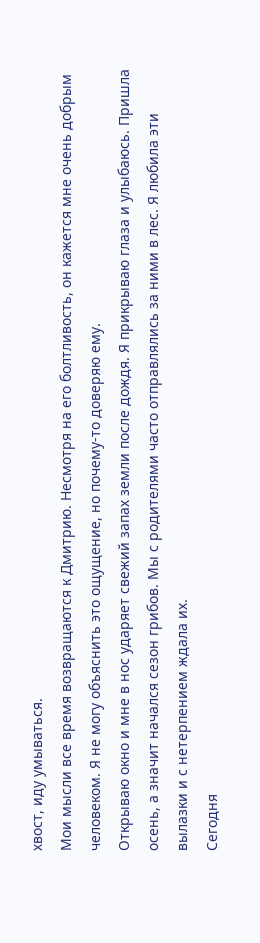хвост, иду умываться.
Мои мысли все время возвращаются к Дмитрию. Несмотря на его болтливость, он кажется мне очень добрым человеком. Я не могу объяснить это ощущение, но почему-то доверяю ему.
Открываю окно и мне в нос ударяет свежий запах земли после дождя. Я прикрываю глаза и улыбаюсь. Пришла осень, а значит начался сезон грибов. Мы с родителями часто отправлялись за ними в лес. Я любила эти вылазки и с нетерпением ждала их.
Сегодня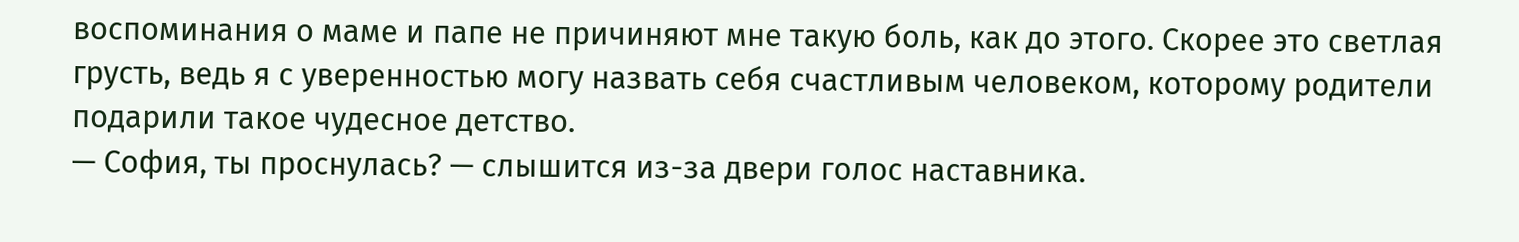воспоминания о маме и папе не причиняют мне такую боль, как до этого. Скорее это светлая грусть, ведь я с уверенностью могу назвать себя счастливым человеком, которому родители подарили такое чудесное детство.
— София, ты проснулась? — слышится из-за двери голос наставника.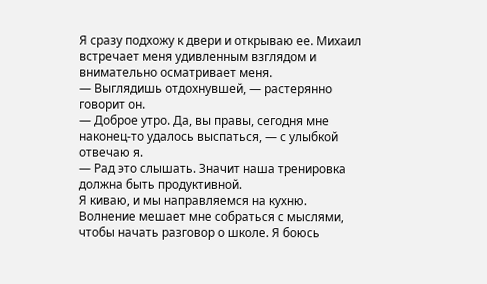Я сразу подхожу к двери и открываю ее. Михаил встречает меня удивленным взглядом и внимательно осматривает меня.
— Выглядишь отдохнувшей, — растерянно говорит он.
— Доброе утро. Да, вы правы, сегодня мне наконец-то удалось выспаться, — с улыбкой отвечаю я.
— Рад это слышать. Значит наша тренировка должна быть продуктивной.
Я киваю, и мы направляемся на кухню. Волнение мешает мне собраться с мыслями, чтобы начать разговор о школе. Я боюсь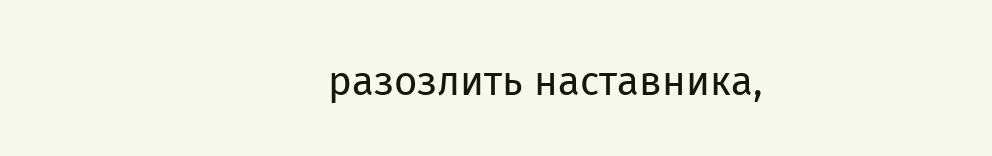разозлить наставника,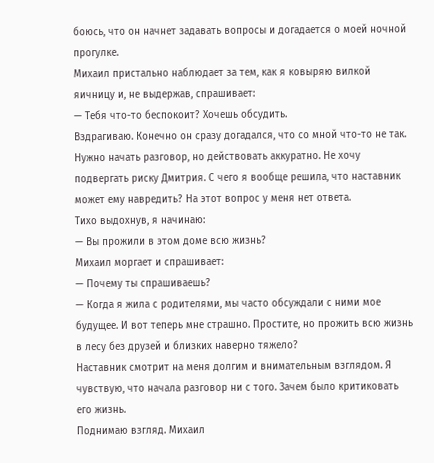боюсь, что он начнет задавать вопросы и догадается о моей ночной прогулке.
Михаил пристально наблюдает за тем, как я ковыряю вилкой яичницу и, не выдержав, спрашивает:
— Тебя что-то беспокоит? Хочешь обсудить.
Вздрагиваю. Конечно он сразу догадался, что со мной что-то не так. Нужно начать разговор, но действовать аккуратно. Не хочу подвергать риску Дмитрия. С чего я вообще решила, что наставник может ему навредить? На этот вопрос у меня нет ответа.
Тихо выдохнув, я начинаю:
— Вы прожили в этом доме всю жизнь?
Михаил моргает и спрашивает:
— Почему ты спрашиваешь?
— Когда я жила с родителями, мы часто обсуждали с ними мое будущее. И вот теперь мне страшно. Простите, но прожить всю жизнь в лесу без друзей и близких наверно тяжело?
Наставник смотрит на меня долгим и внимательным взглядом. Я чувствую, что начала разговор ни с того. Зачем было критиковать его жизнь.
Поднимаю взгляд. Михаил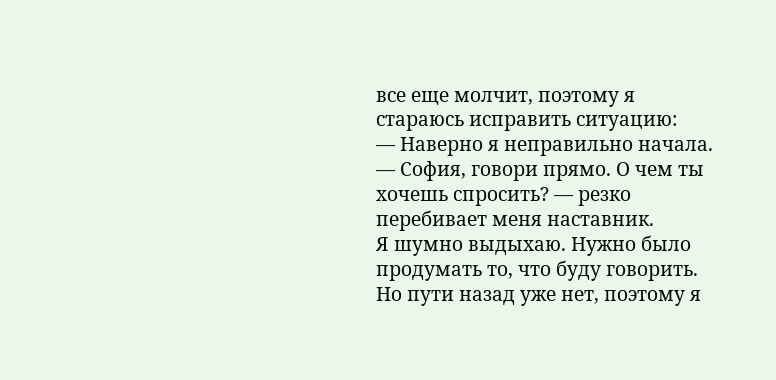все еще молчит, поэтому я стараюсь исправить ситуацию:
— Наверно я неправильно начала.
— София, говори прямо. О чем ты хочешь спросить? — резко перебивает меня наставник.
Я шумно выдыхаю. Нужно было продумать то, что буду говорить. Но пути назад уже нет, поэтому я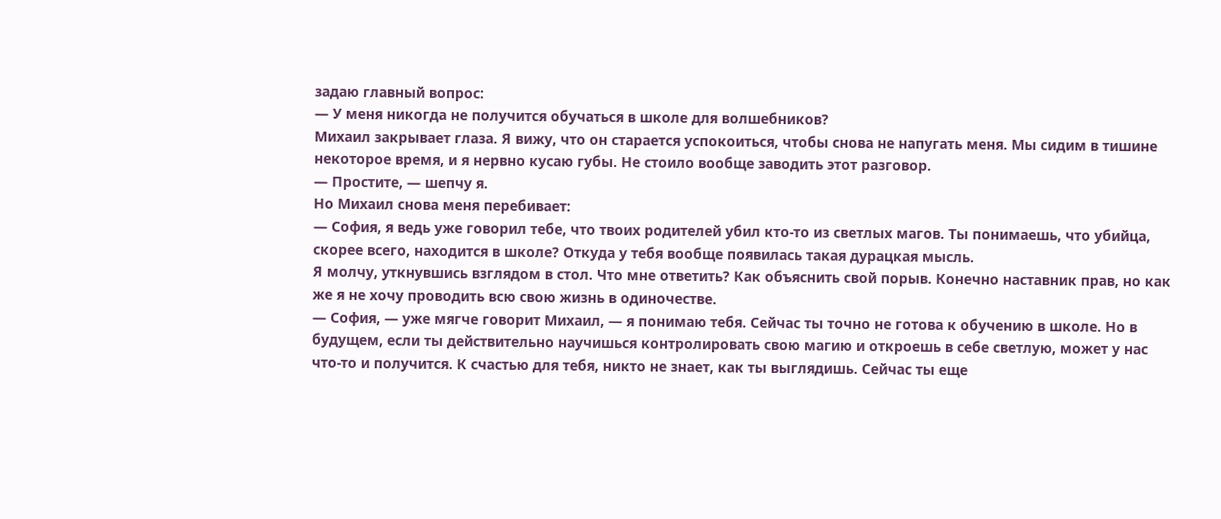задаю главный вопрос:
— У меня никогда не получится обучаться в школе для волшебников?
Михаил закрывает глаза. Я вижу, что он старается успокоиться, чтобы снова не напугать меня. Мы сидим в тишине некоторое время, и я нервно кусаю губы. Не стоило вообще заводить этот разговор.
— Простите, — шепчу я.
Но Михаил снова меня перебивает:
— София, я ведь уже говорил тебе, что твоих родителей убил кто-то из светлых магов. Ты понимаешь, что убийца, скорее всего, находится в школе? Откуда у тебя вообще появилась такая дурацкая мысль.
Я молчу, уткнувшись взглядом в стол. Что мне ответить? Как объяснить свой порыв. Конечно наставник прав, но как же я не хочу проводить всю свою жизнь в одиночестве.
— София, — уже мягче говорит Михаил, — я понимаю тебя. Сейчас ты точно не готова к обучению в школе. Но в будущем, если ты действительно научишься контролировать свою магию и откроешь в себе светлую, может у нас что-то и получится. К счастью для тебя, никто не знает, как ты выглядишь. Сейчас ты еще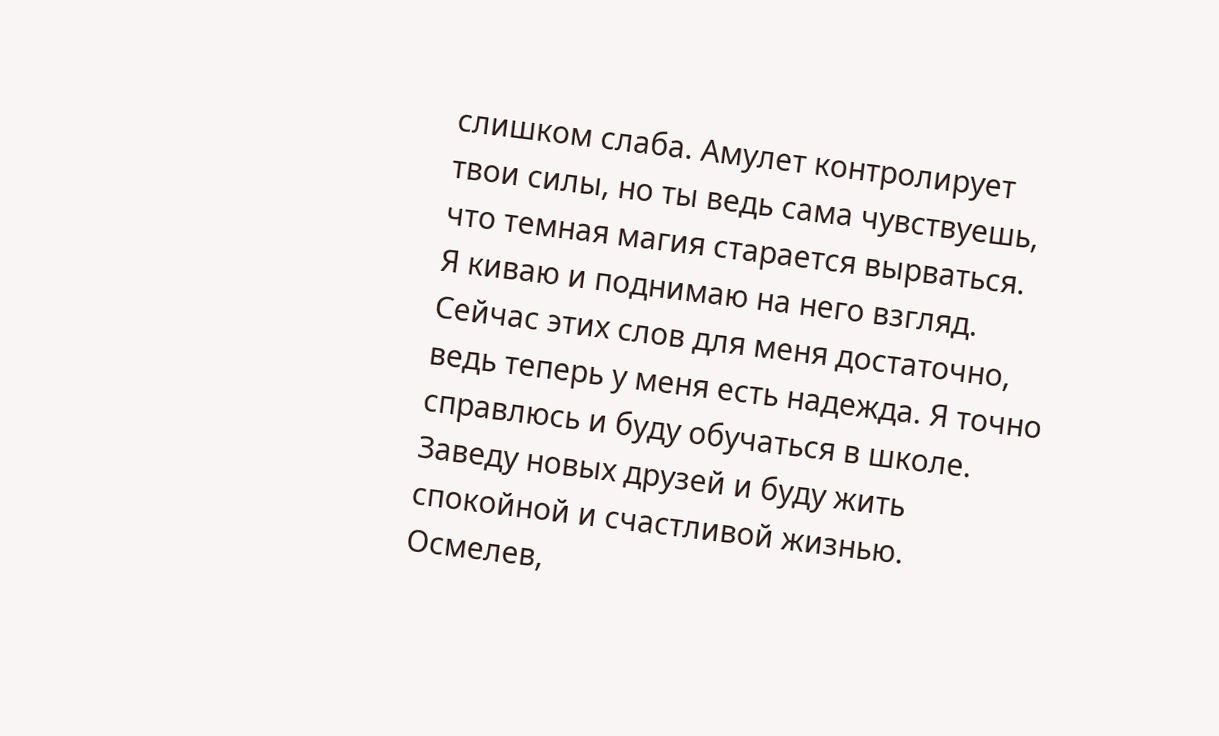слишком слаба. Амулет контролирует твои силы, но ты ведь сама чувствуешь, что темная магия старается вырваться.
Я киваю и поднимаю на него взгляд. Сейчас этих слов для меня достаточно, ведь теперь у меня есть надежда. Я точно справлюсь и буду обучаться в школе. Заведу новых друзей и буду жить спокойной и счастливой жизнью.
Осмелев,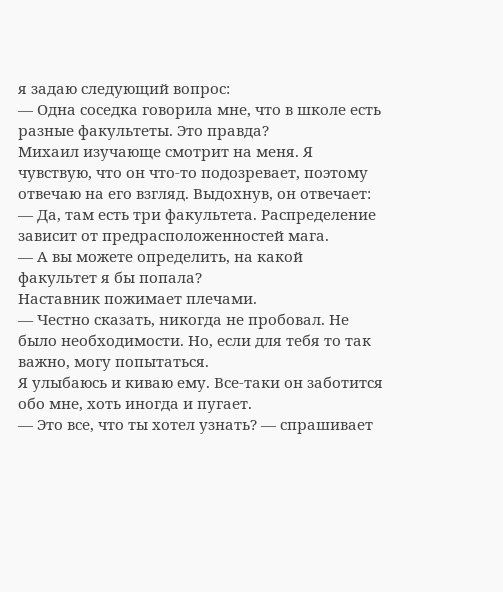я задаю следующий вопрос:
— Одна соседка говорила мне, что в школе есть разные факультеты. Это правда?
Михаил изучающе смотрит на меня. Я чувствую, что он что-то подозревает, поэтому отвечаю на его взгляд. Выдохнув, он отвечает:
— Да, там есть три факультета. Распределение зависит от предрасположенностей мага.
— А вы можете определить, на какой факультет я бы попала?
Наставник пожимает плечами.
— Честно сказать, никогда не пробовал. Не было необходимости. Но, если для тебя то так важно, могу попытаться.
Я улыбаюсь и киваю ему. Все-таки он заботится обо мне, хоть иногда и пугает.
— Это все, что ты хотел узнать? — спрашивает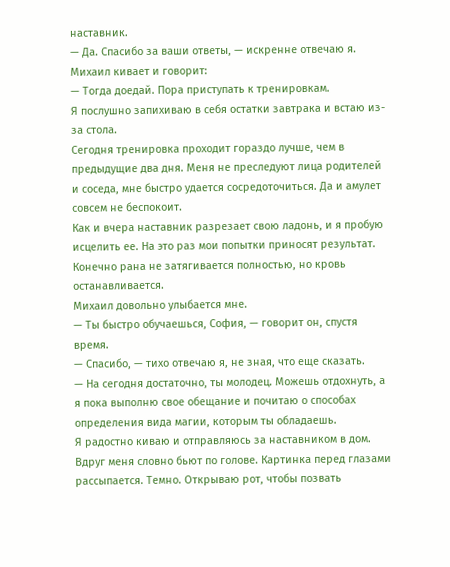наставник.
— Да. Спасибо за ваши ответы, — искренне отвечаю я.
Михаил кивает и говорит:
— Тогда доедай. Пора приступать к тренировкам.
Я послушно запихиваю в себя остатки завтрака и встаю из-за стола.
Сегодня тренировка проходит гораздо лучше, чем в предыдущие два дня. Меня не преследуют лица родителей и соседа, мне быстро удается сосредоточиться. Да и амулет совсем не беспокоит.
Как и вчера наставник разрезает свою ладонь, и я пробую исцелить ее. На это раз мои попытки приносят результат. Конечно рана не затягивается полностью, но кровь останавливается.
Михаил довольно улыбается мне.
— Ты быстро обучаешься, София, — говорит он, спустя время.
— Спасибо, — тихо отвечаю я, не зная, что еще сказать.
— На сегодня достаточно, ты молодец. Можешь отдохнуть, а я пока выполню свое обещание и почитаю о способах определения вида магии, которым ты обладаешь.
Я радостно киваю и отправляюсь за наставником в дом. Вдруг меня словно бьют по голове. Картинка перед глазами рассыпается. Темно. Открываю рот, чтобы позвать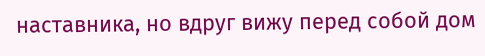наставника, но вдруг вижу перед собой дом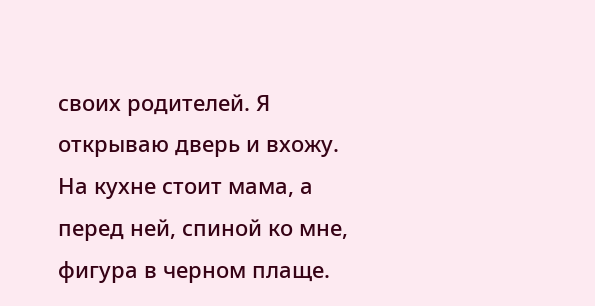своих родителей. Я открываю дверь и вхожу. На кухне стоит мама, а перед ней, спиной ко мне, фигура в черном плаще.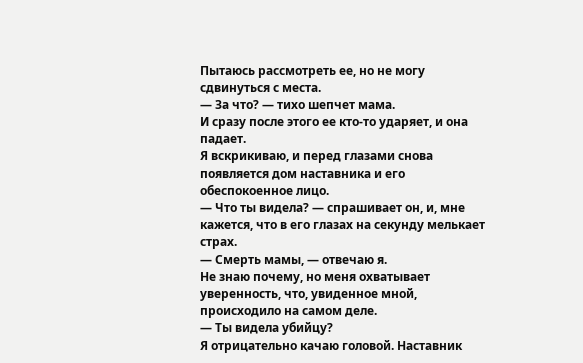Пытаюсь рассмотреть ее, но не могу сдвинуться с места.
— За что? — тихо шепчет мама.
И сразу после этого ее кто-то ударяет, и она падает.
Я вскрикиваю, и перед глазами снова появляется дом наставника и его обеспокоенное лицо.
— Что ты видела? — спрашивает он, и, мне кажется, что в его глазах на секунду мелькает страх.
— Смерть мамы, — отвечаю я.
Не знаю почему, но меня охватывает уверенность, что, увиденное мной, происходило на самом деле.
— Ты видела убийцу?
Я отрицательно качаю головой. Наставник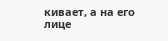кивает, а на его лице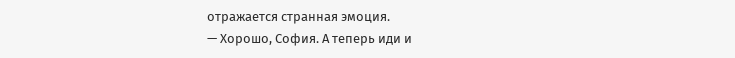отражается странная эмоция.
— Хорошо, София. А теперь иди и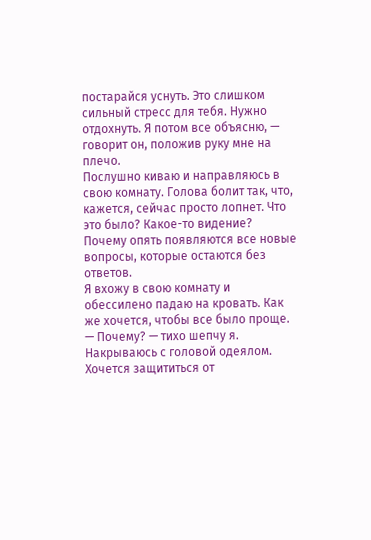постарайся уснуть. Это слишком сильный стресс для тебя. Нужно отдохнуть. Я потом все объясню, — говорит он, положив руку мне на плечо.
Послушно киваю и направляюсь в свою комнату. Голова болит так, что, кажется, сейчас просто лопнет. Что это было? Какое-то видение? Почему опять появляются все новые вопросы, которые остаются без ответов.
Я вхожу в свою комнату и обессилено падаю на кровать. Как же хочется, чтобы все было проще.
— Почему? — тихо шепчу я.
Накрываюсь с головой одеялом. Хочется защититься от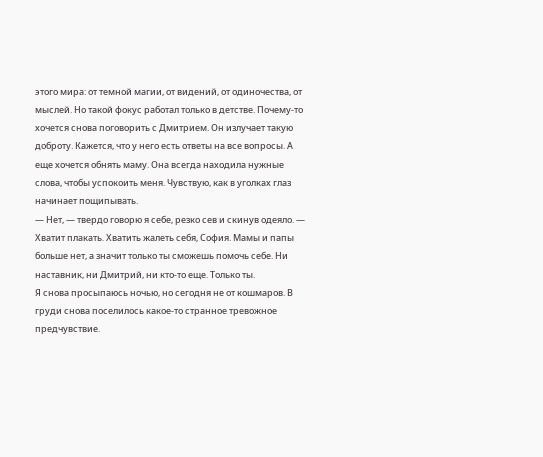этого мира: от темной магии, от видений, от одиночества, от мыслей. Но такой фокус работал только в детстве. Почему-то хочется снова поговорить с Дмитрием. Он излучает такую доброту. Кажется, что у него есть ответы на все вопросы. А еще хочется обнять маму. Она всегда находила нужные слова, чтобы успокоить меня. Чувствую, как в уголках глаз начинает пощипывать.
— Нет, — твердо говорю я себе, резко сев и скинув одеяло. — Хватит плакать. Хватить жалеть себя, София. Мамы и папы больше нет, а значит только ты сможешь помочь себе. Ни наставник, ни Дмитрий, ни кто-то еще. Только ты.
Я снова просыпаюсь ночью, но сегодня не от кошмаров. В груди снова поселилось какое-то странное тревожное предчувствие.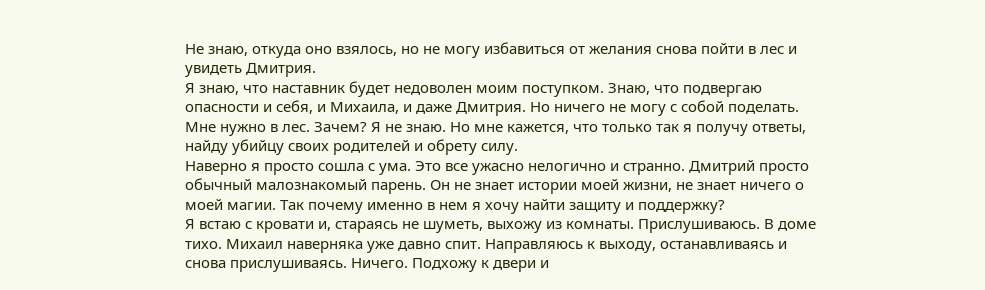Не знаю, откуда оно взялось, но не могу избавиться от желания снова пойти в лес и увидеть Дмитрия.
Я знаю, что наставник будет недоволен моим поступком. Знаю, что подвергаю опасности и себя, и Михаила, и даже Дмитрия. Но ничего не могу с собой поделать. Мне нужно в лес. Зачем? Я не знаю. Но мне кажется, что только так я получу ответы, найду убийцу своих родителей и обрету силу.
Наверно я просто сошла с ума. Это все ужасно нелогично и странно. Дмитрий просто обычный малознакомый парень. Он не знает истории моей жизни, не знает ничего о моей магии. Так почему именно в нем я хочу найти защиту и поддержку?
Я встаю с кровати и, стараясь не шуметь, выхожу из комнаты. Прислушиваюсь. В доме тихо. Михаил наверняка уже давно спит. Направляюсь к выходу, останавливаясь и снова прислушиваясь. Ничего. Подхожу к двери и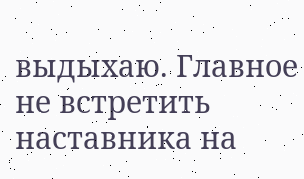выдыхаю. Главное не встретить наставника на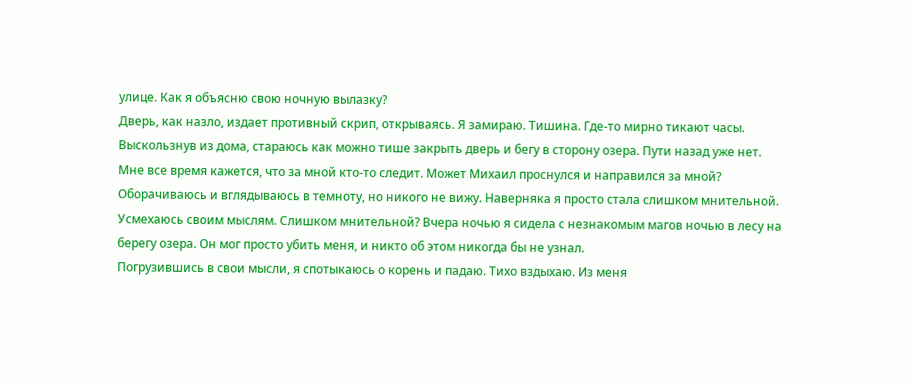улице. Как я объясню свою ночную вылазку?
Дверь, как назло, издает противный скрип, открываясь. Я замираю. Тишина. Где-то мирно тикают часы. Выскользнув из дома, стараюсь как можно тише закрыть дверь и бегу в сторону озера. Пути назад уже нет.
Мне все время кажется, что за мной кто-то следит. Может Михаил проснулся и направился за мной? Оборачиваюсь и вглядываюсь в темноту, но никого не вижу. Наверняка я просто стала слишком мнительной. Усмехаюсь своим мыслям. Слишком мнительной? Вчера ночью я сидела с незнакомым магов ночью в лесу на берегу озера. Он мог просто убить меня, и никто об этом никогда бы не узнал.
Погрузившись в свои мысли, я спотыкаюсь о корень и падаю. Тихо вздыхаю. Из меня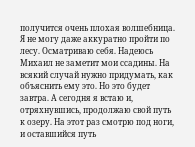получится очень плохая волшебница. Я не могу даже аккуратно пройти по лесу. Осматриваю себя. Надеюсь Михаил не заметит мои ссадины. На всякий случай нужно придумать, как объяснить ему это. Но это будет завтра. А сегодня я встаю и, отряхнувшись, продолжаю свой путь к озеру. На этот раз смотрю под ноги, и оставшийся путь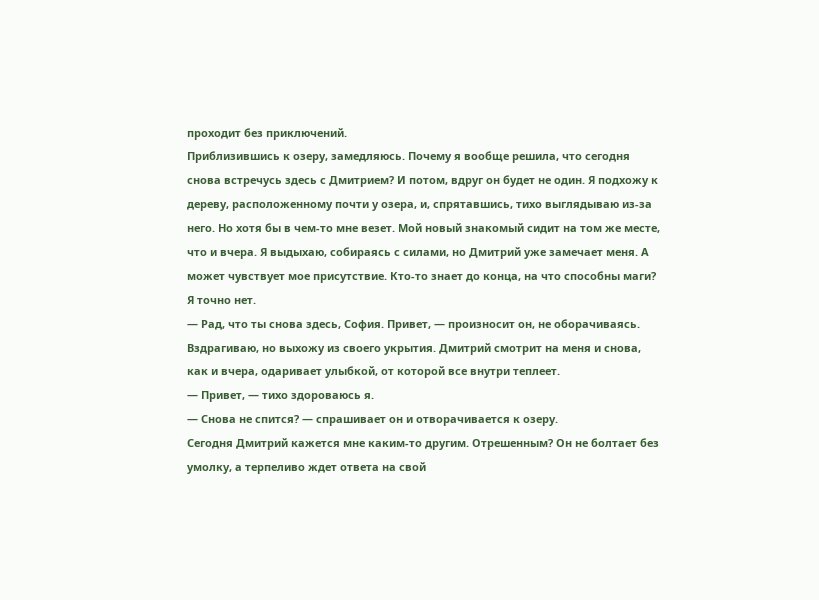проходит без приключений.
Приблизившись к озеру, замедляюсь. Почему я вообще решила, что сегодня снова встречусь здесь с Дмитрием? И потом, вдруг он будет не один. Я подхожу к дереву, расположенному почти у озера, и, спрятавшись, тихо выглядываю из-за него. Но хотя бы в чем-то мне везет. Мой новый знакомый сидит на том же месте, что и вчера. Я выдыхаю, собираясь с силами, но Дмитрий уже замечает меня. А может чувствует мое присутствие. Кто-то знает до конца, на что способны маги? Я точно нет.
— Рад, что ты снова здесь, София. Привет, — произносит он, не оборачиваясь.
Вздрагиваю, но выхожу из своего укрытия. Дмитрий смотрит на меня и снова, как и вчера, одаривает улыбкой, от которой все внутри теплеет.
— Привет, — тихо здороваюсь я.
— Снова не спится? — спрашивает он и отворачивается к озеру.
Сегодня Дмитрий кажется мне каким-то другим. Отрешенным? Он не болтает без умолку, а терпеливо ждет ответа на свой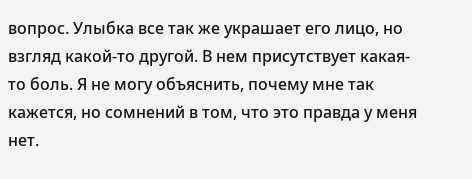вопрос. Улыбка все так же украшает его лицо, но взгляд какой-то другой. В нем присутствует какая-то боль. Я не могу объяснить, почему мне так кажется, но сомнений в том, что это правда у меня нет.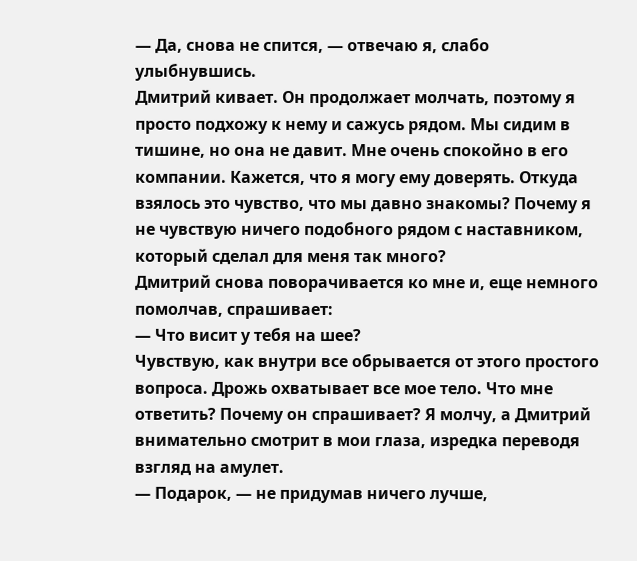— Да, снова не спится, — отвечаю я, слабо улыбнувшись.
Дмитрий кивает. Он продолжает молчать, поэтому я просто подхожу к нему и сажусь рядом. Мы сидим в тишине, но она не давит. Мне очень спокойно в его компании. Кажется, что я могу ему доверять. Откуда взялось это чувство, что мы давно знакомы? Почему я не чувствую ничего подобного рядом с наставником, который сделал для меня так много?
Дмитрий снова поворачивается ко мне и, еще немного помолчав, спрашивает:
— Что висит у тебя на шее?
Чувствую, как внутри все обрывается от этого простого вопроса. Дрожь охватывает все мое тело. Что мне ответить? Почему он спрашивает? Я молчу, а Дмитрий внимательно смотрит в мои глаза, изредка переводя взгляд на амулет.
— Подарок, — не придумав ничего лучше,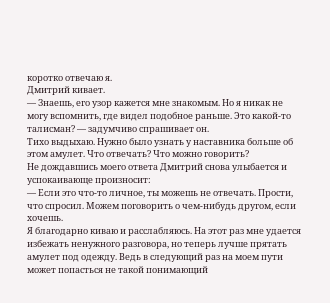коротко отвечаю я.
Дмитрий кивает.
— Знаешь, его узор кажется мне знакомым. Но я никак не могу вспомнить, где видел подобное раньше. Это какой-то талисман? — задумчиво спрашивает он.
Тихо выдыхаю. Нужно было узнать у наставника больше об этом амулет. Что отвечать? Что можно говорить?
Не дождавшись моего ответа Дмитрий снова улыбается и успокаивающе произносит:
— Если это что-то личное, ты можешь не отвечать. Прости, что спросил. Можем поговорить о чем-нибудь другом, если хочешь.
Я благодарно киваю и расслабляюсь. На этот раз мне удается избежать ненужного разговора, но теперь лучше прятать амулет под одежду. Ведь в следующий раз на моем пути может попасться не такой понимающий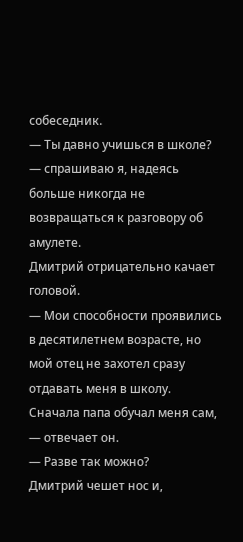собеседник.
— Ты давно учишься в школе? — спрашиваю я, надеясь больше никогда не возвращаться к разговору об амулете.
Дмитрий отрицательно качает головой.
— Мои способности проявились в десятилетнем возрасте, но мой отец не захотел сразу отдавать меня в школу. Сначала папа обучал меня сам, — отвечает он.
— Разве так можно?
Дмитрий чешет нос и,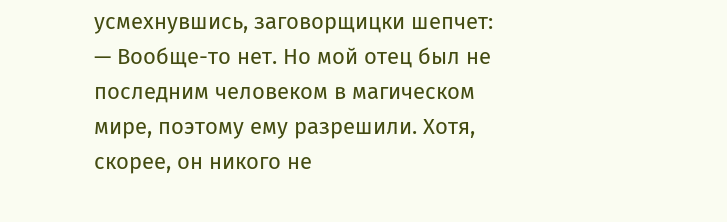усмехнувшись, заговорщицки шепчет:
— Вообще-то нет. Но мой отец был не последним человеком в магическом мире, поэтому ему разрешили. Хотя, скорее, он никого не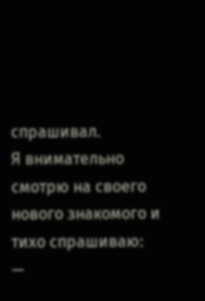спрашивал.
Я внимательно смотрю на своего нового знакомого и тихо спрашиваю:
—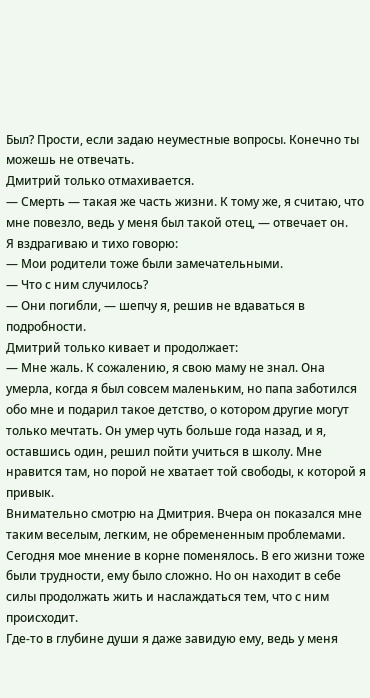Был? Прости, если задаю неуместные вопросы. Конечно ты можешь не отвечать.
Дмитрий только отмахивается.
— Смерть — такая же часть жизни. К тому же, я считаю, что мне повезло, ведь у меня был такой отец, — отвечает он.
Я вздрагиваю и тихо говорю:
— Мои родители тоже были замечательными.
— Что с ним случилось?
— Они погибли, — шепчу я, решив не вдаваться в подробности.
Дмитрий только кивает и продолжает:
— Мне жаль. К сожалению, я свою маму не знал. Она умерла, когда я был совсем маленьким, но папа заботился обо мне и подарил такое детство, о котором другие могут только мечтать. Он умер чуть больше года назад, и я, оставшись один, решил пойти учиться в школу. Мне нравится там, но порой не хватает той свободы, к которой я привык.
Внимательно смотрю на Дмитрия. Вчера он показался мне таким веселым, легким, не обремененным проблемами. Сегодня мое мнение в корне поменялось. В его жизни тоже были трудности, ему было сложно. Но он находит в себе силы продолжать жить и наслаждаться тем, что с ним происходит.
Где-то в глубине души я даже завидую ему, ведь у меня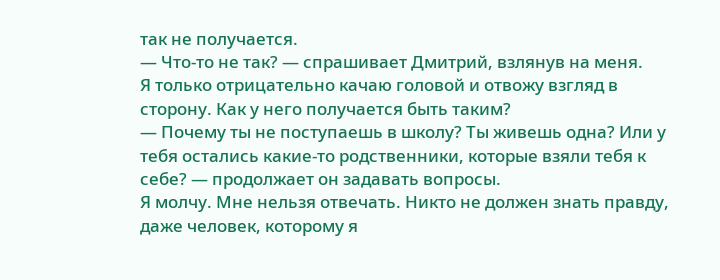так не получается.
— Что-то не так? — спрашивает Дмитрий, взлянув на меня.
Я только отрицательно качаю головой и отвожу взгляд в сторону. Как у него получается быть таким?
— Почему ты не поступаешь в школу? Ты живешь одна? Или у тебя остались какие-то родственники, которые взяли тебя к себе? — продолжает он задавать вопросы.
Я молчу. Мне нельзя отвечать. Никто не должен знать правду, даже человек, которому я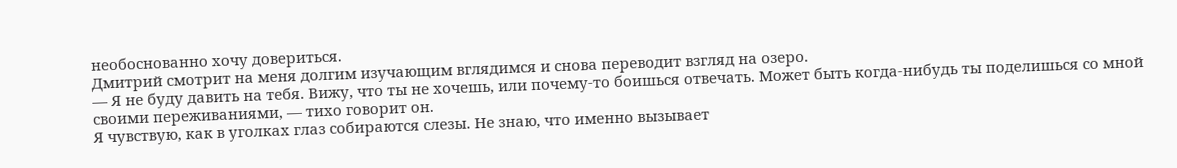необоснованно хочу довериться.
Дмитрий смотрит на меня долгим изучающим вглядимся и снова переводит взгляд на озеро.
— Я не буду давить на тебя. Вижу, что ты не хочешь, или почему-то боишься отвечать. Может быть когда-нибудь ты поделишься со мной своими переживаниями, — тихо говорит он.
Я чувствую, как в уголках глаз собираются слезы. Не знаю, что именно вызывает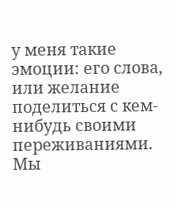у меня такие эмоции: его слова, или желание поделиться с кем-нибудь своими переживаниями.
Мы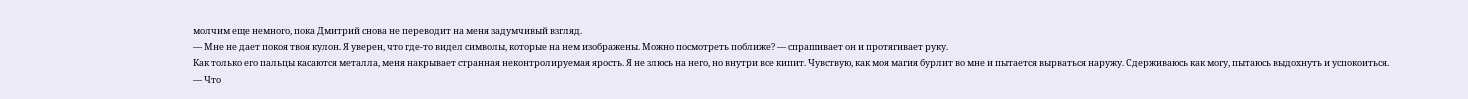молчим еще немного, пока Дмитрий снова не переводит на меня задумчивый взгляд.
— Мне не дает покоя твоя кулон. Я уверен, что где-то видел символы, которые на нем изображены. Можно посмотреть поближе? — спрашивает он и протягивает руку.
Как только его пальцы касаются металла, меня накрывает странная неконтролируемая ярость. Я не злюсь на него, но внутри все кипит. Чувствую, как моя магия бурлит во мне и пытается вырваться наружу. Сдерживаюсь как могу, пытаюсь выдохнуть и успокоиться.
— Что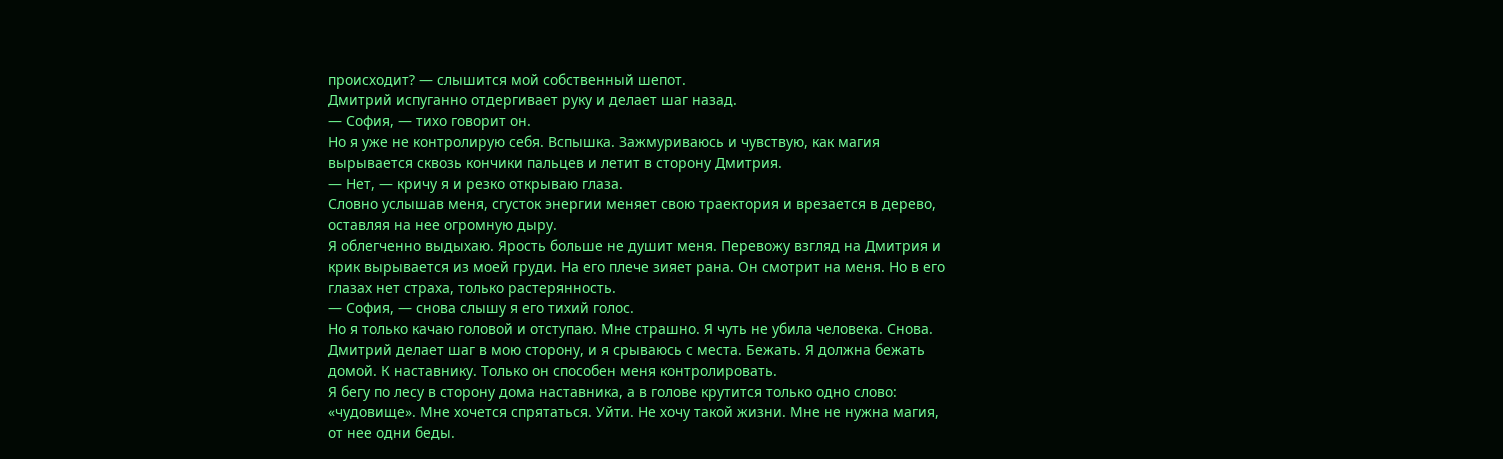происходит? — слышится мой собственный шепот.
Дмитрий испуганно отдергивает руку и делает шаг назад.
— София, — тихо говорит он.
Но я уже не контролирую себя. Вспышка. Зажмуриваюсь и чувствую, как магия вырывается сквозь кончики пальцев и летит в сторону Дмитрия.
— Нет, — кричу я и резко открываю глаза.
Словно услышав меня, сгусток энергии меняет свою траектория и врезается в дерево, оставляя на нее огромную дыру.
Я облегченно выдыхаю. Ярость больше не душит меня. Перевожу взгляд на Дмитрия и крик вырывается из моей груди. На его плече зияет рана. Он смотрит на меня. Но в его глазах нет страха, только растерянность.
— София, — снова слышу я его тихий голос.
Но я только качаю головой и отступаю. Мне страшно. Я чуть не убила человека. Снова.
Дмитрий делает шаг в мою сторону, и я срываюсь с места. Бежать. Я должна бежать домой. К наставнику. Только он способен меня контролировать.
Я бегу по лесу в сторону дома наставника, а в голове крутится только одно слово: «чудовище». Мне хочется спрятаться. Уйти. Не хочу такой жизни. Мне не нужна магия, от нее одни беды.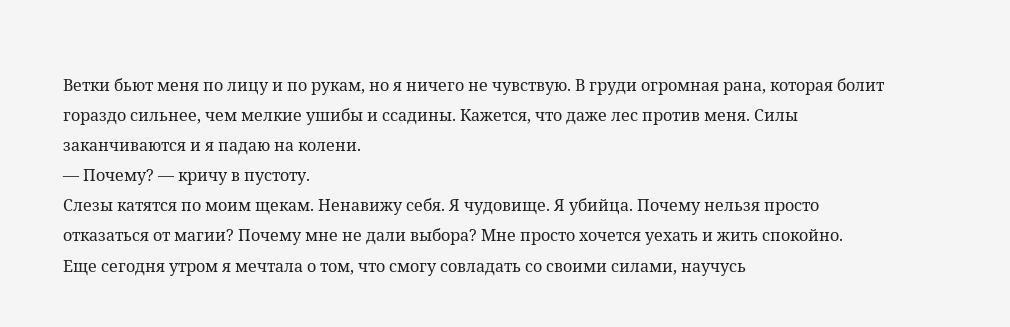Ветки бьют меня по лицу и по рукам, но я ничего не чувствую. В груди огромная рана, которая болит гораздо сильнее, чем мелкие ушибы и ссадины. Кажется, что даже лес против меня. Силы заканчиваются и я падаю на колени.
— Почему? — кричу в пустоту.
Слезы катятся по моим щекам. Ненавижу себя. Я чудовище. Я убийца. Почему нельзя просто отказаться от магии? Почему мне не дали выбора? Мне просто хочется уехать и жить спокойно.
Еще сегодня утром я мечтала о том, что смогу совладать со своими силами, научусь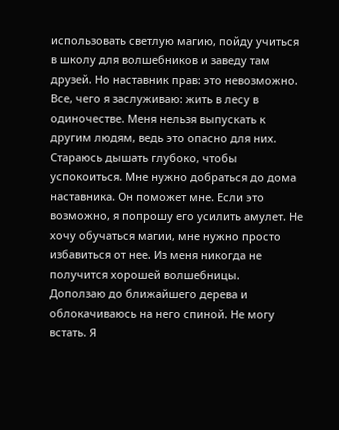использовать светлую магию, пойду учиться в школу для волшебников и заведу там друзей. Но наставник прав: это невозможно. Все, чего я заслуживаю: жить в лесу в одиночестве. Меня нельзя выпускать к другим людям, ведь это опасно для них.
Стараюсь дышать глубоко, чтобы успокоиться. Мне нужно добраться до дома наставника. Он поможет мне. Если это возможно, я попрошу его усилить амулет. Не хочу обучаться магии, мне нужно просто избавиться от нее. Из меня никогда не получится хорошей волшебницы.
Доползаю до ближайшего дерева и облокачиваюсь на него спиной. Не могу встать. Я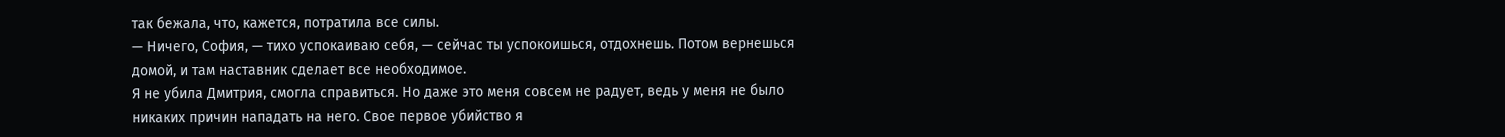так бежала, что, кажется, потратила все силы.
— Ничего, София, — тихо успокаиваю себя, — сейчас ты успокоишься, отдохнешь. Потом вернешься домой, и там наставник сделает все необходимое.
Я не убила Дмитрия, смогла справиться. Но даже это меня совсем не радует, ведь у меня не было никаких причин нападать на него. Свое первое убийство я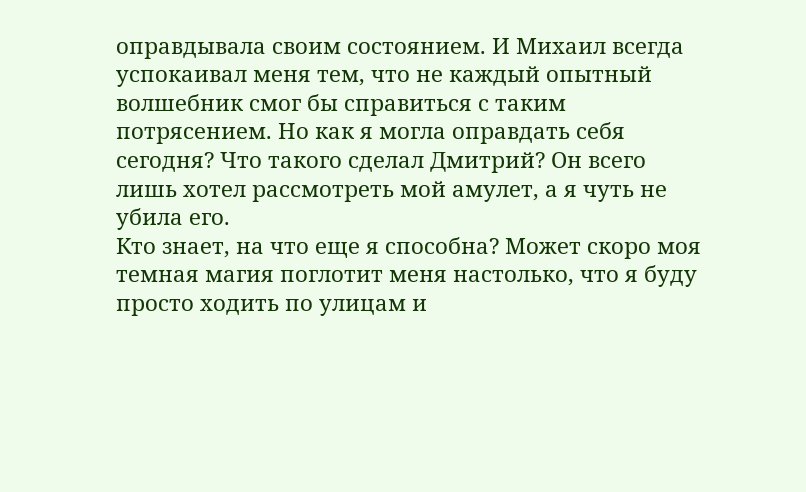оправдывала своим состоянием. И Михаил всегда успокаивал меня тем, что не каждый опытный волшебник смог бы справиться с таким потрясением. Но как я могла оправдать себя сегодня? Что такого сделал Дмитрий? Он всего лишь хотел рассмотреть мой амулет, а я чуть не убила его.
Кто знает, на что еще я способна? Может скоро моя темная магия поглотит меня настолько, что я буду просто ходить по улицам и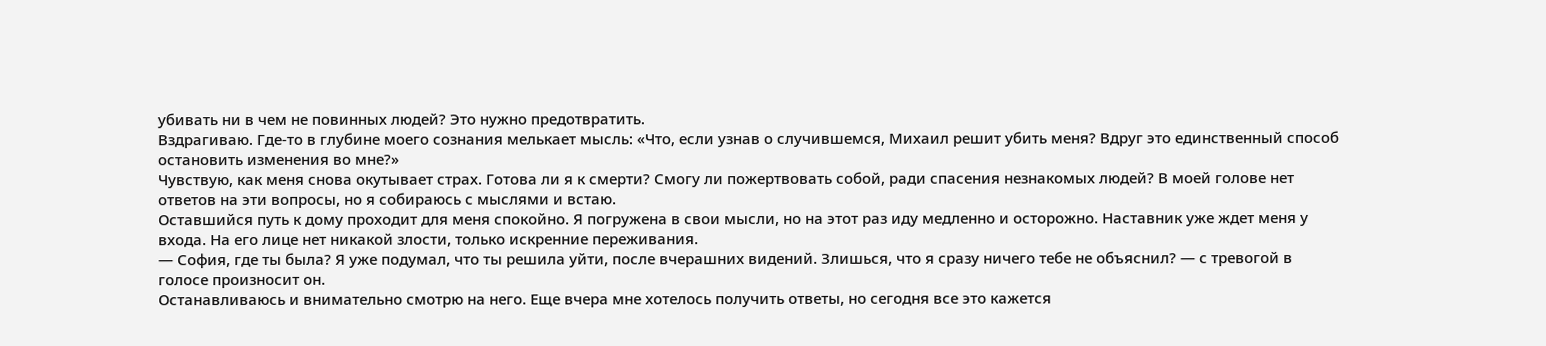убивать ни в чем не повинных людей? Это нужно предотвратить.
Вздрагиваю. Где-то в глубине моего сознания мелькает мысль: «Что, если узнав о случившемся, Михаил решит убить меня? Вдруг это единственный способ остановить изменения во мне?»
Чувствую, как меня снова окутывает страх. Готова ли я к смерти? Смогу ли пожертвовать собой, ради спасения незнакомых людей? В моей голове нет ответов на эти вопросы, но я собираюсь с мыслями и встаю.
Оставшийся путь к дому проходит для меня спокойно. Я погружена в свои мысли, но на этот раз иду медленно и осторожно. Наставник уже ждет меня у входа. На его лице нет никакой злости, только искренние переживания.
— София, где ты была? Я уже подумал, что ты решила уйти, после вчерашних видений. Злишься, что я сразу ничего тебе не объяснил? — с тревогой в голосе произносит он.
Останавливаюсь и внимательно смотрю на него. Еще вчера мне хотелось получить ответы, но сегодня все это кажется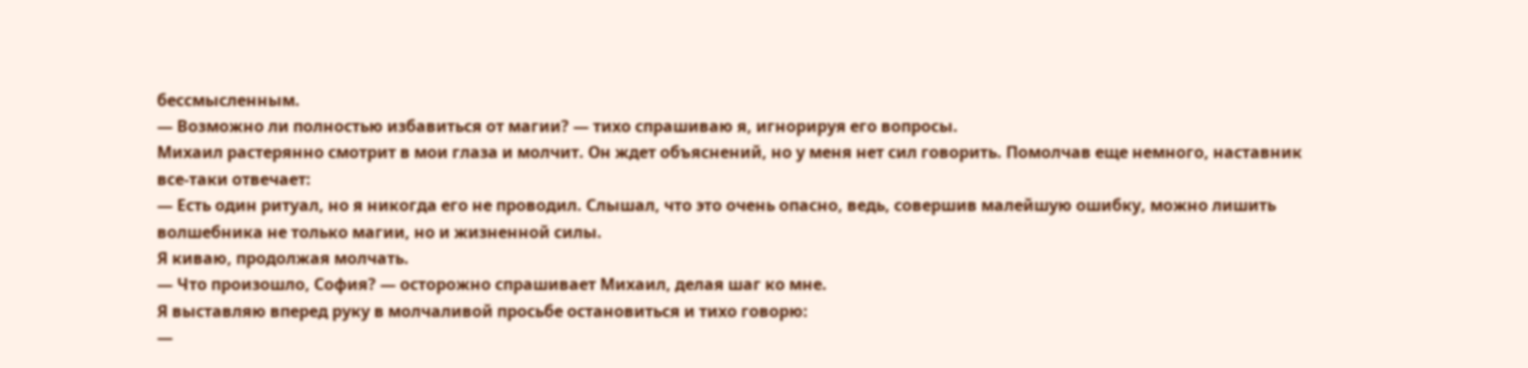бессмысленным.
— Возможно ли полностью избавиться от магии? — тихо спрашиваю я, игнорируя его вопросы.
Михаил растерянно смотрит в мои глаза и молчит. Он ждет объяснений, но у меня нет сил говорить. Помолчав еще немного, наставник все-таки отвечает:
— Есть один ритуал, но я никогда его не проводил. Слышал, что это очень опасно, ведь, совершив малейшую ошибку, можно лишить волшебника не только магии, но и жизненной силы.
Я киваю, продолжая молчать.
— Что произошло, София? — осторожно спрашивает Михаил, делая шаг ко мне.
Я выставляю вперед руку в молчаливой просьбе остановиться и тихо говорю:
—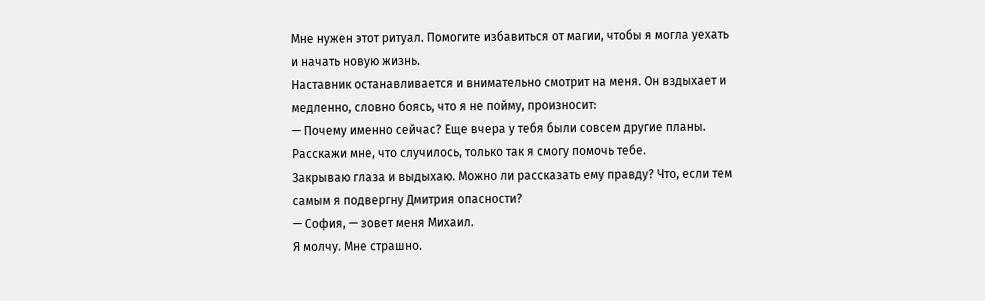Мне нужен этот ритуал. Помогите избавиться от магии, чтобы я могла уехать и начать новую жизнь.
Наставник останавливается и внимательно смотрит на меня. Он вздыхает и медленно, словно боясь, что я не пойму, произносит:
— Почему именно сейчас? Еще вчера у тебя были совсем другие планы. Расскажи мне, что случилось, только так я смогу помочь тебе.
Закрываю глаза и выдыхаю. Можно ли рассказать ему правду? Что, если тем самым я подвергну Дмитрия опасности?
— София, — зовет меня Михаил.
Я молчу. Мне страшно.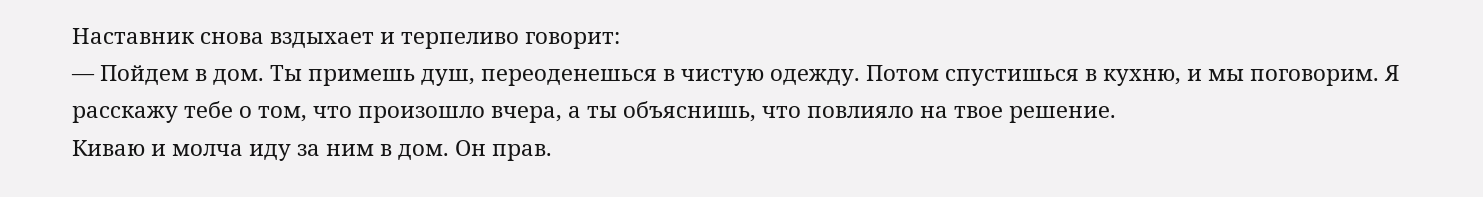Наставник снова вздыхает и терпеливо говорит:
— Пойдем в дом. Ты примешь душ, переоденешься в чистую одежду. Потом спустишься в кухню, и мы поговорим. Я расскажу тебе о том, что произошло вчера, а ты объяснишь, что повлияло на твое решение.
Киваю и молча иду за ним в дом. Он прав.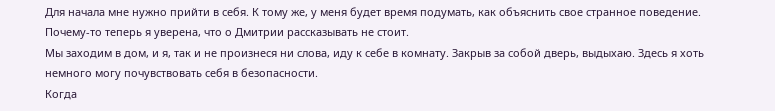Для начала мне нужно прийти в себя. К тому же, у меня будет время подумать, как объяснить свое странное поведение. Почему-то теперь я уверена, что о Дмитрии рассказывать не стоит.
Мы заходим в дом, и я, так и не произнеся ни слова, иду к себе в комнату. Закрыв за собой дверь, выдыхаю. Здесь я хоть немного могу почувствовать себя в безопасности.
Когда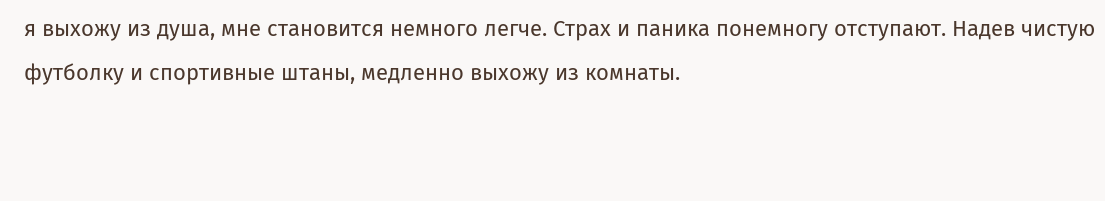я выхожу из душа, мне становится немного легче. Страх и паника понемногу отступают. Надев чистую футболку и спортивные штаны, медленно выхожу из комнаты.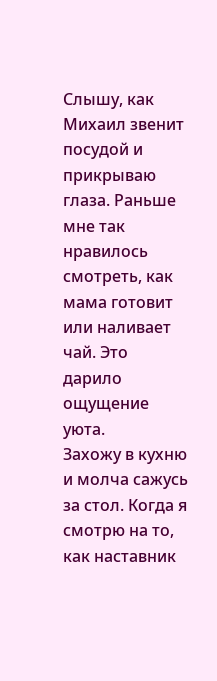Слышу, как Михаил звенит посудой и прикрываю глаза. Раньше мне так нравилось смотреть, как мама готовит или наливает чай. Это дарило ощущение уюта.
Захожу в кухню и молча сажусь за стол. Когда я смотрю на то, как наставник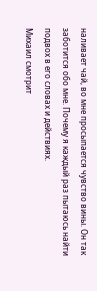наливает чай, во мне просыпается чувство вины. Он так заботится обо мне. Почему я каждый раз пытаюсь найти подвох в его словах и действиях.
Михаил смотрит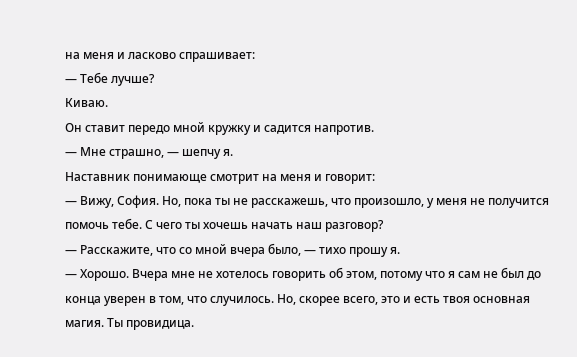на меня и ласково спрашивает:
— Тебе лучше?
Киваю.
Он ставит передо мной кружку и садится напротив.
— Мне страшно, — шепчу я.
Наставник понимающе смотрит на меня и говорит:
— Вижу, София. Но, пока ты не расскажешь, что произошло, у меня не получится помочь тебе. С чего ты хочешь начать наш разговор?
— Расскажите, что со мной вчера было, — тихо прошу я.
— Хорошо. Вчера мне не хотелось говорить об этом, потому что я сам не был до конца уверен в том, что случилось. Но, скорее всего, это и есть твоя основная магия. Ты провидица.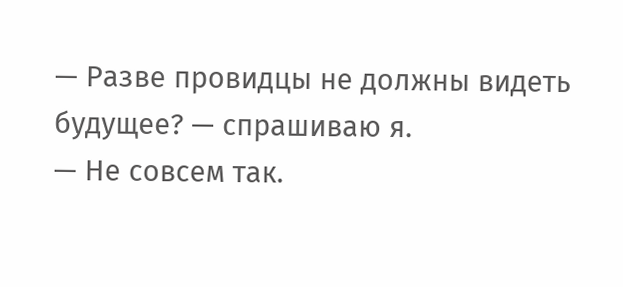— Разве провидцы не должны видеть будущее? — спрашиваю я.
— Не совсем так.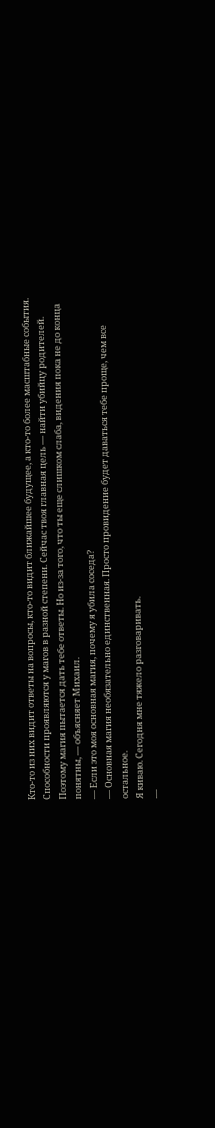Кто-то из них видит ответы на вопросы, кто-то видит ближайшее будущее, а кто-то более масштабные события. Способности проявляются у магов в разной степени. Сейчас твоя главная цель — найти убийцу родителей. Поэтому магия пытается дать тебе ответы. Но из-за того, что ты еще слишком слаба, видения пока не до конца понятны, — объясняет Михаил.
— Если это моя основная магия, почему я убила соседа?
— Основная магия необязательно единственная. Просто провидение будет даваться тебе проще, чем все остальное.
Я киваю. Сегодня мне тяжело разговаривать.
—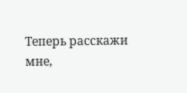Теперь расскажи мне,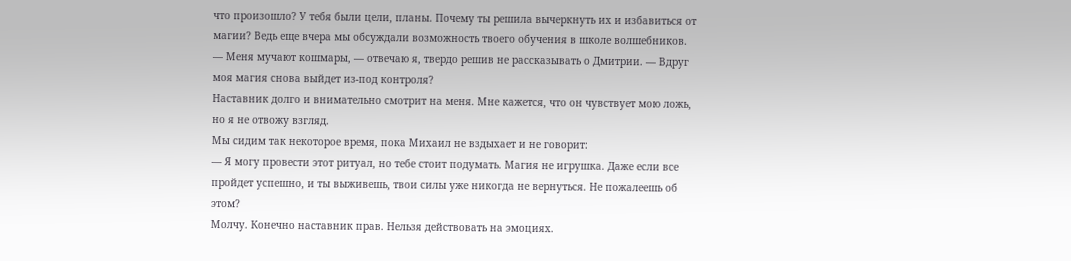что произошло? У тебя были цели, планы. Почему ты решила вычеркнуть их и избавиться от магии? Ведь еще вчера мы обсуждали возможность твоего обучения в школе волшебников.
— Меня мучают кошмары, — отвечаю я, твердо решив не рассказывать о Дмитрии. — Вдруг моя магия снова выйдет из-под контроля?
Наставник долго и внимательно смотрит на меня. Мне кажется, что он чувствует мою ложь, но я не отвожу взгляд.
Мы сидим так некоторое время, пока Михаил не вздыхает и не говорит:
— Я могу провести этот ритуал, но тебе стоит подумать. Магия не игрушка. Даже если все пройдет успешно, и ты выживешь, твои силы уже никогда не вернуться. Не пожалеешь об этом?
Молчу. Конечно наставник прав. Нельзя действовать на эмоциях.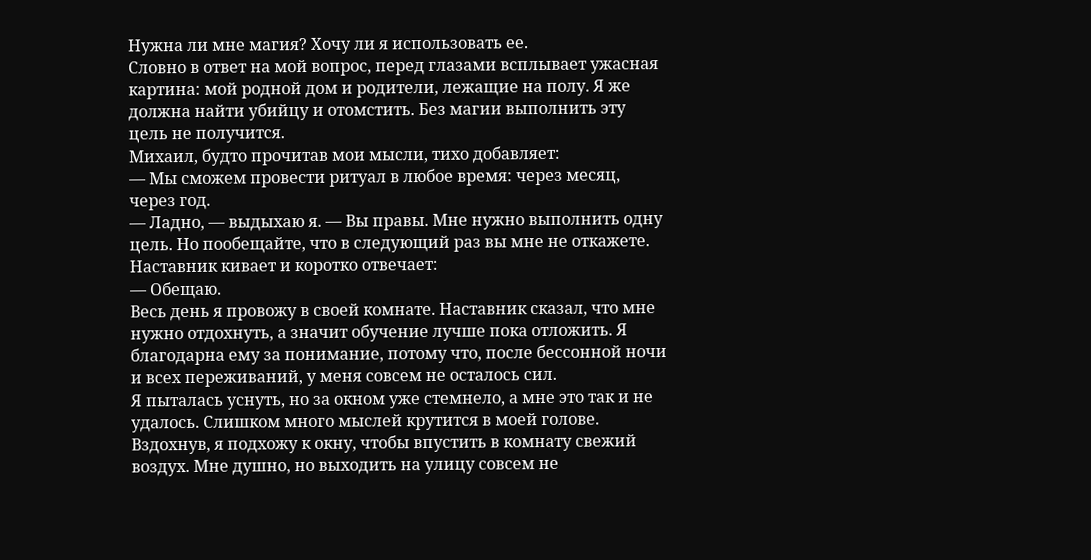Нужна ли мне магия? Хочу ли я использовать ее.
Словно в ответ на мой вопрос, перед глазами всплывает ужасная картина: мой родной дом и родители, лежащие на полу. Я же должна найти убийцу и отомстить. Без магии выполнить эту цель не получится.
Михаил, будто прочитав мои мысли, тихо добавляет:
— Мы сможем провести ритуал в любое время: через месяц, через год.
— Ладно, — выдыхаю я. — Вы правы. Мне нужно выполнить одну цель. Но пообещайте, что в следующий раз вы мне не откажете.
Наставник кивает и коротко отвечает:
— Обещаю.
Весь день я провожу в своей комнате. Наставник сказал, что мне нужно отдохнуть, а значит обучение лучше пока отложить. Я благодарна ему за понимание, потому что, после бессонной ночи и всех переживаний, у меня совсем не осталось сил.
Я пыталась уснуть, но за окном уже стемнело, а мне это так и не удалось. Слишком много мыслей крутится в моей голове.
Вздохнув, я подхожу к окну, чтобы впустить в комнату свежий воздух. Мне душно, но выходить на улицу совсем не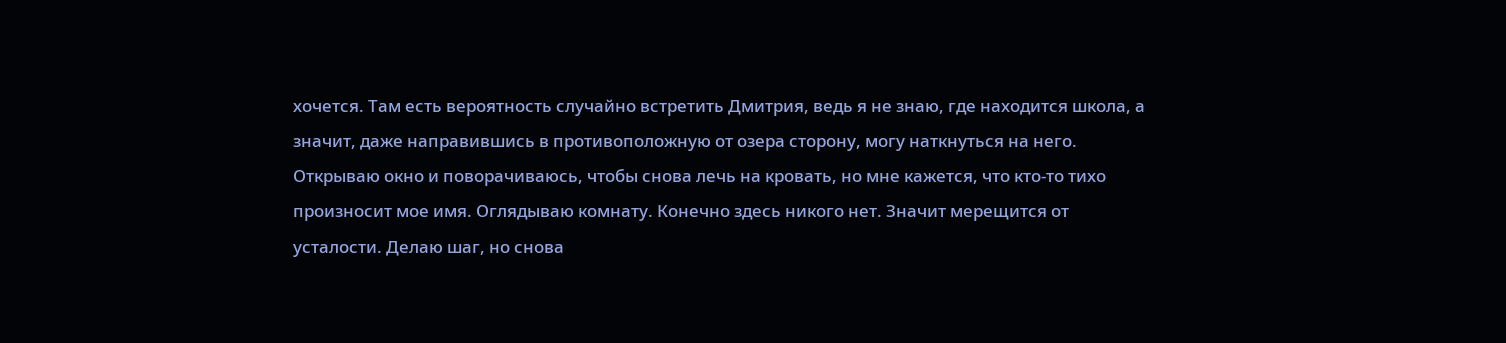хочется. Там есть вероятность случайно встретить Дмитрия, ведь я не знаю, где находится школа, а значит, даже направившись в противоположную от озера сторону, могу наткнуться на него.
Открываю окно и поворачиваюсь, чтобы снова лечь на кровать, но мне кажется, что кто-то тихо произносит мое имя. Оглядываю комнату. Конечно здесь никого нет. Значит мерещится от усталости. Делаю шаг, но снова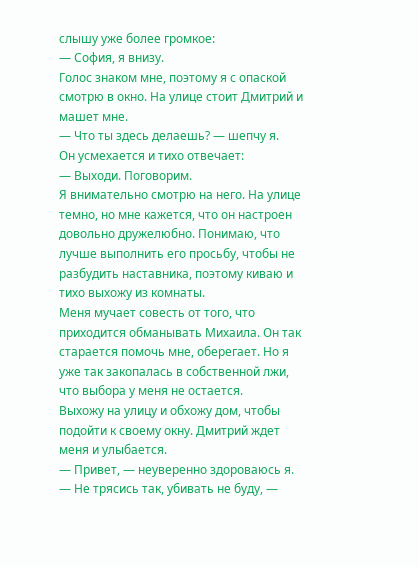слышу уже более громкое:
— София, я внизу.
Голос знаком мне, поэтому я с опаской смотрю в окно. На улице стоит Дмитрий и машет мне.
— Что ты здесь делаешь? — шепчу я.
Он усмехается и тихо отвечает:
— Выходи. Поговорим.
Я внимательно смотрю на него. На улице темно, но мне кажется, что он настроен довольно дружелюбно. Понимаю, что лучше выполнить его просьбу, чтобы не разбудить наставника, поэтому киваю и тихо выхожу из комнаты.
Меня мучает совесть от того, что приходится обманывать Михаила. Он так старается помочь мне, оберегает. Но я уже так закопалась в собственной лжи, что выбора у меня не остается.
Выхожу на улицу и обхожу дом, чтобы подойти к своему окну. Дмитрий ждет меня и улыбается.
— Привет, — неуверенно здороваюсь я.
— Не трясись так, убивать не буду, —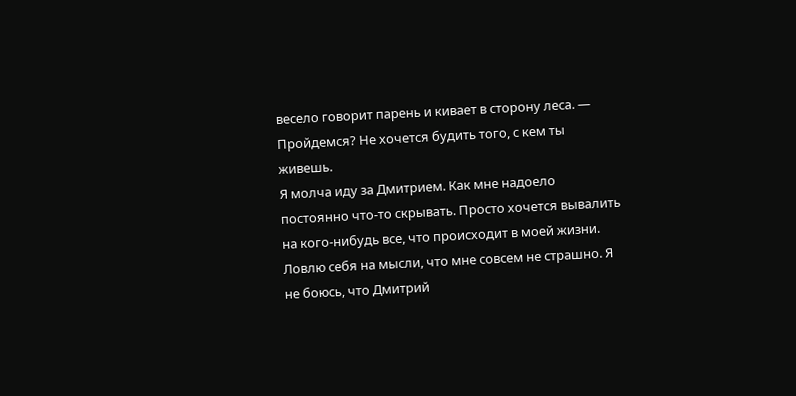весело говорит парень и кивает в сторону леса. — Пройдемся? Не хочется будить того, с кем ты живешь.
Я молча иду за Дмитрием. Как мне надоело постоянно что-то скрывать. Просто хочется вывалить на кого-нибудь все, что происходит в моей жизни.
Ловлю себя на мысли, что мне совсем не страшно. Я не боюсь, что Дмитрий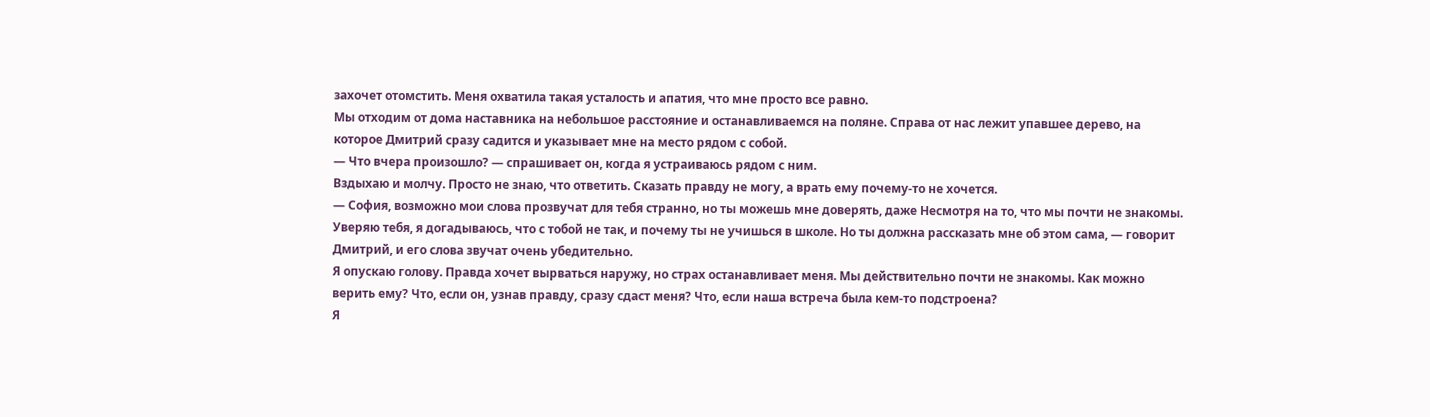захочет отомстить. Меня охватила такая усталость и апатия, что мне просто все равно.
Мы отходим от дома наставника на небольшое расстояние и останавливаемся на поляне. Справа от нас лежит упавшее дерево, на которое Дмитрий сразу садится и указывает мне на место рядом с собой.
— Что вчера произошло? — спрашивает он, когда я устраиваюсь рядом с ним.
Вздыхаю и молчу. Просто не знаю, что ответить. Сказать правду не могу, а врать ему почему-то не хочется.
— София, возможно мои слова прозвучат для тебя странно, но ты можешь мне доверять, даже Несмотря на то, что мы почти не знакомы. Уверяю тебя, я догадываюсь, что с тобой не так, и почему ты не учишься в школе. Но ты должна рассказать мне об этом сама, — говорит Дмитрий, и его слова звучат очень убедительно.
Я опускаю голову. Правда хочет вырваться наружу, но страх останавливает меня. Мы действительно почти не знакомы. Как можно верить ему? Что, если он, узнав правду, сразу сдаст меня? Что, если наша встреча была кем-то подстроена?
Я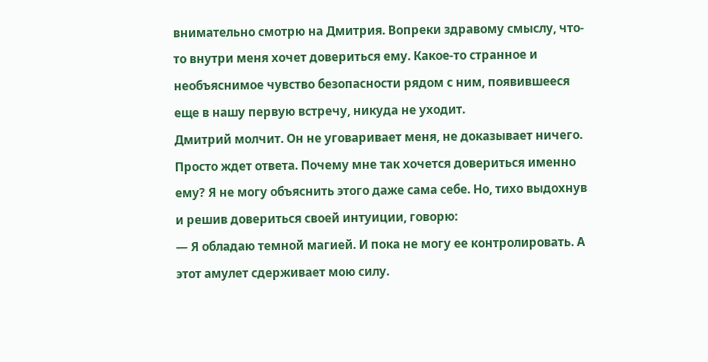внимательно смотрю на Дмитрия. Вопреки здравому смыслу, что-то внутри меня хочет довериться ему. Какое-то странное и необъяснимое чувство безопасности рядом с ним, появившееся еще в нашу первую встречу, никуда не уходит.
Дмитрий молчит. Он не уговаривает меня, не доказывает ничего. Просто ждет ответа. Почему мне так хочется довериться именно ему? Я не могу объяснить этого даже сама себе. Но, тихо выдохнув и решив довериться своей интуиции, говорю:
— Я обладаю темной магией. И пока не могу ее контролировать. А этот амулет сдерживает мою силу.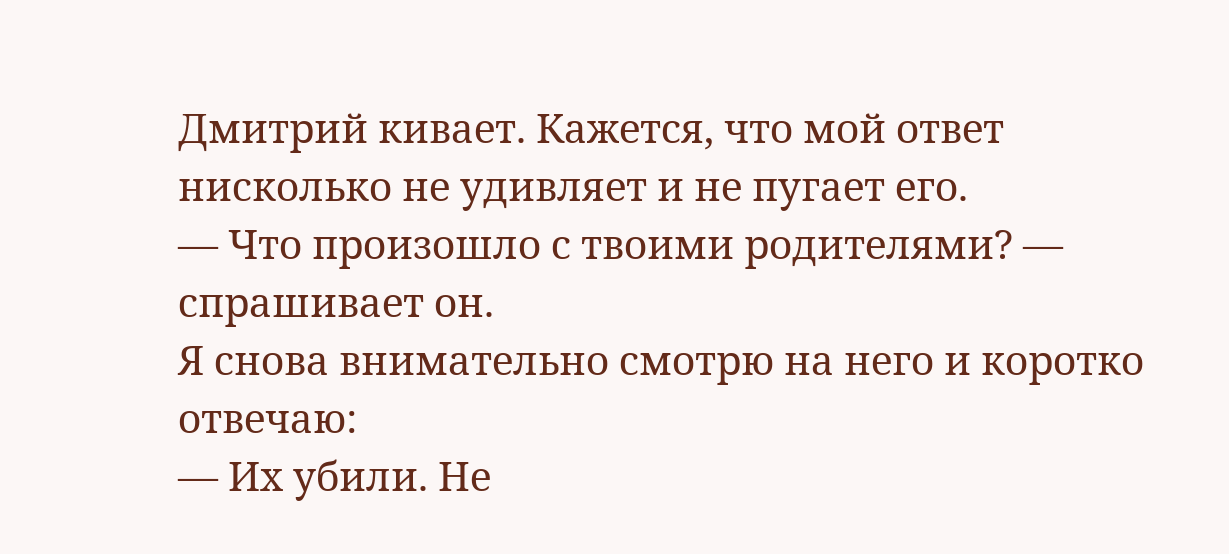Дмитрий кивает. Кажется, что мой ответ нисколько не удивляет и не пугает его.
— Что произошло с твоими родителями? — спрашивает он.
Я снова внимательно смотрю на него и коротко отвечаю:
— Их убили. Не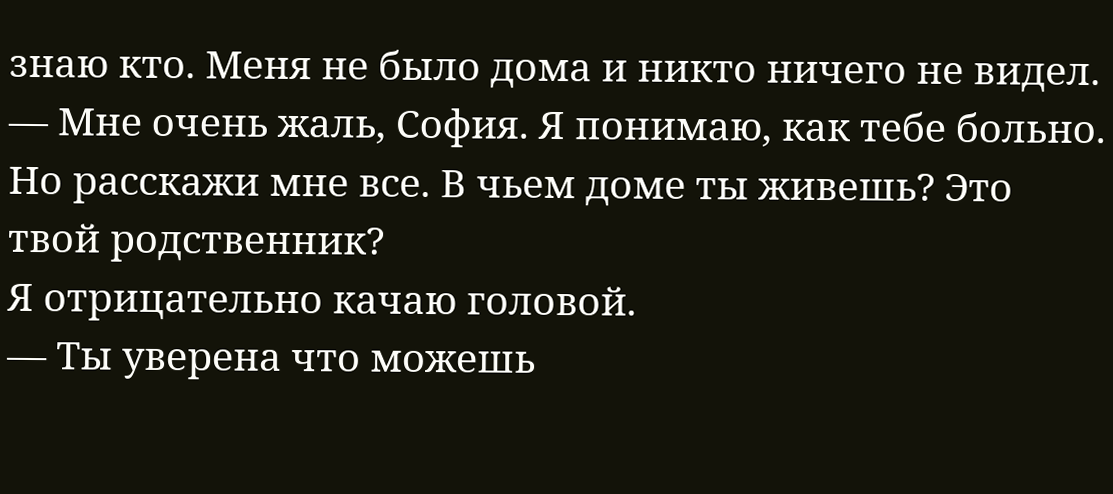знаю кто. Меня не было дома и никто ничего не видел.
— Мне очень жаль, София. Я понимаю, как тебе больно. Но расскажи мне все. В чьем доме ты живешь? Это твой родственник?
Я отрицательно качаю головой.
— Ты уверена что можешь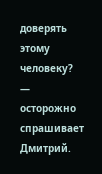доверять этому человеку? — осторожно спрашивает Дмитрий.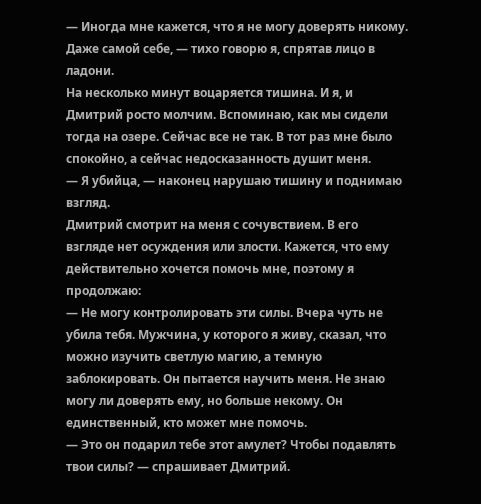— Иногда мне кажется, что я не могу доверять никому. Даже самой себе, — тихо говорю я, спрятав лицо в ладони.
На несколько минут воцаряется тишина. И я, и Дмитрий росто молчим. Вспоминаю, как мы сидели тогда на озере. Сейчас все не так. В тот раз мне было спокойно, а сейчас недосказанность душит меня.
— Я убийца, — наконец нарушаю тишину и поднимаю взгляд.
Дмитрий смотрит на меня с сочувствием. В его взгляде нет осуждения или злости. Кажется, что ему действительно хочется помочь мне, поэтому я продолжаю:
— Не могу контролировать эти силы. Вчера чуть не убила тебя. Мужчина, у которого я живу, сказал, что можно изучить светлую магию, а темную заблокировать. Он пытается научить меня. Не знаю могу ли доверять ему, но больше некому. Он единственный, кто может мне помочь.
— Это он подарил тебе этот амулет? Чтобы подавлять твои силы? — спрашивает Дмитрий.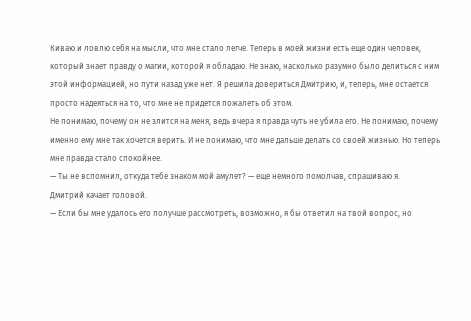Киваю и ловлю себя на мысли, что мне стало легче. Теперь в моей жизни есть еще один человек, который знает правду о магии, которой я обладаю. Не знаю, насколько разумно было делиться с ним этой информацией, но пути назад уже нет. Я решила довериться Дмитрию, и, теперь, мне остается просто надеяться на то, что мне не придется пожалеть об этом.
Не понимаю, почему он не злится на меня, ведь вчера я правда чуть не убила его. Не понимаю, почему именно ему мне так хочется верить. И не понимаю, что мне дальше делать со своей жизнью. Но теперь мне правда стало спокойнее.
— Ты не вспомнил, откуда тебе знаком мой амулет? — еще немного помолчав, спрашиваю я.
Дмитрий качает головой.
— Если бы мне удалось его получше рассмотреть, возможно, я бы ответил на твой вопрос, но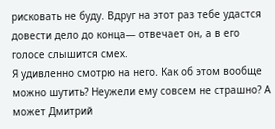рисковать не буду. Вдруг на этот раз тебе удастся довести дело до конца— отвечает он, а в его голосе слышится смех.
Я удивленно смотрю на него. Как об этом вообще можно шутить? Неужели ему совсем не страшно? А может Дмитрий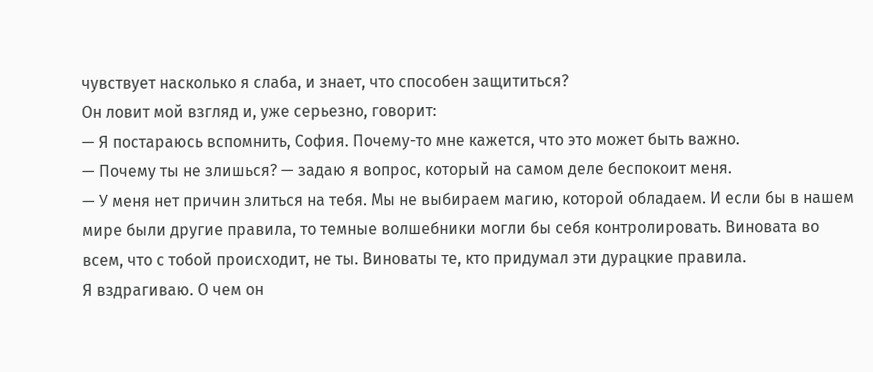чувствует насколько я слаба, и знает, что способен защититься?
Он ловит мой взгляд и, уже серьезно, говорит:
— Я постараюсь вспомнить, София. Почему-то мне кажется, что это может быть важно.
— Почему ты не злишься? — задаю я вопрос, который на самом деле беспокоит меня.
— У меня нет причин злиться на тебя. Мы не выбираем магию, которой обладаем. И если бы в нашем мире были другие правила, то темные волшебники могли бы себя контролировать. Виновата во всем, что с тобой происходит, не ты. Виноваты те, кто придумал эти дурацкие правила.
Я вздрагиваю. О чем он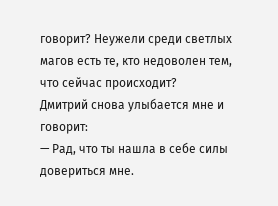говорит? Неужели среди светлых магов есть те, кто недоволен тем, что сейчас происходит?
Дмитрий снова улыбается мне и говорит:
— Рад, что ты нашла в себе силы довериться мне.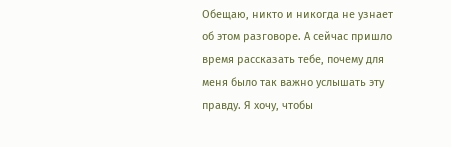Обещаю, никто и никогда не узнает об этом разговоре. А сейчас пришло время рассказать тебе, почему для меня было так важно услышать эту правду. Я хочу, чтобы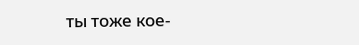ты тоже кое-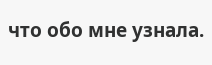что обо мне узнала.